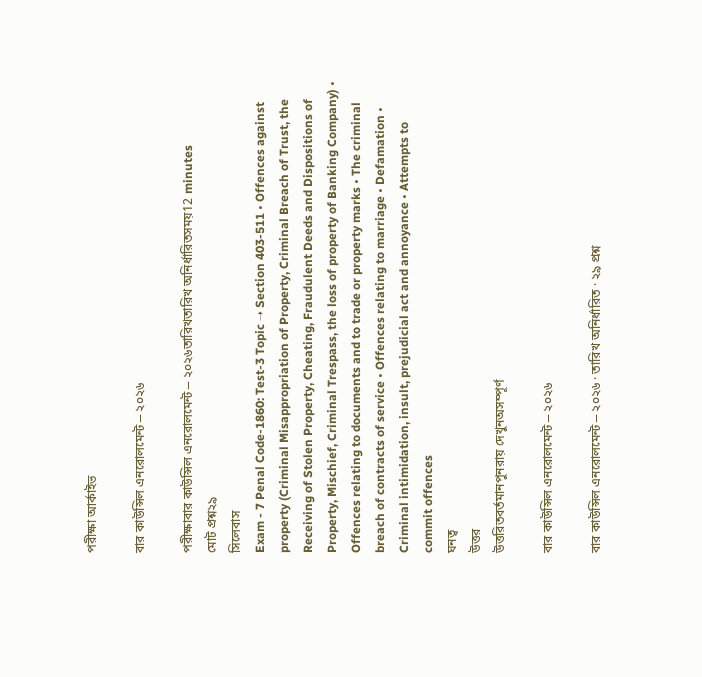পরীক্ষা আর্কাইভ

বার কাউন্সিল এনরোলমেন্ট ⎯ ২০২৬

পরীক্ষাবার কাউন্সিল এনরোলমেন্ট ⎯ ২০২৬তারিখতারিখ অনির্ধারিতসময়12 minutes
মোট প্রশ্ন২৯
সিলেবাস
Exam - 7 Penal Code-1860: Test-3 Topic ➝ Section 403-511 • Offences against property (Criminal Misappropriation of Property, Criminal Breach of Trust, the Receiving of Stolen Property, Cheating, Fraudulent Deeds and Dispositions of Property, Mischief, Criminal Trespass, the loss of property of Banking Company) • Offences relating to documents and to trade or property marks • The criminal breach of contracts of service • Offences relating to marriage • Defamation • Criminal intimidation, insult, prejudicial act and annoyance • Attempts to commit offences
ঘনত্ব
উত্তর
উত্তরিতবর্তমানপুনরায় দেখুনঅসম্পূর্ণ

বার কাউন্সিল এনরোলমেন্ট ⎯ ২০২৬

বার কাউন্সিল এনরোলমেন্ট ⎯ ২০২৬ · তারিখ অনির্ধারিত · ২৯ প্রশ্ন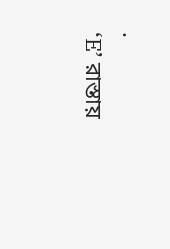.
‘E’ রাস্তায়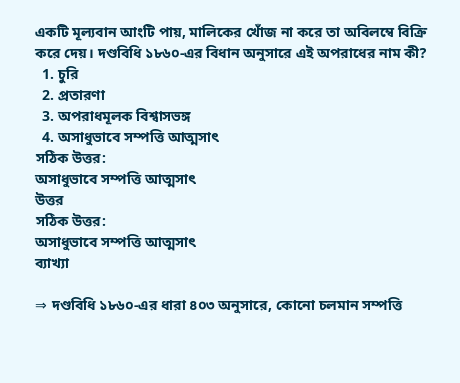একটি মূল্যবান আংটি পায়, মালিকের খোঁজ না করে তা অবিলম্বে বিক্রি করে দেয়। দণ্ডবিধি ১৮৬০-এর বিধান অনুসারে এই অপরাধের নাম কী?
  1. চুরি
  2. প্রতারণা
  3. অপরাধমূলক বিশ্বাসভঙ্গ
  4. অসাধুভাবে সম্পত্তি আত্মসাৎ
সঠিক উত্তর:
অসাধুভাবে সম্পত্তি আত্মসাৎ
উত্তর
সঠিক উত্তর:
অসাধুভাবে সম্পত্তি আত্মসাৎ
ব্যাখ্যা

⇒ দণ্ডবিধি ১৮৬০-এর ধারা ৪০৩ অনুসারে, কোনো চলমান সম্পত্তি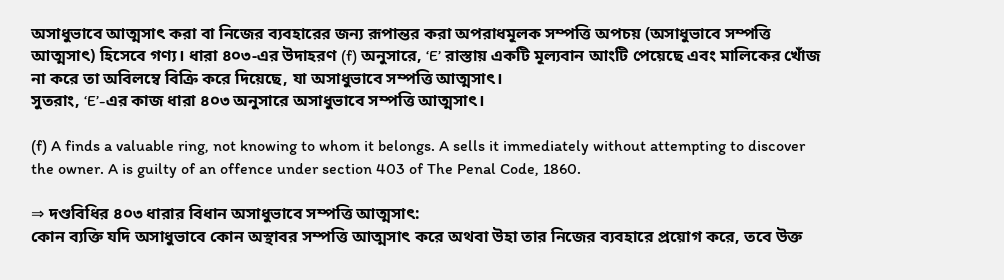অসাধুভাবে আত্মসাৎ করা বা নিজের ব্যবহারের জন্য রূপান্তর করা অপরাধমূলক সম্পত্তি অপচয় (অসাধুভাবে সম্পত্তি আত্মসাৎ) হিসেবে গণ্য। ধারা ৪০৩-এর উদাহরণ (f) অনুসারে, ‘E’ রাস্তায় একটি মূল্যবান আংটি পেয়েছে এবং মালিকের খোঁজ না করে তা অবিলম্বে বিক্রি করে দিয়েছে, যা অসাধুভাবে সম্পত্তি আত্মসাৎ।
সুতরাং, ‘E’-এর কাজ ধারা ৪০৩ অনুসারে অসাধুভাবে সম্পত্তি আত্মসাৎ।

(f) A finds a valuable ring, not knowing to whom it belongs. A sells it immediately without attempting to discover the owner. A is guilty of an offence under section 403 of The Penal Code, 1860.

⇒ দণ্ডবিধির ৪০৩ ধারার বিধান অসাধুভাবে সম্পত্তি আত্মসাৎ:
কোন ব্যক্তি যদি অসাধুভাবে কোন অস্থাবর সম্পত্তি আত্মসাৎ করে অথবা উহা তার নিজের ব্যবহারে প্রয়োগ করে, তবে উক্ত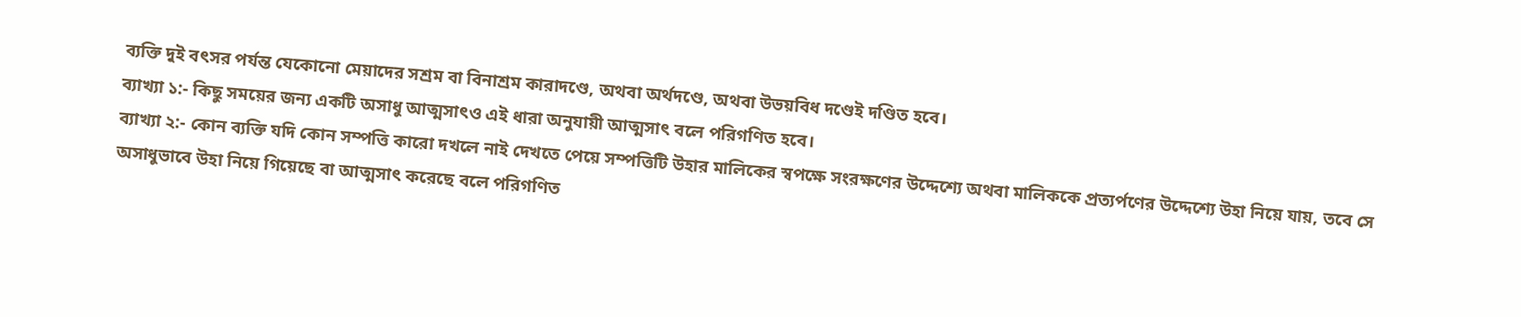ব্যক্তি দুই বৎসর পর্যন্ত যেকোনো মেয়াদের সশ্রম বা বিনাশ্রম কারাদণ্ডে, অথবা অর্থদণ্ডে, অথবা উভয়বিধ দণ্ডেই দণ্ডিত হবে।
ব্যাখ্যা ১:- কিছু সময়ের জন্য একটি অসাধু আত্মসাৎও এই ধারা অনুযায়ী আত্মসাৎ বলে পরিগণিত হবে।
ব্যাখ্যা ২:- কোন ব্যক্তি যদি কোন সম্পত্তি কারো দখলে নাই দেখতে পেয়ে সম্পত্তিটি উহার মালিকের স্বপক্ষে সংরক্ষণের উদ্দেশ্যে অথবা মালিককে প্রত্যর্পণের উদ্দেশ্যে উহা নিয়ে যায়, তবে সে অসাধুভাবে উহা নিয়ে গিয়েছে বা আত্মসাৎ করেছে বলে পরিগণিত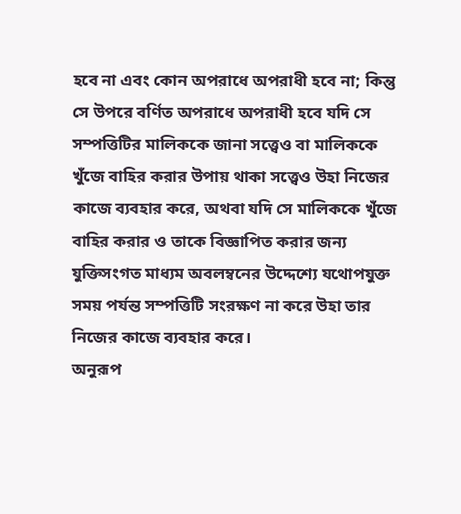হবে না এবং কোন অপরাধে অপরাধী হবে না; কিন্তু সে উপরে বর্ণিত অপরাধে অপরাধী হবে যদি সে সম্পত্তিটির মালিককে জানা সত্ত্বেও বা মালিককে খুঁজে বাহির করার উপায় থাকা সত্ত্বেও উহা নিজের কাজে ব্যবহার করে, অথবা যদি সে মালিককে খুঁজে বাহির করার ও তাকে বিজ্ঞাপিত করার জন্য যুক্তিসংগত মাধ্যম অবলম্বনের উদ্দেশ্যে যথোপযুক্ত সময় পর্যন্ত সম্পত্তিটি সংরক্ষণ না করে উহা তার নিজের কাজে ব্যবহার করে।
অনুরূপ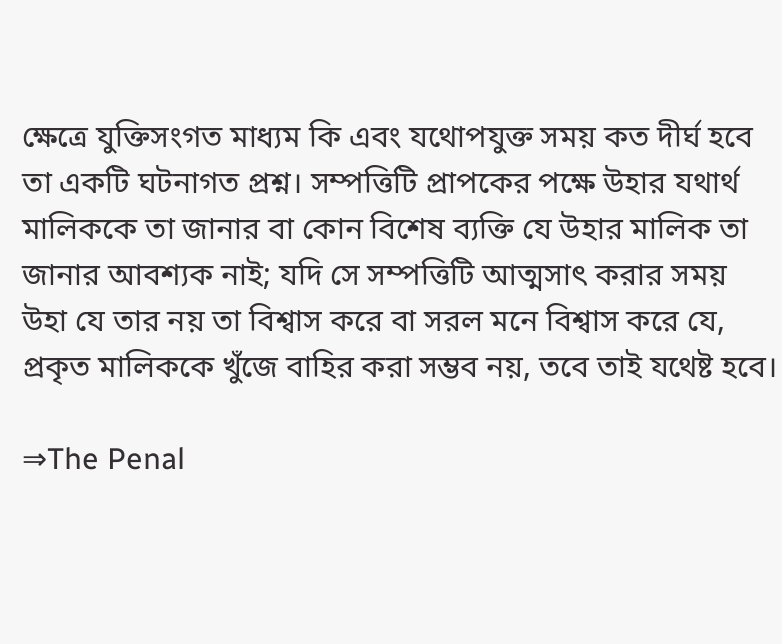ক্ষেত্রে যুক্তিসংগত মাধ্যম কি এবং যথোপযুক্ত সময় কত দীর্ঘ হবে তা একটি ঘটনাগত প্রশ্ন। সম্পত্তিটি প্রাপকের পক্ষে উহার যথার্থ মালিককে তা জানার বা কোন বিশেষ ব্যক্তি যে উহার মালিক তা জানার আবশ্যক নাই; যদি সে সম্পত্তিটি আত্মসাৎ করার সময় উহা যে তার নয় তা বিশ্বাস করে বা সরল মনে বিশ্বাস করে যে, প্রকৃত মালিককে খুঁজে বাহির করা সম্ভব নয়, তবে তাই যথেষ্ট হবে।

⇒The Penal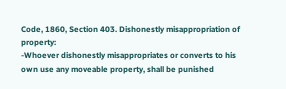Code, 1860, Section 403. Dishonestly misappropriation of property:
-Whoever dishonestly misappropriates or converts to his own use any moveable property, shall be punished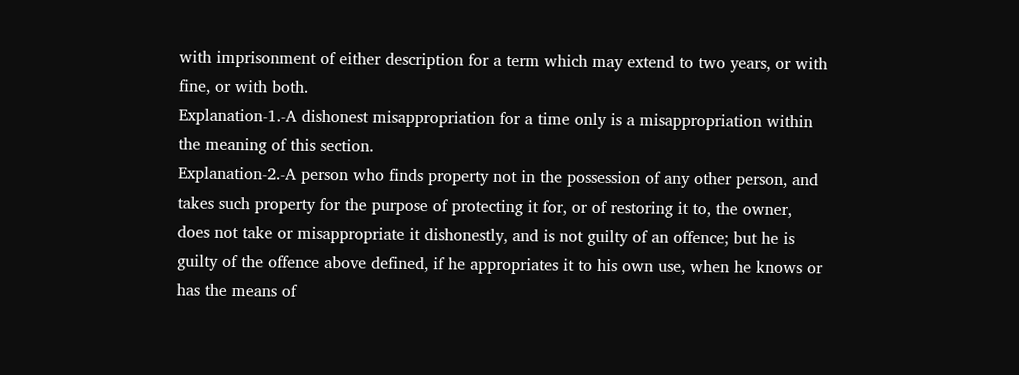with imprisonment of either description for a term which may extend to two years, or with fine, or with both.
Explanation-1.-A dishonest misappropriation for a time only is a misappropriation within the meaning of this section.
Explanation-2.-A person who finds property not in the possession of any other person, and takes such property for the purpose of protecting it for, or of restoring it to, the owner, does not take or misappropriate it dishonestly, and is not guilty of an offence; but he is guilty of the offence above defined, if he appropriates it to his own use, when he knows or has the means of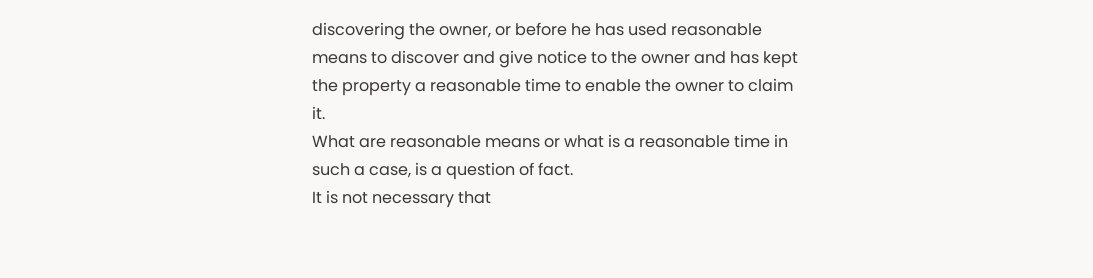discovering the owner, or before he has used reasonable means to discover and give notice to the owner and has kept the property a reasonable time to enable the owner to claim it.
What are reasonable means or what is a reasonable time in such a case, is a question of fact.
It is not necessary that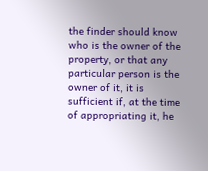the finder should know who is the owner of the property, or that any particular person is the owner of it, it is sufficient if, at the time of appropriating it, he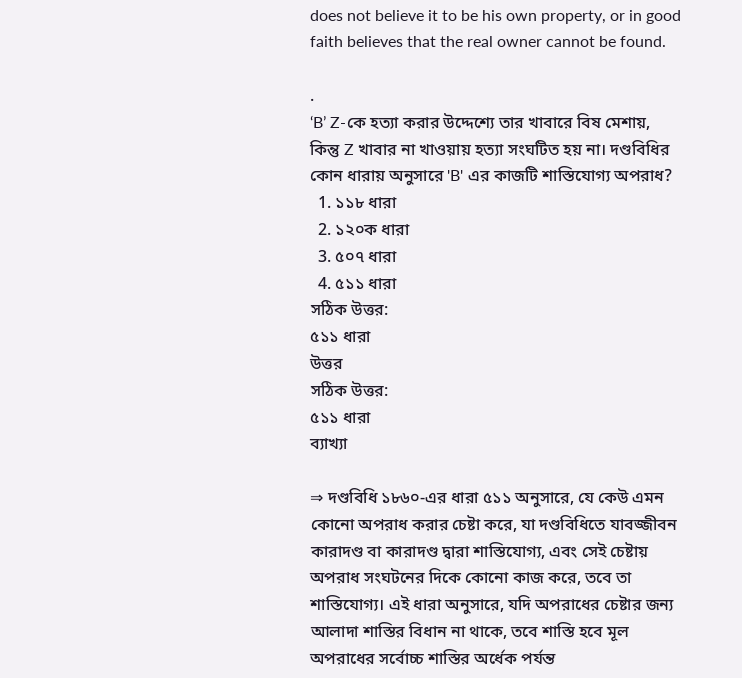does not believe it to be his own property, or in good faith believes that the real owner cannot be found.

.
‘B’ Z-কে হত্যা করার উদ্দেশ্যে তার খাবারে বিষ মেশায়, কিন্তু Z খাবার না খাওয়ায় হত্যা সংঘটিত হয় না। দণ্ডবিধির কোন ধারায় অনুসারে 'B' এর কাজটি শাস্তিযোগ্য অপরাধ?
  1. ১১৮ ধারা
  2. ১২০ক ধারা
  3. ৫০৭ ধারা
  4. ৫১১ ধারা
সঠিক উত্তর:
৫১১ ধারা
উত্তর
সঠিক উত্তর:
৫১১ ধারা
ব্যাখ্যা

⇒ দণ্ডবিধি ১৮৬০-এর ধারা ৫১১ অনুসারে, যে কেউ এমন কোনো অপরাধ করার চেষ্টা করে, যা দণ্ডবিধিতে যাবজ্জীবন কারাদণ্ড বা কারাদণ্ড দ্বারা শাস্তিযোগ্য, এবং সেই চেষ্টায় অপরাধ সংঘটনের দিকে কোনো কাজ করে, তবে তা শাস্তিযোগ্য। এই ধারা অনুসারে, যদি অপরাধের চেষ্টার জন্য আলাদা শাস্তির বিধান না থাকে, তবে শাস্তি হবে মূল অপরাধের সর্বোচ্চ শাস্তির অর্ধেক পর্যন্ত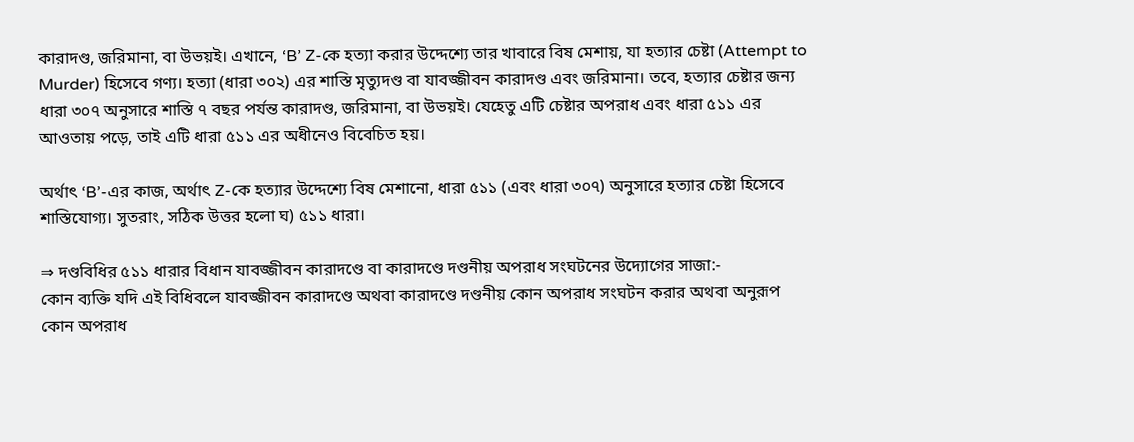কারাদণ্ড, জরিমানা, বা উভয়ই। এখানে, ‘B’ Z-কে হত্যা করার উদ্দেশ্যে তার খাবারে বিষ মেশায়, যা হত্যার চেষ্টা (Attempt to Murder) হিসেবে গণ্য। হত্যা (ধারা ৩০২) এর শাস্তি মৃত্যুদণ্ড বা যাবজ্জীবন কারাদণ্ড এবং জরিমানা। তবে, হত্যার চেষ্টার জন্য ধারা ৩০৭ অনুসারে শাস্তি ৭ বছর পর্যন্ত কারাদণ্ড, জরিমানা, বা উভয়ই। যেহেতু এটি চেষ্টার অপরাধ এবং ধারা ৫১১ এর আওতায় পড়ে, তাই এটি ধারা ৫১১ এর অধীনেও বিবেচিত হয়।

অর্থাৎ ‘B’-এর কাজ, অর্থাৎ Z-কে হত্যার উদ্দেশ্যে বিষ মেশানো, ধারা ৫১১ (এবং ধারা ৩০৭) অনুসারে হত্যার চেষ্টা হিসেবে শাস্তিযোগ্য। সুতরাং, সঠিক উত্তর হলো ঘ) ৫১১ ধারা।

⇒ দণ্ডবিধির ৫১১ ধারার বিধান যাবজ্জীবন কারাদণ্ডে বা কারাদণ্ডে দণ্ডনীয় অপরাধ সংঘটনের উদ্যোগের সাজা:-
কোন ব্যক্তি যদি এই বিধিবলে যাবজ্জীবন কারাদণ্ডে অথবা কারাদণ্ডে দণ্ডনীয় কোন অপরাধ সংঘটন করার অথবা অনুরূপ কোন অপরাধ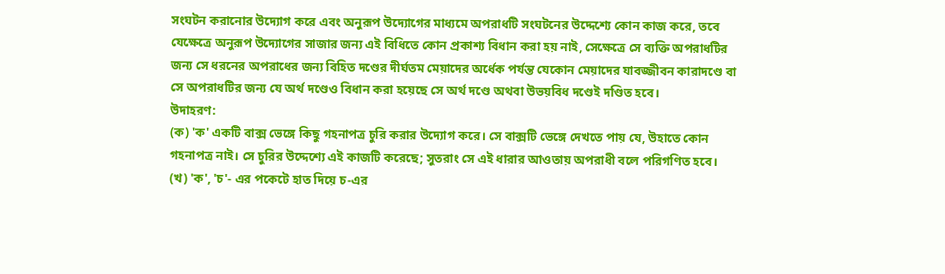সংঘটন করানোর উদ্যোগ করে এবং অনুরূপ উদ্যোগের মাধ্যমে অপরাধটি সংঘটনের উদ্দেশ্যে কোন কাজ করে, তবে যেক্ষেত্রে অনুরূপ উদ্যোগের সাজার জন্য এই বিধিতে কোন প্রকাশ্য বিধান করা হয় নাই, সেক্ষেত্রে সে ব্যক্তি অপরাধটির জন্য সে ধরনের অপরাধের জন্য বিহিত দণ্ডের দীর্ঘতম মেয়াদের অর্ধেক পর্যন্ত যেকোন মেয়াদের যাবজ্জীবন কারাদণ্ডে বা সে অপরাধটির জন্য যে অর্থ দণ্ডেও বিধান করা হয়েছে সে অর্থ দণ্ডে অথবা উভয়বিধ দণ্ডেই দণ্ডিত হবে।
উদাহরণ:
(ক) 'ক' একটি বাক্স ভেঙ্গে কিছু গহনাপত্র চুরি করার উদ্যোগ করে। সে বাক্সটি ভেঙ্গে দেখতে পায় যে, উহাতে কোন গহনাপত্র নাই। সে চুরির উদ্দেশ্যে এই কাজটি করেছে; সুতরাং সে এই ধারার আওতায় অপরাধী বলে পরিগণিত হবে।
(খ) 'ক', 'চ'- এর পকেটে হাত দিয়ে চ-এর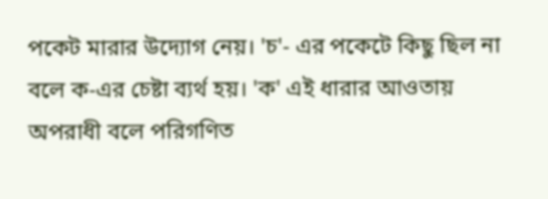পকেট মারার উদ্যোগ নেয়। 'চ'- এর পকেটে কিছু ছিল না বলে ক-এর চেষ্টা ব্যর্থ হয়। 'ক' এই ধারার আওতায় অপরাধী বলে পরিগণিত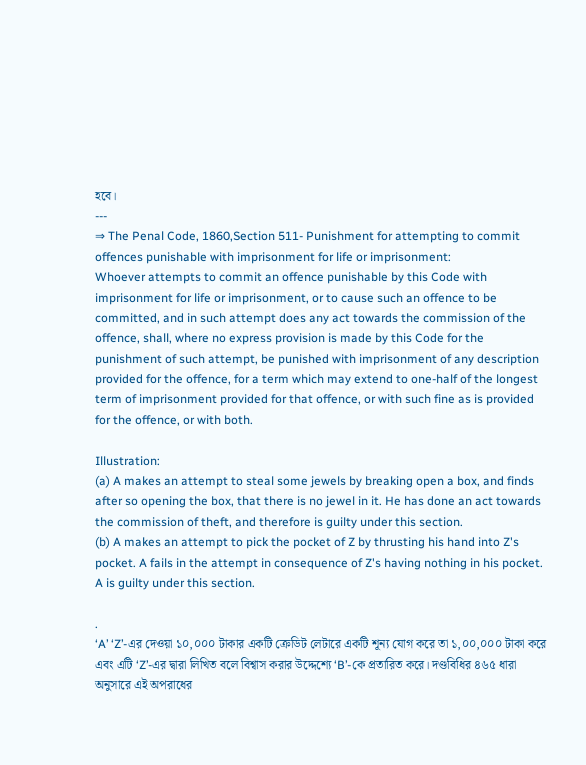হবে।
---
⇒ The Penal Code, 1860,Section 511- Punishment for attempting to commit offences punishable with imprisonment for life or imprisonment:
Whoever attempts to commit an offence punishable by this Code with imprisonment for life or imprisonment, or to cause such an offence to be committed, and in such attempt does any act towards the commission of the offence, shall, where no express provision is made by this Code for the punishment of such attempt, be punished with imprisonment of any description provided for the offence, for a term which may extend to one-half of the longest term of imprisonment provided for that offence, or with such fine as is provided for the offence, or with both.

Illustration:
(a) A makes an attempt to steal some jewels by breaking open a box, and finds after so opening the box, that there is no jewel in it. He has done an act towards the commission of theft, and therefore is guilty under this section.
(b) A makes an attempt to pick the pocket of Z by thrusting his hand into Z's pocket. A fails in the attempt in consequence of Z's having nothing in his pocket. A is guilty under this section.

.
‘A’ ‘Z’-এর দেওয়া ১০,০০০ টাকার একটি ক্রেডিট লেটারে একটি শূন্য যোগ করে তা ১,০০,০০০ টাকা করে এবং এটি ‘Z’-এর দ্বারা লিখিত বলে বিশ্বাস করার উদ্দেশ্যে ‘B’-কে প্রতারিত করে। দণ্ডবিধির ৪৬৫ ধারা অনুসারে এই অপরাধের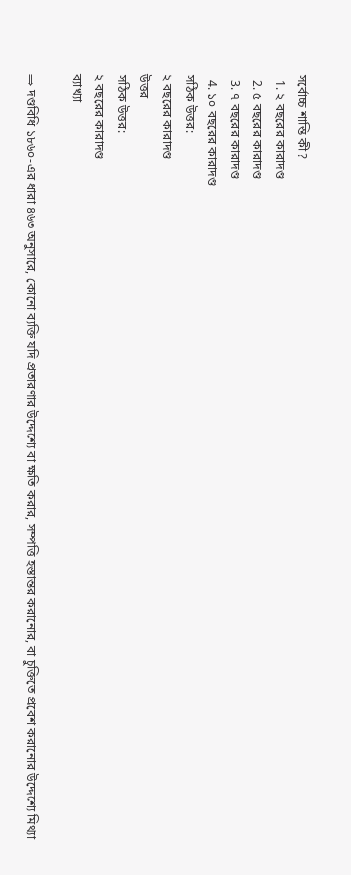সর্বোচ্চ শাস্তি কী?
  1. ২ বছরের কারাদণ্ড
  2. ৫ বছরের কারাদণ্ড
  3. ৭ বছরের কারাদণ্ড
  4. ১০ বছরের কারাদণ্ড
সঠিক উত্তর:
২ বছরের কারাদণ্ড
উত্তর
সঠিক উত্তর:
২ বছরের কারাদণ্ড
ব্যাখ্যা

⇒ দণ্ডবিধি ১৮৬০-এর ধারা ৪৬৩ অনুসারে, কোনো ব্যক্তি যদি প্রতারণার উদ্দেশ্যে বা ক্ষতি করার, সম্পত্তি হস্তান্তর করানোর, বা চুক্তিতে প্রবেশ করানোর উদ্দেশ্যে মিথ্যা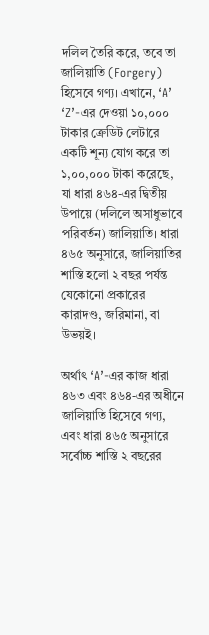দলিল তৈরি করে, তবে তা জালিয়াতি (Forgery) হিসেবে গণ্য। এখানে, ‘A’ ‘Z’-এর দেওয়া ১০,০০০ টাকার ক্রেডিট লেটারে একটি শূন্য যোগ করে তা ১,০০,০০০ টাকা করেছে, যা ধারা ৪৬৪-এর দ্বিতীয় উপায়ে (দলিলে অসাধুভাবে পরিবর্তন) জালিয়াতি। ধারা ৪৬৫ অনুসারে, জালিয়াতির শাস্তি হলো ২ বছর পর্যন্ত যেকোনো প্রকারের কারাদণ্ড, জরিমানা, বা উভয়ই।

অর্থাৎ ‘A’-এর কাজ ধারা ৪৬৩ এবং ৪৬৪-এর অধীনে জালিয়াতি হিসেবে গণ্য, এবং ধারা ৪৬৫ অনুসারে সর্বোচ্চ শাস্তি ২ বছরের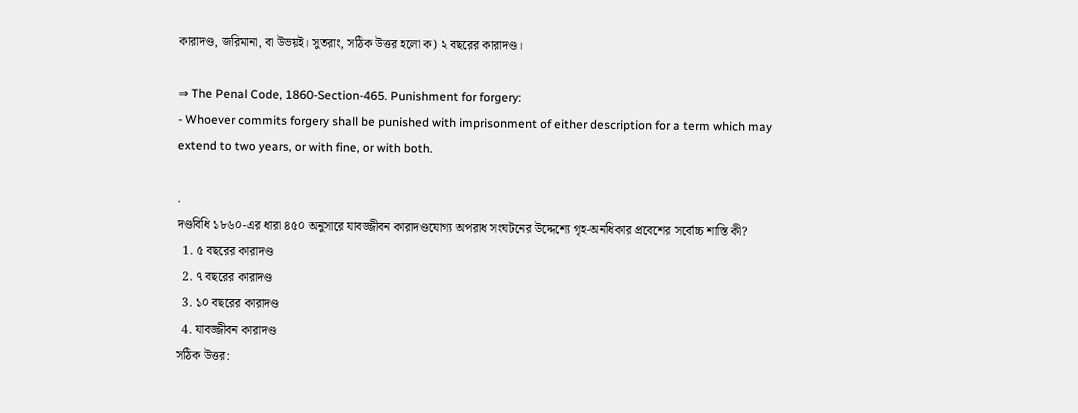কারাদণ্ড, জরিমানা, বা উভয়ই। সুতরাং, সঠিক উত্তর হলো ক) ২ বছরের কারাদণ্ড।

⇒ The Penal Code, 1860-Section-465. Punishment for forgery:
- Whoever commits forgery shall be punished with imprisonment of either description for a term which may extend to two years, or with fine, or with both.

.
দণ্ডবিধি ১৮৬০-এর ধারা ৪৫০ অনুসারে যাবজ্জীবন কারাদণ্ডযোগ্য অপরাধ সংঘটনের উদ্দেশ্যে গৃহ-অনধিকার প্রবেশের সর্বোচ্চ শাস্তি কী?
  1. ৫ বছরের কারাদণ্ড
  2. ৭ বছরের কারাদণ্ড
  3. ১০ বছরের কারাদণ্ড
  4. যাবজ্জীবন কারাদণ্ড
সঠিক উত্তর: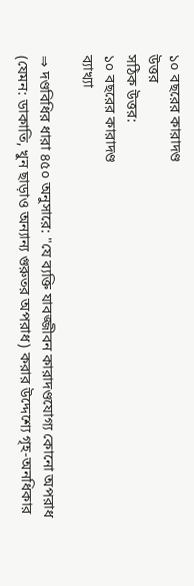১০ বছরের কারাদণ্ড
উত্তর
সঠিক উত্তর:
১০ বছরের কারাদণ্ড
ব্যাখ্যা

⇒ দণ্ডবিধির ধারা ৪৫০ অনুসারে: "যে ব্যক্তি যাবজ্জীবন কারাদণ্ডযোগ্য কোনো অপরাধ (যেমন: ডাকাতি, খুন ছাড়াও অন্যান্য গুরুতর অপরাধ) করার উদ্দেশ্যে গৃহ-অনধিকার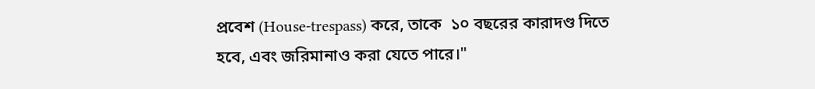প্রবেশ (House-trespass) করে, তাকে  ১০ বছরের কারাদণ্ড দিতে হবে, এবং জরিমানাও করা যেতে পারে।"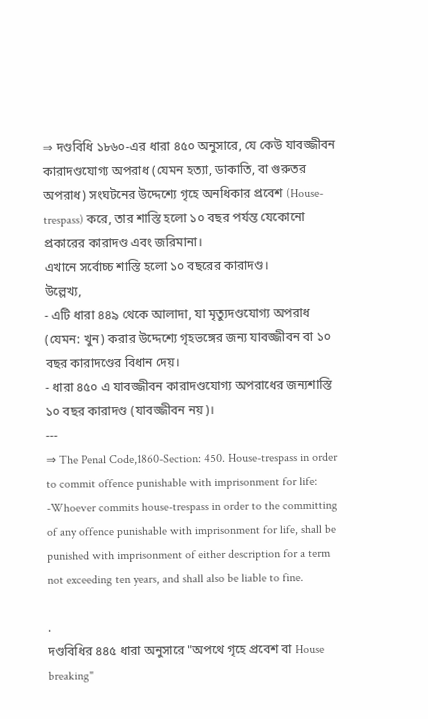⇒ দণ্ডবিধি ১৮৬০-এর ধারা ৪৫০ অনুসারে, যে কেউ যাবজ্জীবন কারাদণ্ডযোগ্য অপরাধ (যেমন হত্যা, ডাকাতি, বা গুরুতর অপরাধ) সংঘটনের উদ্দেশ্যে গৃহে অনধিকার প্রবেশ (House-trespass) করে, তার শাস্তি হলো ১০ বছর পর্যন্ত যেকোনো প্রকারের কারাদণ্ড এবং জরিমানা।
এখানে সর্বোচ্চ শাস্তি হলো ১০ বছরের কারাদণ্ড।
উল্লেখ্য,
- এটি ধারা ৪৪৯ থেকে আলাদা, যা মৃত্যুদণ্ডযোগ্য অপরাধ (যেমন: খুন) করার উদ্দেশ্যে গৃহভঙ্গের জন্য যাবজ্জীবন বা ১০ বছর কারাদণ্ডের বিধান দেয়।
- ধারা ৪৫০ এ যাবজ্জীবন কারাদণ্ডযোগ্য অপরাধের জন্যশাস্তি ১০ বছর কারাদণ্ড (যাবজ্জীবন নয়)।
---
⇒ The Penal Code,1860-Section: 450. House-trespass in order to commit offence punishable with imprisonment for life:
-Whoever commits house-trespass in order to the committing of any offence punishable with imprisonment for life, shall be punished with imprisonment of either description for a term not exceeding ten years, and shall also be liable to fine.

.
দণ্ডবিধির ৪৪৫ ধারা অনুসারে "অপথে গৃহে প্রবেশ বা House breaking"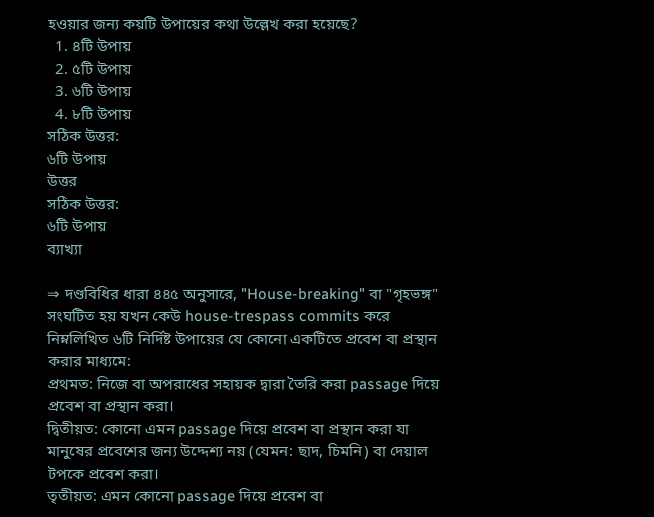হওয়ার জন্য কয়টি উপায়ের কথা উল্লেখ করা হয়েছে?
  1. ৪টি উপায়
  2. ৫টি উপায়
  3. ৬টি উপায়
  4. ৮টি উপায়
সঠিক উত্তর:
৬টি উপায়
উত্তর
সঠিক উত্তর:
৬টি উপায়
ব্যাখ্যা

⇒ দণ্ডবিধির ধারা ৪৪৫ অনুসারে, "House-breaking" বা "গৃহভঙ্গ" সংঘটিত হয় যখন কেউ house-trespass commits করে নিম্নলিখিত ৬টি নির্দিষ্ট উপায়ের যে কোনো একটিতে প্রবেশ বা প্রস্থান করার মাধ্যমে:
প্রথমত: নিজে বা অপরাধের সহায়ক দ্বারা তৈরি করা passage দিয়ে প্রবেশ বা প্রস্থান করা।
দ্বিতীয়ত: কোনো এমন passage দিয়ে প্রবেশ বা প্রস্থান করা যা মানুষের প্রবেশের জন্য উদ্দেশ্য নয় (যেমন: ছাদ, চিমনি) বা দেয়াল টপকে প্রবেশ করা।
তৃতীয়ত: এমন কোনো passage দিয়ে প্রবেশ বা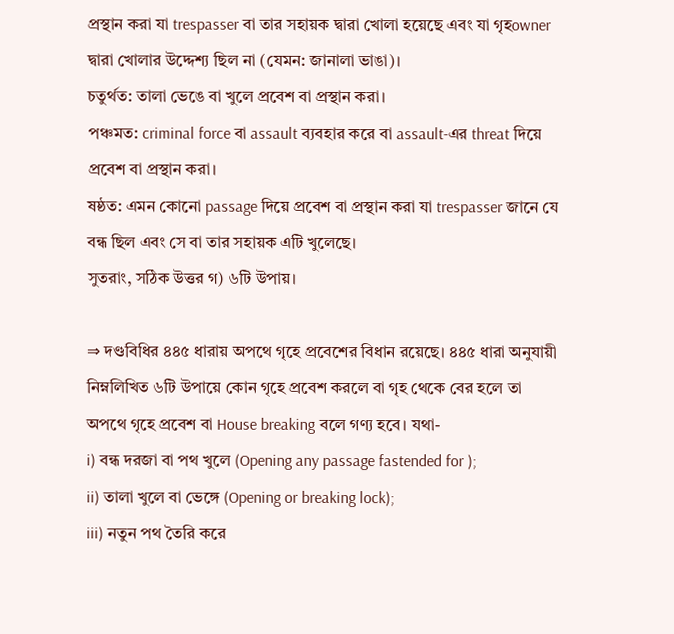প্রস্থান করা যা trespasser বা তার সহায়ক দ্বারা খোলা হয়েছে এবং যা গৃহowner দ্বারা খোলার উদ্দেশ্য ছিল না (যেমন: জানালা ভাঙা)।
চতুর্থত: তালা ভেঙে বা খুলে প্রবেশ বা প্রস্থান করা।
পঞ্চমত: criminal force বা assault ব্যবহার করে বা assault-এর threat দিয়ে প্রবেশ বা প্রস্থান করা।
ষষ্ঠত: এমন কোনো passage দিয়ে প্রবেশ বা প্রস্থান করা যা trespasser জানে যে বন্ধ ছিল এবং সে বা তার সহায়ক এটি খুলেছে।
সুতরাং, সঠিক উত্তর গ) ৬টি উপায়।

⇒ দণ্ডবিধির ৪৪৫ ধারায় অপথে গৃহে প্রবেশের বিধান রয়েছে। ৪৪৫ ধারা অনুযায়ী নিম্নলিখিত ৬টি উপায়ে কোন গৃহে প্রবেশ করলে বা গৃহ থেকে বের হলে তা অপথে গৃহে প্রবেশ বা House breaking বলে গণ্য হবে। যথা-
i) বন্ধ দরজা বা পথ খুলে (Opening any passage fastended for );
ii) তালা খুলে বা ভেঙ্গে (Opening or breaking lock);
iii) নতুন পথ তৈরি করে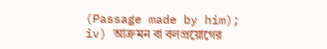(Passage made by him);
iv) আক্রমন বা বলপ্রয়োগের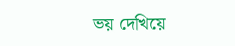ভয় দেখিয়ে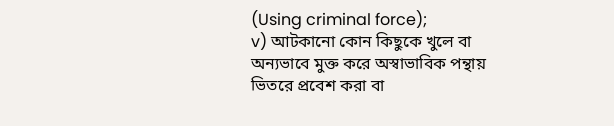(Using criminal force);
v) আটকানো কোন কিছুকে খুলে বা অন্যভাবে মুক্ত করে অস্বাভাবিক পন্থায় ভিতরে প্রবেশ করা বা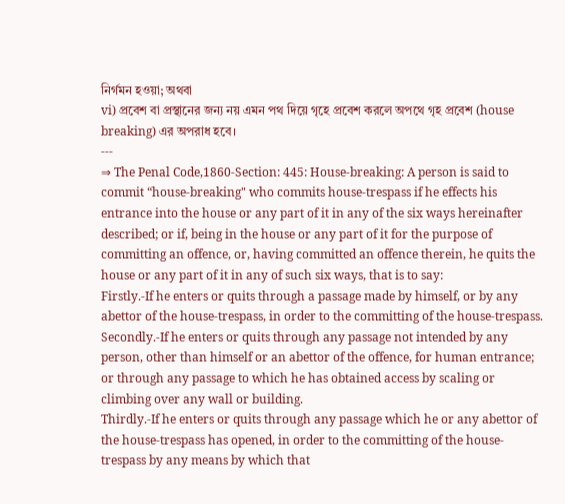নির্গমন হওয়া; অথবা
vi) প্রবেশ বা প্রস্থানের জন্য নয় এমন পথ দিয়ে গৃহে প্রবেশ করলে অপথে গৃহ প্রবেশ (house breaking) এর অপরাধ হবে।
---
⇒ The Penal Code,1860-Section: 445: House-breaking: A person is said to commit “house-breaking" who commits house-trespass if he effects his entrance into the house or any part of it in any of the six ways hereinafter described; or if, being in the house or any part of it for the purpose of committing an offence, or, having committed an offence therein, he quits the house or any part of it in any of such six ways, that is to say:
Firstly.-If he enters or quits through a passage made by himself, or by any abettor of the house-trespass, in order to the committing of the house-trespass.
Secondly.-If he enters or quits through any passage not intended by any person, other than himself or an abettor of the offence, for human entrance; or through any passage to which he has obtained access by scaling or climbing over any wall or building.
Thirdly.-If he enters or quits through any passage which he or any abettor of the house-trespass has opened, in order to the committing of the house-trespass by any means by which that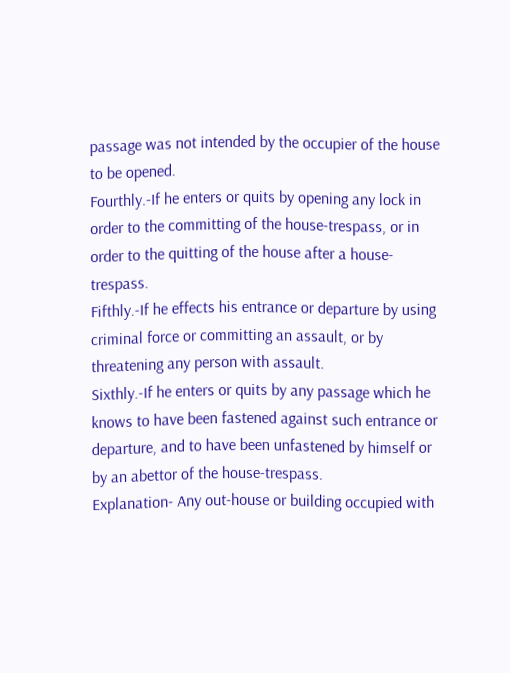passage was not intended by the occupier of the house to be opened.
Fourthly.-If he enters or quits by opening any lock in order to the committing of the house-trespass, or in order to the quitting of the house after a house-trespass.
Fifthly.-If he effects his entrance or departure by using criminal force or committing an assault, or by threatening any person with assault.
Sixthly.-If he enters or quits by any passage which he knows to have been fastened against such entrance or departure, and to have been unfastened by himself or by an abettor of the house-trespass.
Explanation- Any out-house or building occupied with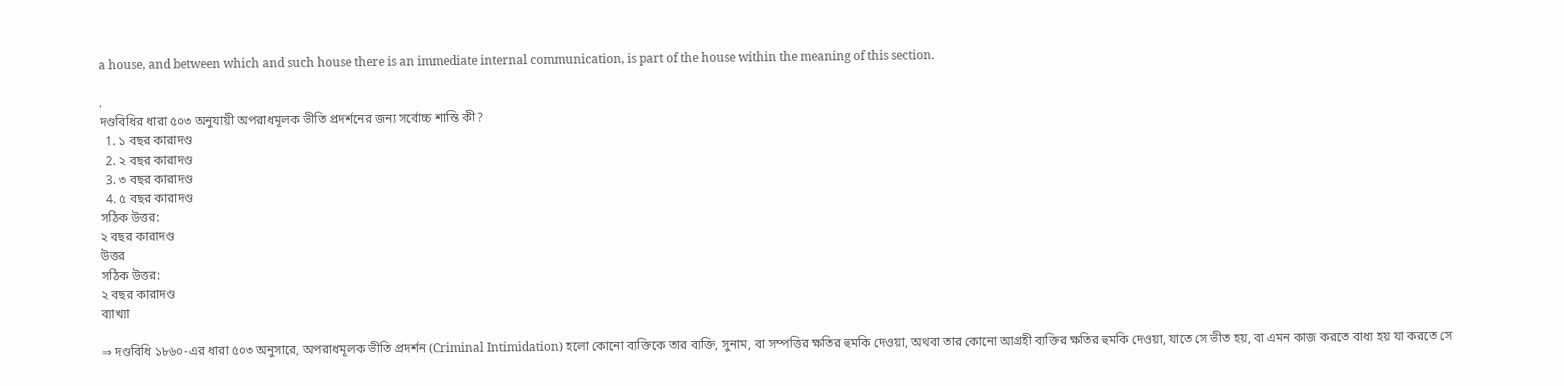a house, and between which and such house there is an immediate internal communication, is part of the house within the meaning of this section.

.
দণ্ডবিধির ধারা ৫০৩ অনুযায়ী অপরাধমূলক ভীতি প্রদর্শনের জন্য সর্বোচ্চ শাস্তি কী?
  1. ১ বছর কারাদণ্ড
  2. ২ বছর কারাদণ্ড
  3. ৩ বছর কারাদণ্ড
  4. ৫ বছর কারাদণ্ড
সঠিক উত্তর:
২ বছর কারাদণ্ড
উত্তর
সঠিক উত্তর:
২ বছর কারাদণ্ড
ব্যাখ্যা

⇒ দণ্ডবিধি ১৮৬০-এর ধারা ৫০৩ অনুসারে, অপরাধমূলক ভীতি প্রদর্শন (Criminal Intimidation) হলো কোনো ব্যক্তিকে তার ব্যক্তি, সুনাম, বা সম্পত্তির ক্ষতির হুমকি দেওয়া, অথবা তার কোনো আগ্রহী ব্যক্তির ক্ষতির হুমকি দেওয়া, যাতে সে ভীত হয়, বা এমন কাজ করতে বাধ্য হয় যা করতে সে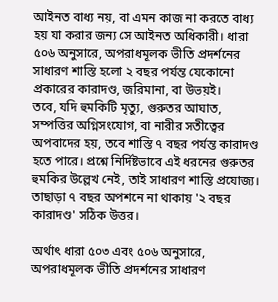আইনত বাধ্য নয়, বা এমন কাজ না করতে বাধ্য হয় যা করার জন্য সে আইনত অধিকারী। ধারা ৫০৬ অনুসারে, অপরাধমূলক ভীতি প্রদর্শনের সাধারণ শাস্তি হলো ২ বছর পর্যন্ত যেকোনো প্রকারের কারাদণ্ড, জরিমানা, বা উভয়ই।
তবে, যদি হুমকিটি মৃত্যু, গুরুতর আঘাত, সম্পত্তির অগ্নিসংযোগ, বা নারীর সতীত্বের অপবাদের হয়, তবে শাস্তি ৭ বছর পর্যন্ত কারাদণ্ড হতে পারে। প্রশ্নে নির্দিষ্টভাবে এই ধরনের গুরুতর হুমকির উল্লেখ নেই, তাই সাধারণ শাস্তি প্রযোজ্য। তাছাড়া ৭ বছর অপশনে না থাকায় '২ বছর কারাদণ্ড' সঠিক উত্তর।

অর্থাৎ ধারা ৫০৩ এবং ৫০৬ অনুসারে, অপরাধমূলক ভীতি প্রদর্শনের সাধারণ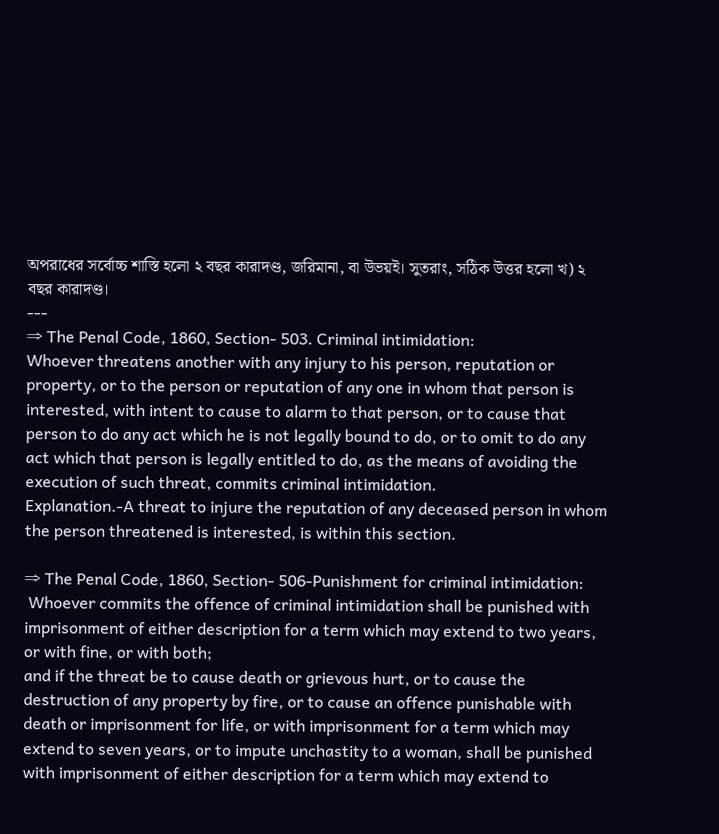অপরাধের সর্বোচ্চ শাস্তি হলো ২ বছর কারাদণ্ড, জরিমানা, বা উভয়ই। সুতরাং, সঠিক উত্তর হলো খ) ২ বছর কারাদণ্ড।
---
⇒ The Penal Code, 1860, Section- 503. Criminal intimidation:
Whoever threatens another with any injury to his person, reputation or property, or to the person or reputation of any one in whom that person is interested, with intent to cause to alarm to that person, or to cause that person to do any act which he is not legally bound to do, or to omit to do any act which that person is legally entitled to do, as the means of avoiding the execution of such threat, commits criminal intimidation.
Explanation.-A threat to injure the reputation of any deceased person in whom the person threatened is interested, is within this section.

⇒ The Penal Code, 1860, Section- 506-Punishment for criminal intimidation:
 Whoever commits the offence of criminal intimidation shall be punished with imprisonment of either description for a term which may extend to two years, or with fine, or with both;
and if the threat be to cause death or grievous hurt, or to cause the destruction of any property by fire, or to cause an offence punishable with death or imprisonment for life, or with imprisonment for a term which may extend to seven years, or to impute unchastity to a woman, shall be punished with imprisonment of either description for a term which may extend to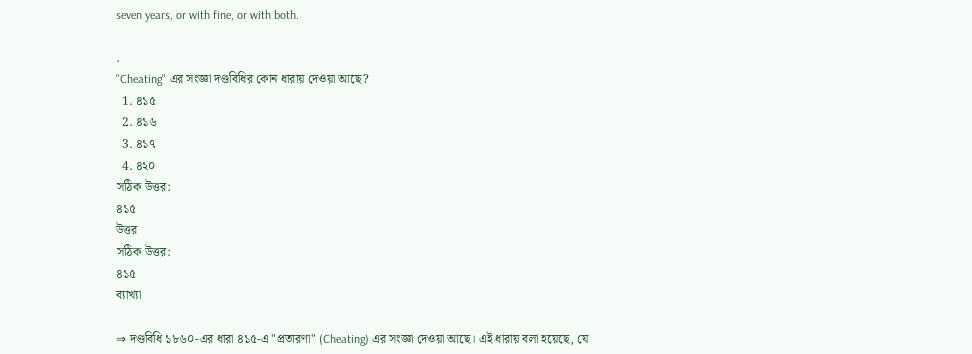seven years, or with fine, or with both.

.
"Cheating" এর সংজ্ঞা দণ্ডবিধির কোন ধারায় দেওয়া আছে?
  1. ৪১৫
  2. ৪১৬
  3. ৪১৭
  4. ৪২০
সঠিক উত্তর:
৪১৫
উত্তর
সঠিক উত্তর:
৪১৫
ব্যাখ্যা

⇒ দণ্ডবিধি ১৮৬০-এর ধারা ৪১৫-এ "প্রতারণা" (Cheating) এর সংজ্ঞা দেওয়া আছে। এই ধারায় বলা হয়েছে, যে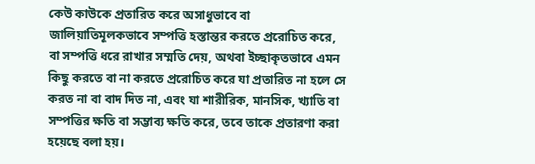কেউ কাউকে প্রতারিত করে অসাধুভাবে বা জালিয়াতিমূলকভাবে সম্পত্তি হস্তান্তর করতে প্ররোচিত করে, বা সম্পত্তি ধরে রাখার সম্মতি দেয়, অথবা ইচ্ছাকৃতভাবে এমন কিছু করতে বা না করতে প্ররোচিত করে যা প্রতারিত না হলে সে করত না বা বাদ দিত না, এবং যা শারীরিক, মানসিক, খ্যাতি বা সম্পত্তির ক্ষতি বা সম্ভাব্য ক্ষতি করে, তবে তাকে প্রতারণা করা হয়েছে বলা হয়।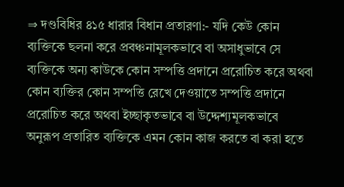⇒ দণ্ডবিধির ৪১৫ ধারার বিধান প্রতারণা:- যদি কেউ কোন ব্যক্তিকে ছলনা করে প্রবঞ্চনামূলকভাবে বা অসাধুভাবে সে ব্যক্তিকে অন্য কাউকে কোন সম্পত্তি প্রদানে প্ররোচিত করে অথবা কোন ব্যক্তির কোন সম্পত্তি রেখে দেওয়াতে সম্পত্তি প্রদানে প্ররোচিত করে অথবা ইচ্ছাকৃতভাবে বা উদ্দেশ্যমূলকভাবে অনুরূপ প্রতারিত ব্যক্তিকে এমন কোন কাজ করতে বা করা হতে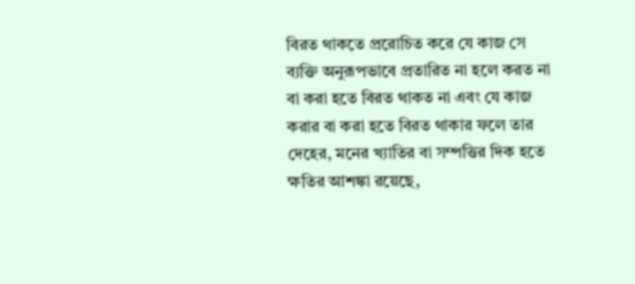বিরত থাকতে প্ররোচিত করে যে কাজ সে ব্যক্তি অনুরূপভাবে প্রতারিত না হলে করত না বা করা হতে বিরত থাকত না এবং যে কাজ করার বা করা হতে বিরত থাকার ফলে তার দেহের, মনের খ্যাতির বা সম্পত্তির দিক হতে ক্ষতির আশঙ্কা রয়েছে,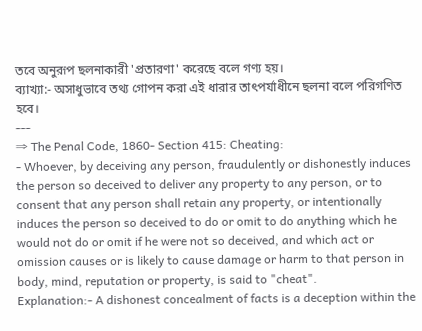তবে অনুরূপ ছলনাকারী 'প্রতারণা' করেছে বলে গণ্য হয়।
ব্যাখ্যা:- অসাধুভাবে তথ্য গোপন করা এই ধারার তাৎপর্যাধীনে ছলনা বলে পরিগণিত হবে।
---
⇒ The Penal Code, 1860- Section 415: Cheating:
- Whoever, by deceiving any person, fraudulently or dishonestly induces the person so deceived to deliver any property to any person, or to consent that any person shall retain any property, or intentionally induces the person so deceived to do or omit to do anything which he would not do or omit if he were not so deceived, and which act or omission causes or is likely to cause damage or harm to that person in body, mind, reputation or property, is said to "cheat".
Explanation:- A dishonest concealment of facts is a deception within the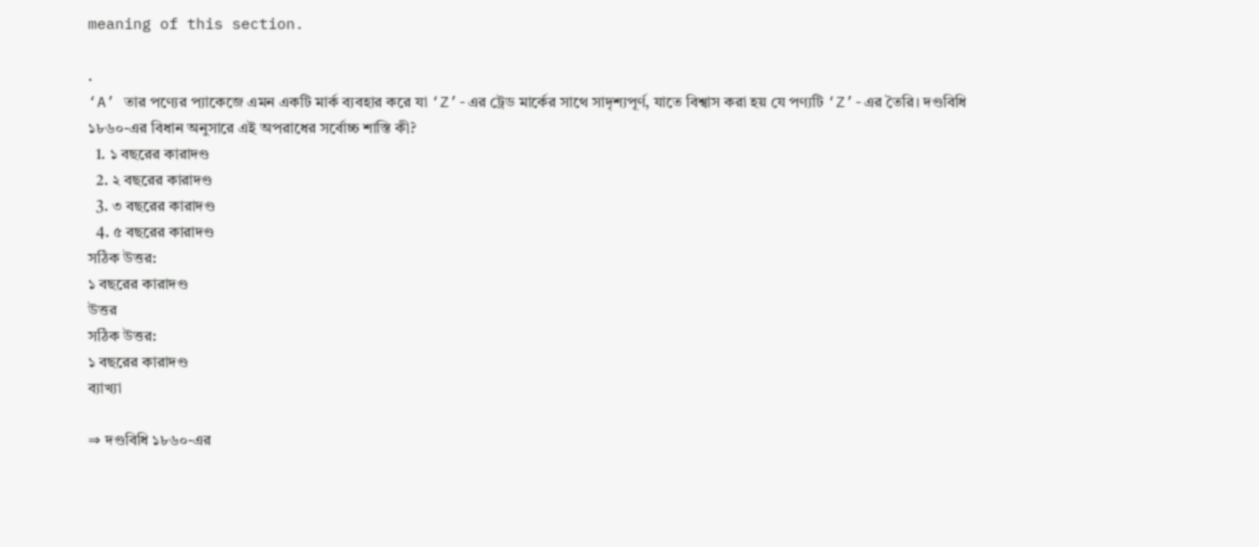meaning of this section.

.
‘A’ তার পণ্যের প্যাকেজে এমন একটি মার্ক ব্যবহার করে যা ‘Z’-এর ট্রেড মার্কের সাথে সাদৃশ্যপূর্ণ, যাতে বিশ্বাস করা হয় যে পণ্যটি ‘Z’-এর তৈরি। দণ্ডবিধি ১৮৬০-এর বিধান অনুসারে এই অপরাধের সর্বোচ্চ শাস্তি কী?
  1. ১ বছরের কারাদণ্ড
  2. ২ বছরের কারাদণ্ড
  3. ৩ বছরের কারাদণ্ড
  4. ৫ বছরের কারাদণ্ড
সঠিক উত্তর:
১ বছরের কারাদণ্ড
উত্তর
সঠিক উত্তর:
১ বছরের কারাদণ্ড
ব্যাখ্যা

⇒ দণ্ডবিধি ১৮৬০-এর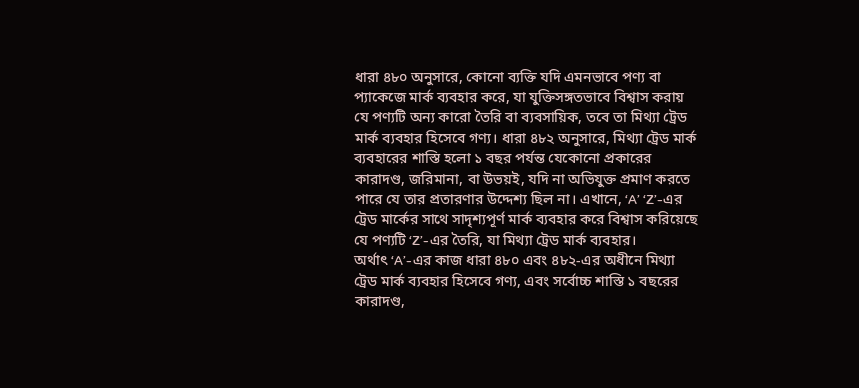ধারা ৪৮০ অনুসারে, কোনো ব্যক্তি যদি এমনভাবে পণ্য বা প্যাকেজে মার্ক ব্যবহার করে, যা যুক্তিসঙ্গতভাবে বিশ্বাস করায় যে পণ্যটি অন্য কারো তৈরি বা ব্যবসায়িক, তবে তা মিথ্যা ট্রেড মার্ক ব্যবহার হিসেবে গণ্য। ধারা ৪৮২ অনুসারে, মিথ্যা ট্রেড মার্ক ব্যবহারের শাস্তি হলো ১ বছর পর্যন্ত যেকোনো প্রকারের কারাদণ্ড, জরিমানা, বা উভয়ই, যদি না অভিযুক্ত প্রমাণ করতে পারে যে তার প্রতারণার উদ্দেশ্য ছিল না। এখানে, ‘A’ ‘Z’-এর ট্রেড মার্কের সাথে সাদৃশ্যপূর্ণ মার্ক ব্যবহার করে বিশ্বাস করিয়েছে যে পণ্যটি ‘Z’-এর তৈরি, যা মিথ্যা ট্রেড মার্ক ব্যবহার।
অর্থাৎ ‘A’-এর কাজ ধারা ৪৮০ এবং ৪৮২-এর অধীনে মিথ্যা ট্রেড মার্ক ব্যবহার হিসেবে গণ্য, এবং সর্বোচ্চ শাস্তি ১ বছরের কারাদণ্ড,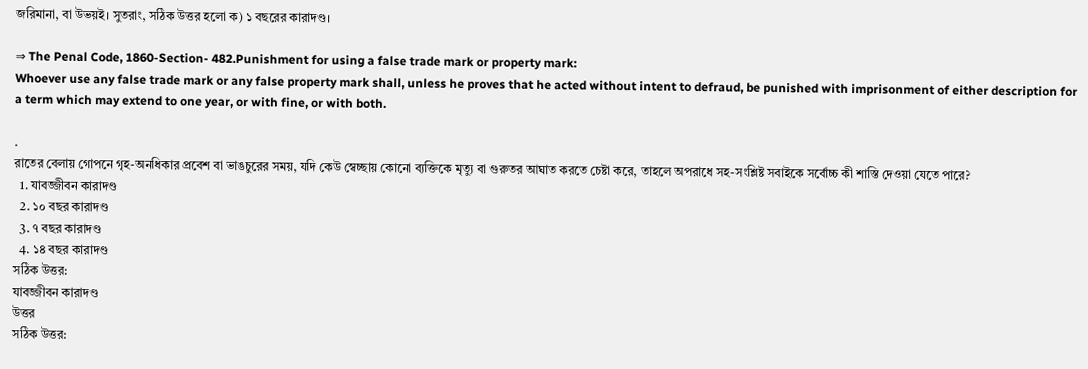জরিমানা, বা উভয়ই। সুতরাং, সঠিক উত্তর হলো ক) ১ বছরের কারাদণ্ড।

⇒ The Penal Code, 1860-Section- 482.Punishment for using a false trade mark or property mark:
Whoever use any false trade mark or any false property mark shall, unless he proves that he acted without intent to defraud, be punished with imprisonment of either description for a term which may extend to one year, or with fine, or with both.

.
রাতের বেলায় গোপনে গৃহ-অনধিকার প্রবেশ বা ভাঙচুরের সময়, যদি কেউ স্বেচ্ছায় কোনো ব্যক্তিকে মৃত্যু বা গুরুতর আঘাত করতে চেষ্টা করে, তাহলে অপরাধে সহ-সংশ্লিষ্ট সবাইকে সর্বোচ্চ কী শাস্তি দেওয়া যেতে পারে?
  1. যাবজ্জীবন কারাদণ্ড
  2. ১০ বছর কারাদণ্ড
  3. ৭ বছর কারাদণ্ড
  4. ১৪ বছর কারাদণ্ড
সঠিক উত্তর:
যাবজ্জীবন কারাদণ্ড
উত্তর
সঠিক উত্তর: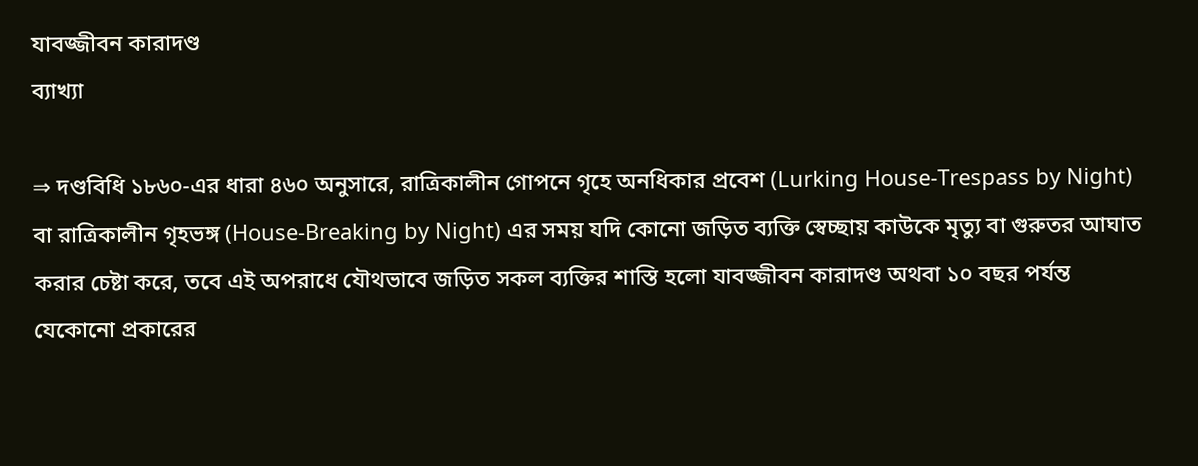যাবজ্জীবন কারাদণ্ড
ব্যাখ্যা

⇒ দণ্ডবিধি ১৮৬০-এর ধারা ৪৬০ অনুসারে, রাত্রিকালীন গোপনে গৃহে অনধিকার প্রবেশ (Lurking House-Trespass by Night) বা রাত্রিকালীন গৃহভঙ্গ (House-Breaking by Night) এর সময় যদি কোনো জড়িত ব্যক্তি স্বেচ্ছায় কাউকে মৃত্যু বা গুরুতর আঘাত করার চেষ্টা করে, তবে এই অপরাধে যৌথভাবে জড়িত সকল ব্যক্তির শাস্তি হলো যাবজ্জীবন কারাদণ্ড অথবা ১০ বছর পর্যন্ত যেকোনো প্রকারের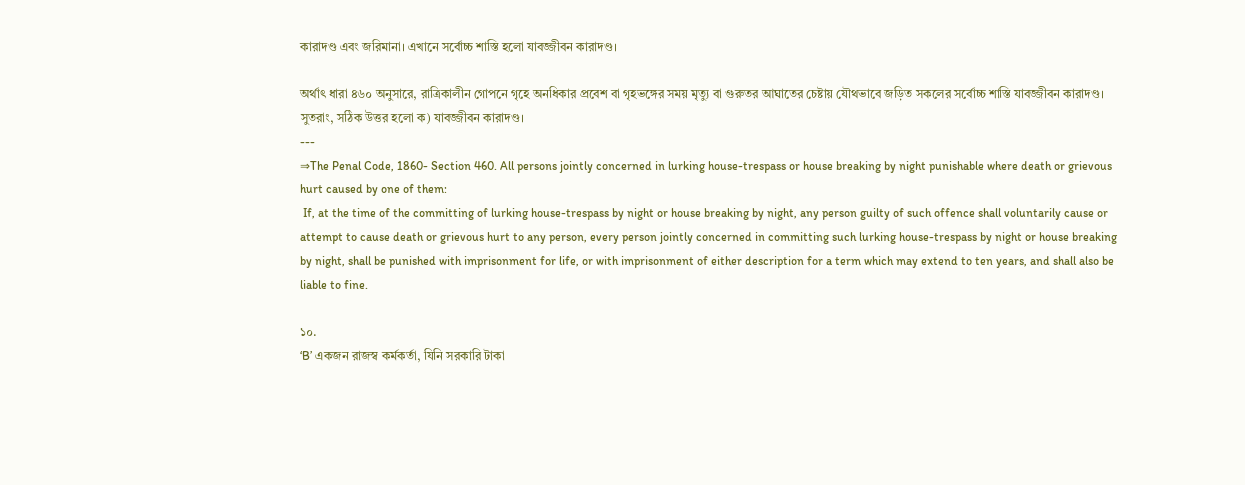কারাদণ্ড এবং জরিমানা। এখানে সর্বোচ্চ শাস্তি হলো যাবজ্জীবন কারাদণ্ড।

অর্থাৎ ধারা ৪৬০ অনুসারে, রাত্রিকালীন গোপনে গৃহে অনধিকার প্রবেশ বা গৃহভঙ্গের সময় মৃত্যু বা গুরুতর আঘাতের চেষ্টায় যৌথভাবে জড়িত সকলের সর্বোচ্চ শাস্তি যাবজ্জীবন কারাদণ্ড। সুতরাং, সঠিক উত্তর হলো ক) যাবজ্জীবন কারাদণ্ড।
---
⇒The Penal Code, 1860- Section 460. All persons jointly concerned in lurking house-trespass or house breaking by night punishable where death or grievous hurt caused by one of them:
 If, at the time of the committing of lurking house-trespass by night or house breaking by night, any person guilty of such offence shall voluntarily cause or attempt to cause death or grievous hurt to any person, every person jointly concerned in committing such lurking house-trespass by night or house breaking by night, shall be punished with imprisonment for life, or with imprisonment of either description for a term which may extend to ten years, and shall also be liable to fine.

১০.
‘B’ একজন রাজস্ব কর্মকর্তা, যিনি সরকারি টাকা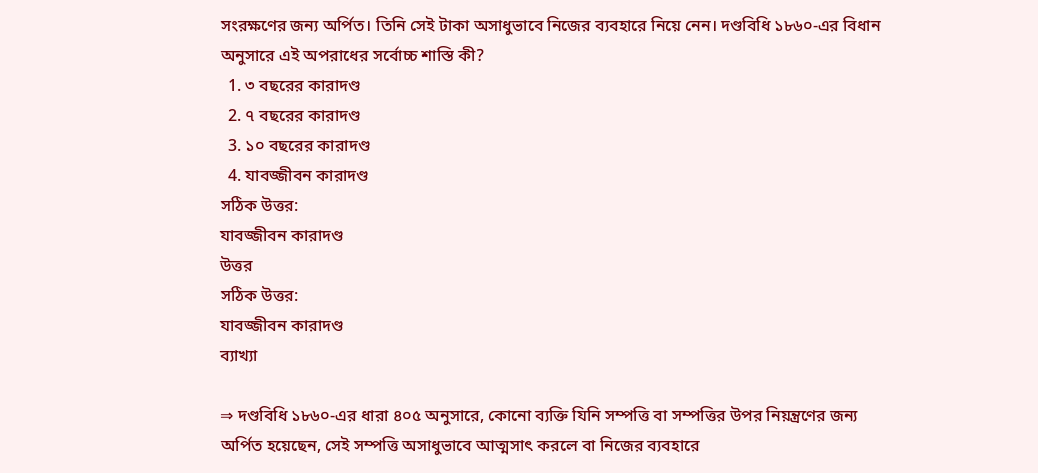সংরক্ষণের জন্য অর্পিত। তিনি সেই টাকা অসাধুভাবে নিজের ব্যবহারে নিয়ে নেন। দণ্ডবিধি ১৮৬০-এর বিধান অনুসারে এই অপরাধের সর্বোচ্চ শাস্তি কী?
  1. ৩ বছরের কারাদণ্ড
  2. ৭ বছরের কারাদণ্ড
  3. ১০ বছরের কারাদণ্ড
  4. যাবজ্জীবন কারাদণ্ড
সঠিক উত্তর:
যাবজ্জীবন কারাদণ্ড
উত্তর
সঠিক উত্তর:
যাবজ্জীবন কারাদণ্ড
ব্যাখ্যা

⇒ দণ্ডবিধি ১৮৬০-এর ধারা ৪০৫ অনুসারে, কোনো ব্যক্তি যিনি সম্পত্তি বা সম্পত্তির উপর নিয়ন্ত্রণের জন্য অর্পিত হয়েছেন, সেই সম্পত্তি অসাধুভাবে আত্মসাৎ করলে বা নিজের ব্যবহারে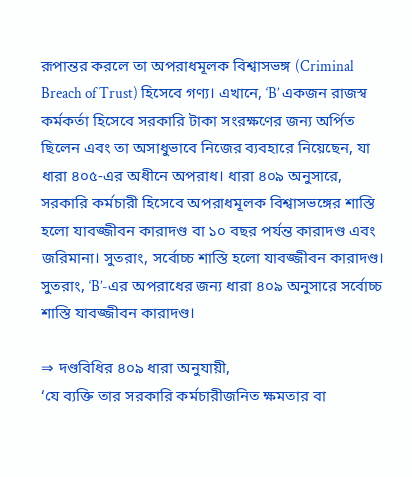রূপান্তর করলে তা অপরাধমূলক বিশ্বাসভঙ্গ (Criminal Breach of Trust) হিসেবে গণ্য। এখানে, ‘B’ একজন রাজস্ব কর্মকর্তা হিসেবে সরকারি টাকা সংরক্ষণের জন্য অর্পিত ছিলেন এবং তা অসাধুভাবে নিজের ব্যবহারে নিয়েছেন, যা ধারা ৪০৫-এর অধীনে অপরাধ। ধারা ৪০৯ অনুসারে, সরকারি কর্মচারী হিসেবে অপরাধমূলক বিশ্বাসভঙ্গের শাস্তি হলো যাবজ্জীবন কারাদণ্ড বা ১০ বছর পর্যন্ত কারাদণ্ড এবং জরিমানা। সুতরাং, সর্বোচ্চ শাস্তি হলো যাবজ্জীবন কারাদণ্ড।
সুতরাং, ‘B’-এর অপরাধের জন্য ধারা ৪০৯ অনুসারে সর্বোচ্চ শাস্তি যাবজ্জীবন কারাদণ্ড।

⇒ দণ্ডবিধির ৪০৯ ধারা অনুযায়ী,
‘যে ব্যক্তি তার সরকারি কর্মচারীজনিত ক্ষমতার বা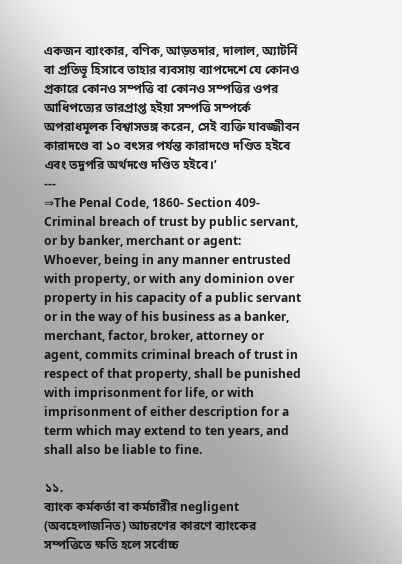একজন ব্যাংকার, বণিক, আড়তদার, দালাল, অ্যাটর্নি বা প্রতিভূ হিসাবে তাহার ব্যবসায় ব্যাপদেশে যে কোনও প্রকারে কোনও সম্পত্তি বা কোনও সম্পত্তির ওপর আধিপত্যের ভারপ্রাপ্ত হইয়া সম্পত্তি সম্পর্কে অপরাধমূলক বিশ্বাসভঙ্গ করেন, সেই ব্যক্তি যাবজ্জীবন কারাদণ্ডে বা ১০ বৎসর পর্যন্ত কারাদণ্ডে দণ্ডিত হইবে এবং তদুপরি অর্থদণ্ডে দণ্ডিত হইবে।’
---
⇒The Penal Code, 1860- Section 409- Criminal breach of trust by public servant, or by banker, merchant or agent:
Whoever, being in any manner entrusted with property, or with any dominion over property in his capacity of a public servant or in the way of his business as a banker, merchant, factor, broker, attorney or agent, commits criminal breach of trust in respect of that property, shall be punished with imprisonment for life, or with imprisonment of either description for a term which may extend to ten years, and shall also be liable to fine.

১১.
ব্যাংক কর্মকর্তা বা কর্মচারীর negligent (অবহেলাজনিত) আচরণের কারণে ব্যাংকের সম্পত্তিতে ক্ষতি হলে সর্বোচ্চ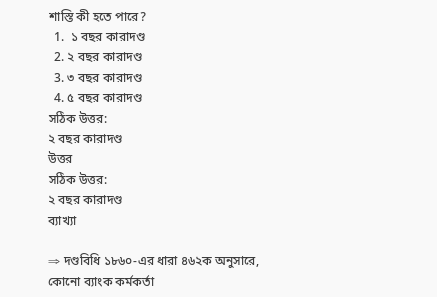শাস্তি কী হতে পারে?
  1.  ১ বছর কারাদণ্ড
  2. ২ বছর কারাদণ্ড
  3. ৩ বছর কারাদণ্ড
  4. ৫ বছর কারাদণ্ড
সঠিক উত্তর:
২ বছর কারাদণ্ড
উত্তর
সঠিক উত্তর:
২ বছর কারাদণ্ড
ব্যাখ্যা

⇒ দণ্ডবিধি ১৮৬০-এর ধারা ৪৬২ক অনুসারে, কোনো ব্যাংক কর্মকর্তা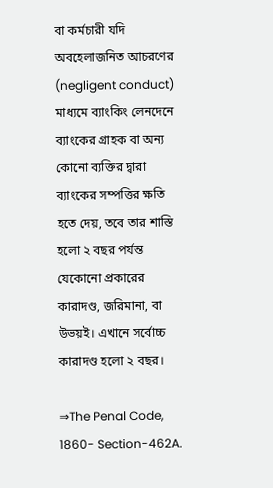বা কর্মচারী যদি অবহেলাজনিত আচরণের (negligent conduct) মাধ্যমে ব্যাংকিং লেনদেনে ব্যাংকের গ্রাহক বা অন্য কোনো ব্যক্তির দ্বারা ব্যাংকের সম্পত্তির ক্ষতি হতে দেয়, তবে তার শাস্তি হলো ২ বছর পর্যন্ত যেকোনো প্রকারের কারাদণ্ড, জরিমানা, বা উভয়ই। এখানে সর্বোচ্চ কারাদণ্ড হলো ২ বছর।

⇒The Penal Code, 1860- Section-462A.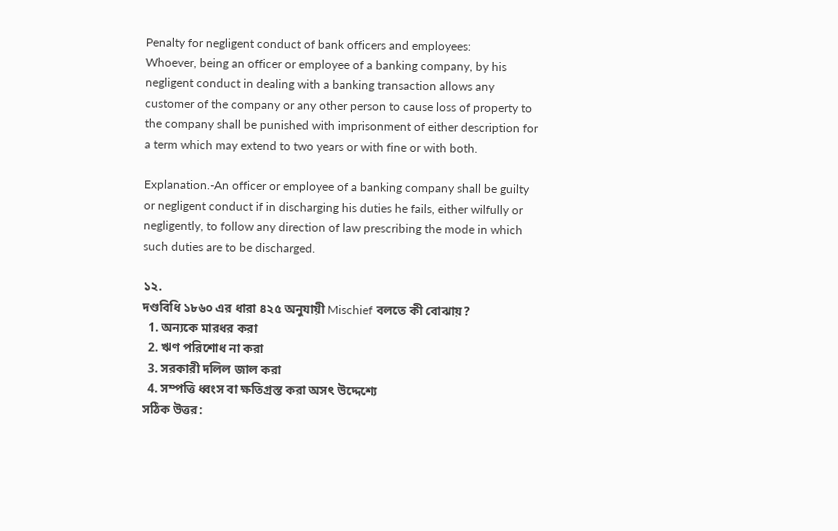Penalty for negligent conduct of bank officers and employees:
Whoever, being an officer or employee of a banking company, by his negligent conduct in dealing with a banking transaction allows any customer of the company or any other person to cause loss of property to the company shall be punished with imprisonment of either description for a term which may extend to two years or with fine or with both.

Explanation.-An officer or employee of a banking company shall be guilty or negligent conduct if in discharging his duties he fails, either wilfully or negligently, to follow any direction of law prescribing the mode in which such duties are to be discharged.

১২.
দণ্ডবিধি ১৮৬০ এর ধারা ৪২৫ অনুযায়ী Mischief বলতে কী বোঝায়?
  1. অন্যকে মারধর করা
  2. ঋণ পরিশোধ না করা
  3. সরকারী দলিল জাল করা
  4. সম্পত্তি ধ্বংস বা ক্ষতিগ্রস্ত করা অসৎ উদ্দেশ্যে
সঠিক উত্তর: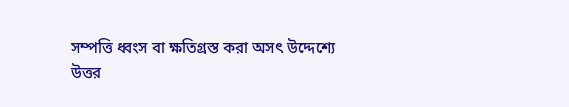সম্পত্তি ধ্বংস বা ক্ষতিগ্রস্ত করা অসৎ উদ্দেশ্যে
উত্তর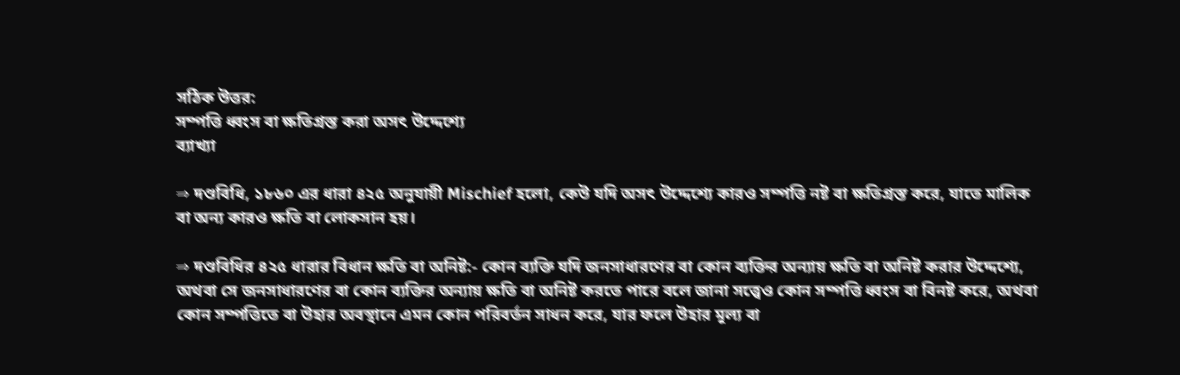সঠিক উত্তর:
সম্পত্তি ধ্বংস বা ক্ষতিগ্রস্ত করা অসৎ উদ্দেশ্যে
ব্যাখ্যা

⇒ দণ্ডবিধি, ১৮৬০ এর ধারা ৪২৫ অনুযায়ী Mischief হলো, কেউ যদি অসৎ উদ্দেশ্যে কারও সম্পত্তি নষ্ট বা ক্ষতিগ্রস্ত করে, যাতে মালিক বা অন্য কারও ক্ষতি বা লোকসান হয়।

⇒ দণ্ডবিধির ৪২৫ ধারার বিধান ক্ষতি বা অনিষ্ট:- কোন ব্যক্তি যদি জনসাধারণের বা কোন ব্যক্তির অন্যায় ক্ষতি বা অনিষ্ট করার উদ্দেশ্যে, অথবা সে জনসাধারণের বা কোন ব্যক্তির অন্যায় ক্ষতি বা অনিষ্ট করতে পারে বলে জানা সত্ত্বেও কোন সম্পত্তি ধ্বংস বা বিনষ্ট করে, অথবা কোন সম্পত্তিতে বা উহার অবস্থানে এমন কোন পরিবর্তন সাধন করে, যার ফলে উহার মূল্য বা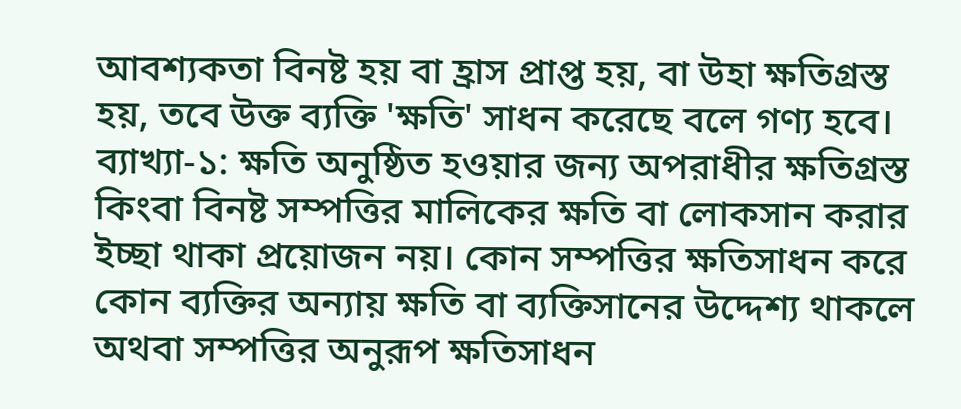আবশ্যকতা বিনষ্ট হয় বা হ্রাস প্রাপ্ত হয়, বা উহা ক্ষতিগ্রস্ত হয়, তবে উক্ত ব্যক্তি 'ক্ষতি' সাধন করেছে বলে গণ্য হবে।
ব্যাখ্যা-১: ক্ষতি অনুষ্ঠিত হওয়ার জন্য অপরাধীর ক্ষতিগ্রস্ত কিংবা বিনষ্ট সম্পত্তির মালিকের ক্ষতি বা লোকসান করার ইচ্ছা থাকা প্রয়োজন নয়। কোন সম্পত্তির ক্ষতিসাধন করে কোন ব্যক্তির অন্যায় ক্ষতি বা ব্যক্তিসানের উদ্দেশ্য থাকলে অথবা সম্পত্তির অনুরূপ ক্ষতিসাধন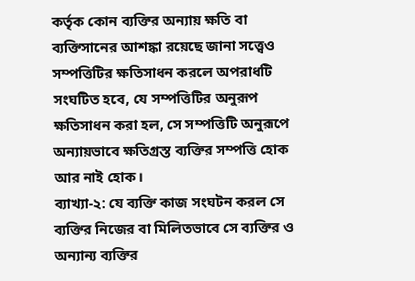কর্তৃক কোন ব্যক্তির অন্যায় ক্ষতি বা ব্যক্তিসানের আশঙ্কা রয়েছে জানা সত্ত্বেও সম্পত্তিটির ক্ষতিসাধন করলে অপরাধটি সংঘটিত হবে, যে সম্পত্তিটির অনুরূপ ক্ষতিসাধন করা হল, সে সম্পত্তিটি অনুরূপে অন্যায়ভাবে ক্ষতিগ্রস্ত ব্যক্তির সম্পত্তি হোক আর নাই হোক।
ব্যাখ্যা-২: যে ব্যক্তি কাজ সংঘটন করল সে ব্যক্তির নিজের বা মিলিতভাবে সে ব্যক্তির ও অন্যান্য ব্যক্তির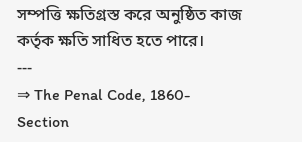সম্পত্তি ক্ষতিগ্রস্ত করে অনুষ্ঠিত কাজ কর্তৃক ক্ষতি সাধিত হতে পারে।
---
⇒ The Penal Code, 1860- Section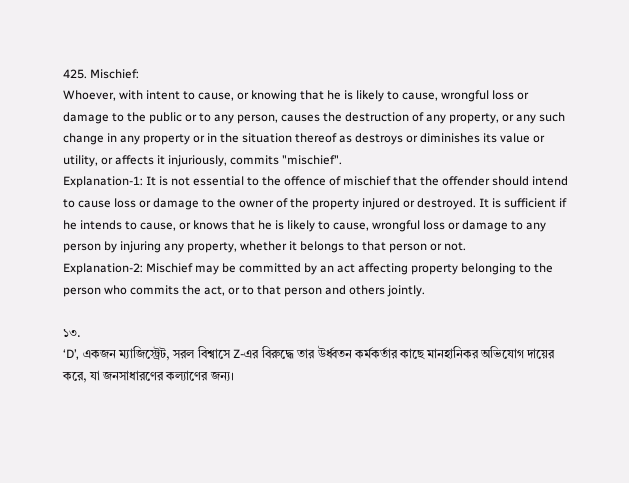425. Mischief:
Whoever, with intent to cause, or knowing that he is likely to cause, wrongful loss or damage to the public or to any person, causes the destruction of any property, or any such change in any property or in the situation thereof as destroys or diminishes its value or utility, or affects it injuriously, commits "mischief".
Explanation-1: It is not essential to the offence of mischief that the offender should intend to cause loss or damage to the owner of the property injured or destroyed. It is sufficient if he intends to cause, or knows that he is likely to cause, wrongful loss or damage to any person by injuring any property, whether it belongs to that person or not.
Explanation-2: Mischief may be committed by an act affecting property belonging to the person who commits the act, or to that person and others jointly.

১৩.
‘D’, একজন ম্যাজিস্ট্রেট, সরল বিশ্বাসে Z-এর বিরুদ্ধে তার উর্ধ্বতন কর্মকর্তার কাছে মানহানিকর অভিযোগ দায়ের করে, যা জনসাধারণের কল্যাণের জন্য।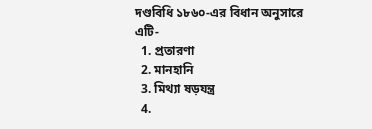দণ্ডবিধি ১৮৬০-এর বিধান অনুসারে এটি-
  1. প্রতারণা
  2. মানহানি
  3. মিথ্যা ষড়যন্ত্র
  4.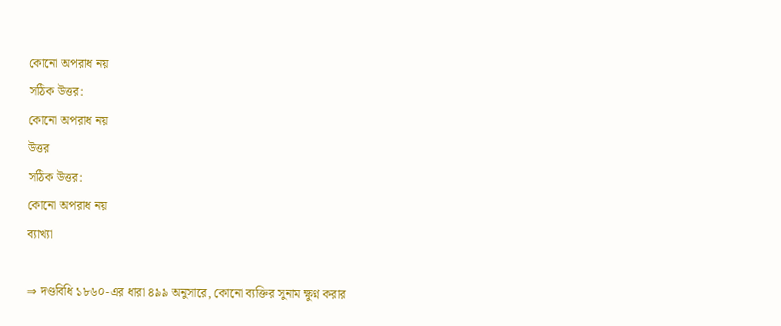কোনো অপরাধ নয়
সঠিক উত্তর:
কোনো অপরাধ নয়
উত্তর
সঠিক উত্তর:
কোনো অপরাধ নয়
ব্যাখ্যা

⇒ দণ্ডবিধি ১৮৬০-এর ধারা ৪৯৯ অনুসারে, কোনো ব্যক্তির সুনাম ক্ষুণ্ন করার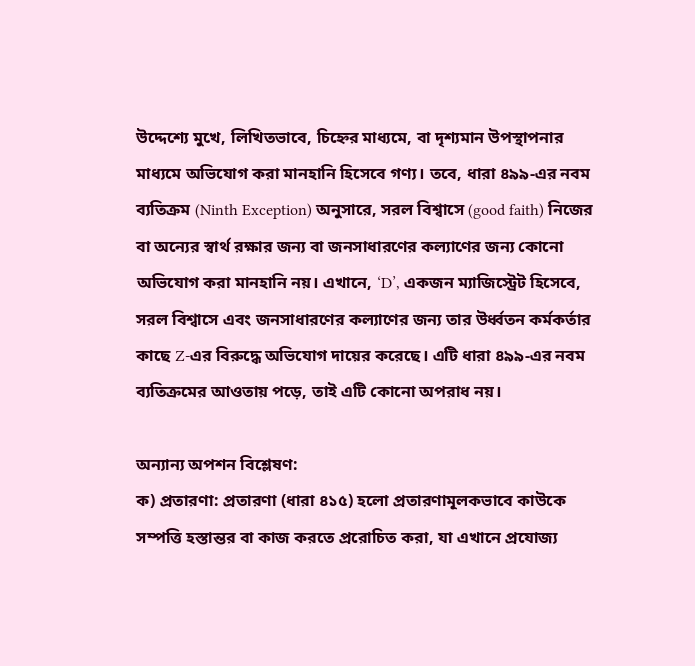উদ্দেশ্যে মুখে, লিখিতভাবে, চিহ্নের মাধ্যমে, বা দৃশ্যমান উপস্থাপনার মাধ্যমে অভিযোগ করা মানহানি হিসেবে গণ্য। তবে, ধারা ৪৯৯-এর নবম ব্যতিক্রম (Ninth Exception) অনুসারে, সরল বিশ্বাসে (good faith) নিজের বা অন্যের স্বার্থ রক্ষার জন্য বা জনসাধারণের কল্যাণের জন্য কোনো অভিযোগ করা মানহানি নয়। এখানে, ‘D’, একজন ম্যাজিস্ট্রেট হিসেবে, সরল বিশ্বাসে এবং জনসাধারণের কল্যাণের জন্য তার উর্ধ্বতন কর্মকর্তার কাছে Z-এর বিরুদ্ধে অভিযোগ দায়ের করেছে। এটি ধারা ৪৯৯-এর নবম ব্যতিক্রমের আওতায় পড়ে, তাই এটি কোনো অপরাধ নয়।

অন্যান্য অপশন বিশ্লেষণ:
ক) প্রতারণা: প্রতারণা (ধারা ৪১৫) হলো প্রতারণামূলকভাবে কাউকে সম্পত্তি হস্তান্তর বা কাজ করতে প্ররোচিত করা, যা এখানে প্রযোজ্য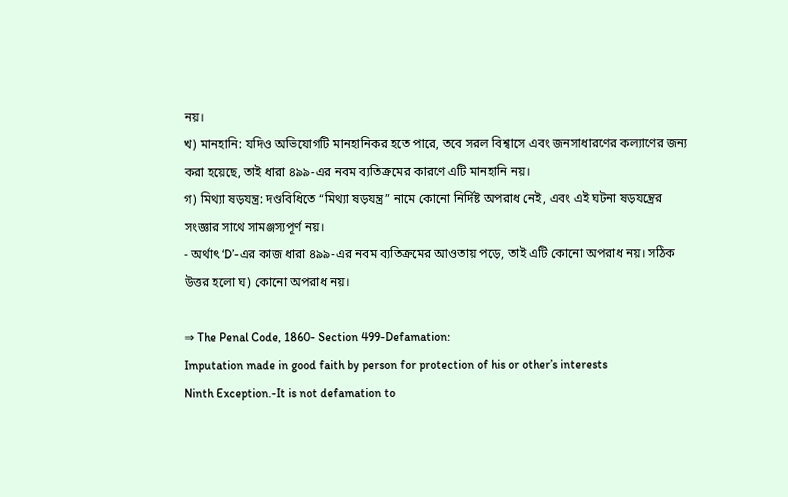নয়।
খ) মানহানি: যদিও অভিযোগটি মানহানিকর হতে পারে, তবে সরল বিশ্বাসে এবং জনসাধারণের কল্যাণের জন্য করা হয়েছে, তাই ধারা ৪৯৯-এর নবম ব্যতিক্রমের কারণে এটি মানহানি নয়।
গ) মিথ্যা ষড়যন্ত্র: দণ্ডবিধিতে “মিথ্যা ষড়যন্ত্র” নামে কোনো নির্দিষ্ট অপরাধ নেই, এবং এই ঘটনা ষড়যন্ত্রের সংজ্ঞার সাথে সামঞ্জস্যপূর্ণ নয়।
- অর্থাৎ ‘D’-এর কাজ ধারা ৪৯৯-এর নবম ব্যতিক্রমের আওতায় পড়ে, তাই এটি কোনো অপরাধ নয়। সঠিক উত্তর হলো ঘ) কোনো অপরাধ নয়।

⇒ The Penal Code, 1860- Section 499-Defamation:
Imputation made in good faith by person for protection of his or other’s interests
Ninth Exception.-It is not defamation to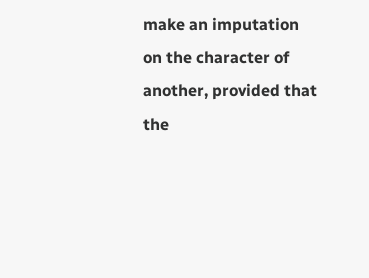make an imputation on the character of another, provided that the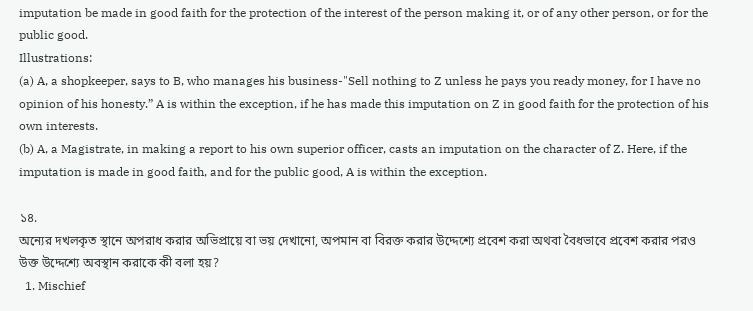imputation be made in good faith for the protection of the interest of the person making it, or of any other person, or for the public good.
Illustrations:
(a) A, a shopkeeper, says to B, who manages his business-"Sell nothing to Z unless he pays you ready money, for I have no opinion of his honesty.” A is within the exception, if he has made this imputation on Z in good faith for the protection of his own interests.
(b) A, a Magistrate, in making a report to his own superior officer, casts an imputation on the character of Z. Here, if the imputation is made in good faith, and for the public good, A is within the exception.

১৪.
অন্যের দখলকৃত স্থানে অপরাধ করার অভিপ্রায়ে বা ভয় দেখানো, অপমান বা বিরক্ত করার উদ্দেশ্যে প্রবেশ করা অথবা বৈধভাবে প্রবেশ করার পরও উক্ত উদ্দেশ্যে অবস্থান করাকে কী বলা হয়?
  1. Mischief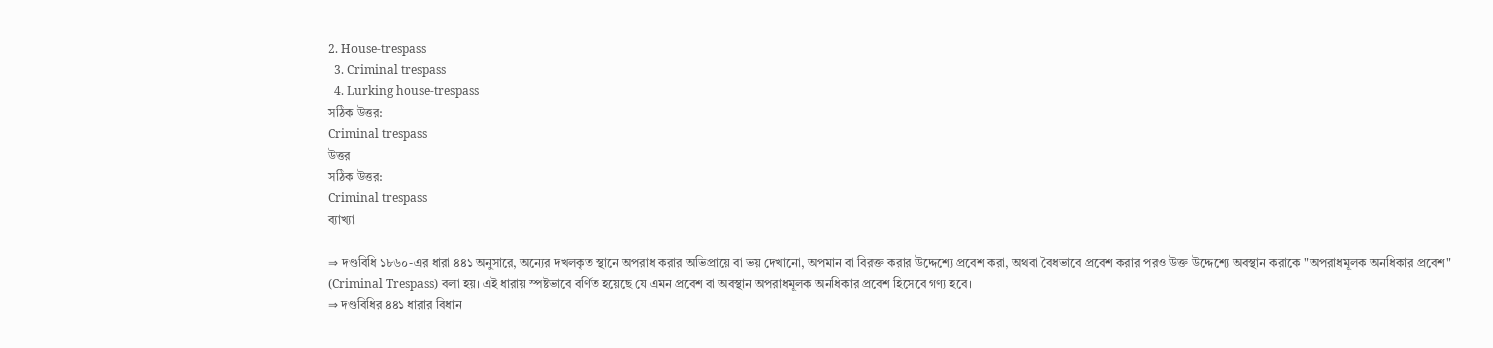2. House-trespass
  3. Criminal trespass
  4. Lurking house-trespass
সঠিক উত্তর:
Criminal trespass
উত্তর
সঠিক উত্তর:
Criminal trespass
ব্যাখ্যা

⇒ দণ্ডবিধি ১৮৬০-এর ধারা ৪৪১ অনুসারে, অন্যের দখলকৃত স্থানে অপরাধ করার অভিপ্রায়ে বা ভয় দেখানো, অপমান বা বিরক্ত করার উদ্দেশ্যে প্রবেশ করা, অথবা বৈধভাবে প্রবেশ করার পরও উক্ত উদ্দেশ্যে অবস্থান করাকে "অপরাধমূলক অনধিকার প্রবেশ" (Criminal Trespass) বলা হয়। এই ধারায় স্পষ্টভাবে বর্ণিত হয়েছে যে এমন প্রবেশ বা অবস্থান অপরাধমূলক অনধিকার প্রবেশ হিসেবে গণ্য হবে।
⇒ দণ্ডবিধির ৪৪১ ধারার বিধান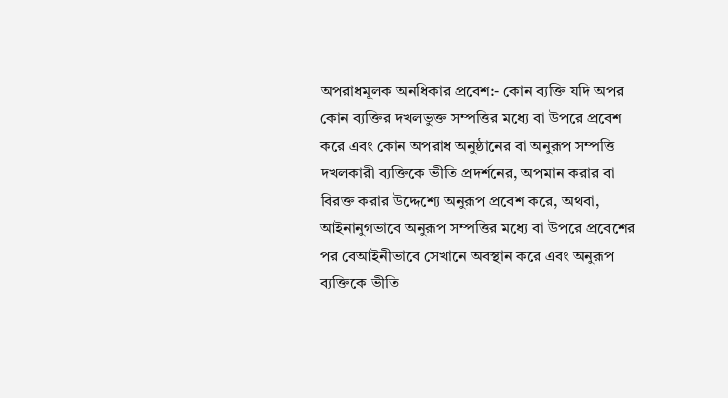অপরাধমূলক অনধিকার প্রবেশ:- কোন ব্যক্তি যদি অপর কোন ব্যক্তির দখলভুক্ত সম্পত্তির মধ্যে বা উপরে প্রবেশ করে এবং কোন অপরাধ অনুষ্ঠানের বা অনুরূপ সম্পত্তি দখলকারী ব্যক্তিকে ভীতি প্রদর্শনের, অপমান করার বা বিরক্ত করার উদ্দেশ্যে অনুরূপ প্রবেশ করে, অথবা, আইনানুগভাবে অনুরূপ সম্পত্তির মধ্যে বা উপরে প্রবেশের পর বেআইনীভাবে সেখানে অবস্থান করে এবং অনুরূপ ব্যক্তিকে ভীতি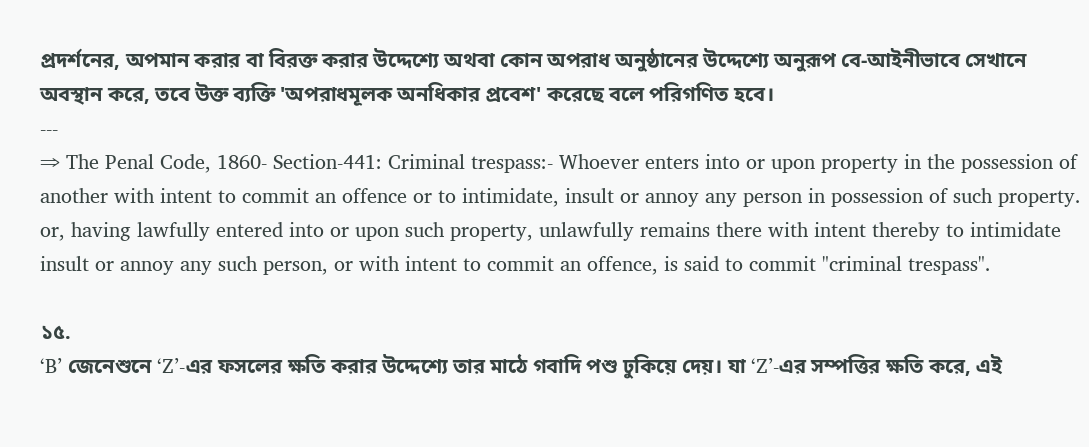প্রদর্শনের, অপমান করার বা বিরক্ত করার উদ্দেশ্যে অথবা কোন অপরাধ অনুষ্ঠানের উদ্দেশ্যে অনুরূপ বে-আইনীভাবে সেখানে অবস্থান করে, তবে উক্ত ব্যক্তি 'অপরাধমূলক অনধিকার প্রবেশ' করেছে বলে পরিগণিত হবে।
---
⇒ The Penal Code, 1860- Section-441: Criminal trespass:- Whoever enters into or upon property in the possession of another with intent to commit an offence or to intimidate, insult or annoy any person in possession of such property. or, having lawfully entered into or upon such property, unlawfully remains there with intent thereby to intimidate insult or annoy any such person, or with intent to commit an offence, is said to commit "criminal trespass".

১৫.
‘B’ জেনেশুনে ‘Z’-এর ফসলের ক্ষতি করার উদ্দেশ্যে তার মাঠে গবাদি পশু ঢুকিয়ে দেয়। যা ‘Z’-এর সম্পত্তির ক্ষতি করে, এই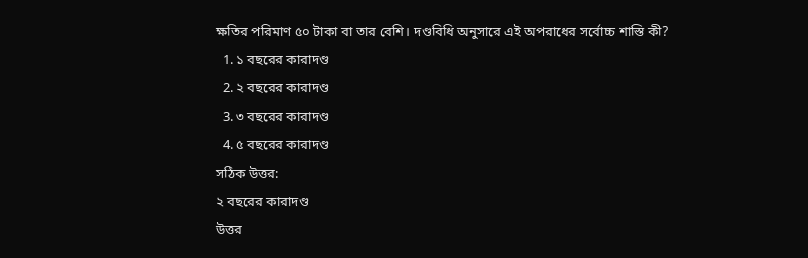ক্ষতির পরিমাণ ৫০ টাকা বা তার বেশি। দণ্ডবিধি অনুসারে এই অপরাধের সর্বোচ্চ শাস্তি কী?
  1. ১ বছরের কারাদণ্ড
  2. ২ বছরের কারাদণ্ড
  3. ৩ বছরের কারাদণ্ড
  4. ৫ বছরের কারাদণ্ড
সঠিক উত্তর:
২ বছরের কারাদণ্ড
উত্তর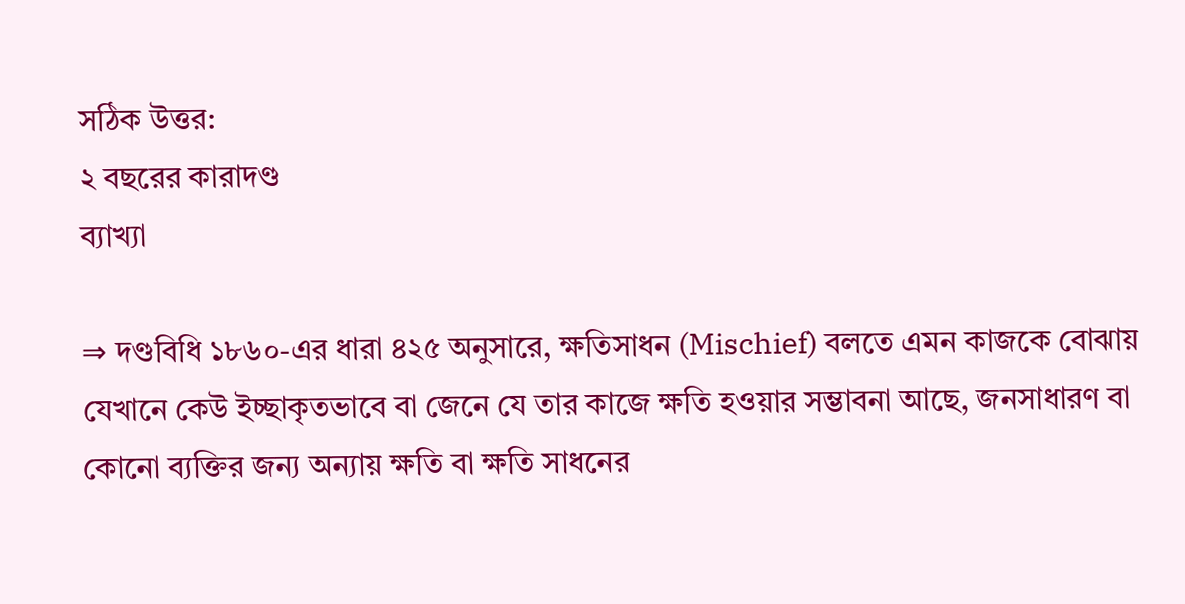সঠিক উত্তর:
২ বছরের কারাদণ্ড
ব্যাখ্যা

⇒ দণ্ডবিধি ১৮৬০-এর ধারা ৪২৫ অনুসারে, ক্ষতিসাধন (Mischief) বলতে এমন কাজকে বোঝায় যেখানে কেউ ইচ্ছাকৃতভাবে বা জেনে যে তার কাজে ক্ষতি হওয়ার সম্ভাবনা আছে, জনসাধারণ বা কোনো ব্যক্তির জন্য অন্যায় ক্ষতি বা ক্ষতি সাধনের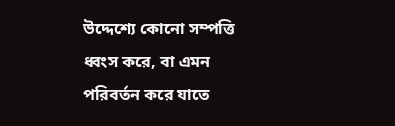উদ্দেশ্যে কোনো সম্পত্তি ধ্বংস করে, বা এমন পরিবর্তন করে যাতে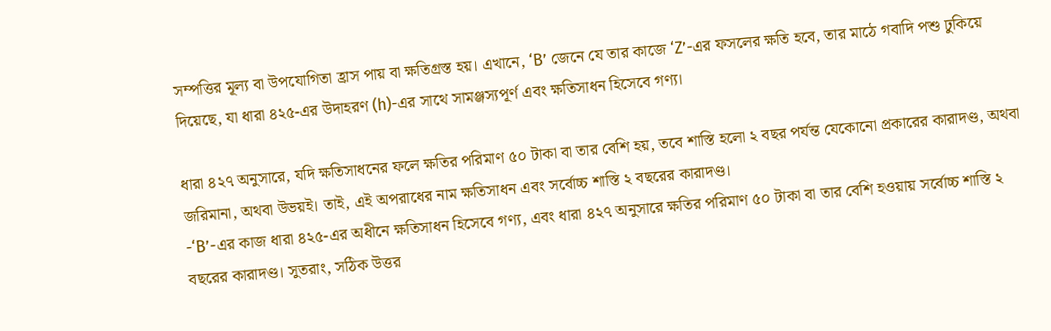সম্পত্তির মূল্য বা উপযোগিতা হ্রাস পায় বা ক্ষতিগ্রস্ত হয়। এখানে, ‘B’ জেনে যে তার কাজে ‘Z’-এর ফসলের ক্ষতি হবে, তার মাঠে গবাদি পশু ঢুকিয়ে দিয়েছে, যা ধারা ৪২৫-এর উদাহরণ (h)-এর সাথে সামঞ্জস্যপূর্ণ এবং ক্ষতিসাধন হিসেবে গণ্য।

ধারা ৪২৭ অনুসারে, যদি ক্ষতিসাধনের ফলে ক্ষতির পরিমাণ ৫০ টাকা বা তার বেশি হয়, তবে শাস্তি হলো ২ বছর পর্যন্ত যেকোনো প্রকারের কারাদণ্ড, অথবা জরিমানা, অথবা উভয়ই। তাই, এই অপরাধের নাম ক্ষতিসাধন এবং সর্বোচ্চ শাস্তি ২ বছরের কারাদণ্ড।
-‘B’-এর কাজ ধারা ৪২৫-এর অধীনে ক্ষতিসাধন হিসেবে গণ্য, এবং ধারা ৪২৭ অনুসারে ক্ষতির পরিমাণ ৫০ টাকা বা তার বেশি হওয়ায় সর্বোচ্চ শাস্তি ২ বছরের কারাদণ্ড। সুতরাং, সঠিক উত্তর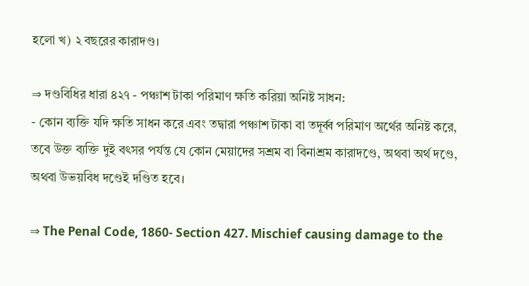হলো খ) ২ বছরের কারাদণ্ড।

⇒ দণ্ডবিধির ধারা ৪২৭ - পঞ্চাশ টাকা পরিমাণ ক্ষতি করিয়া অনিষ্ট সাধন:
- কোন ব্যক্তি যদি ক্ষতি সাধন করে এবং তদ্বারা পঞ্চাশ টাকা বা তদূৰ্ব্ব পরিমাণ অর্থের অনিষ্ট করে, তবে উক্ত ব্যক্তি দুই বৎসর পর্যন্ত যে কোন মেয়াদের সশ্রম বা বিনাশ্রম কারাদণ্ডে, অথবা অর্থ দণ্ডে, অথবা উভয়বিধ দণ্ডেই দণ্ডিত হবে।

⇒ The Penal Code, 1860- Section 427. Mischief causing damage to the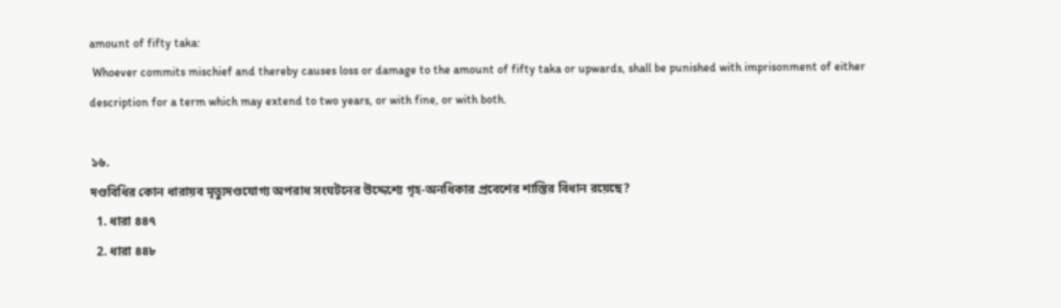amount of fifty taka:
 Whoever commits mischief and thereby causes loss or damage to the amount of fifty taka or upwards, shall be punished with imprisonment of either description for a term which may extend to two years, or with fine, or with both.

১৬.
দণ্ডবিধির কোন ধারায়ব মৃত্যুদণ্ডযোগ্য অপরাধ সংঘটনের উদ্দেশ্যে গৃহ-অনধিকার প্রবেশের শাস্তির বিধান রয়েছে?
  1. ধারা ৪৪৭
  2. ধারা ৪৪৮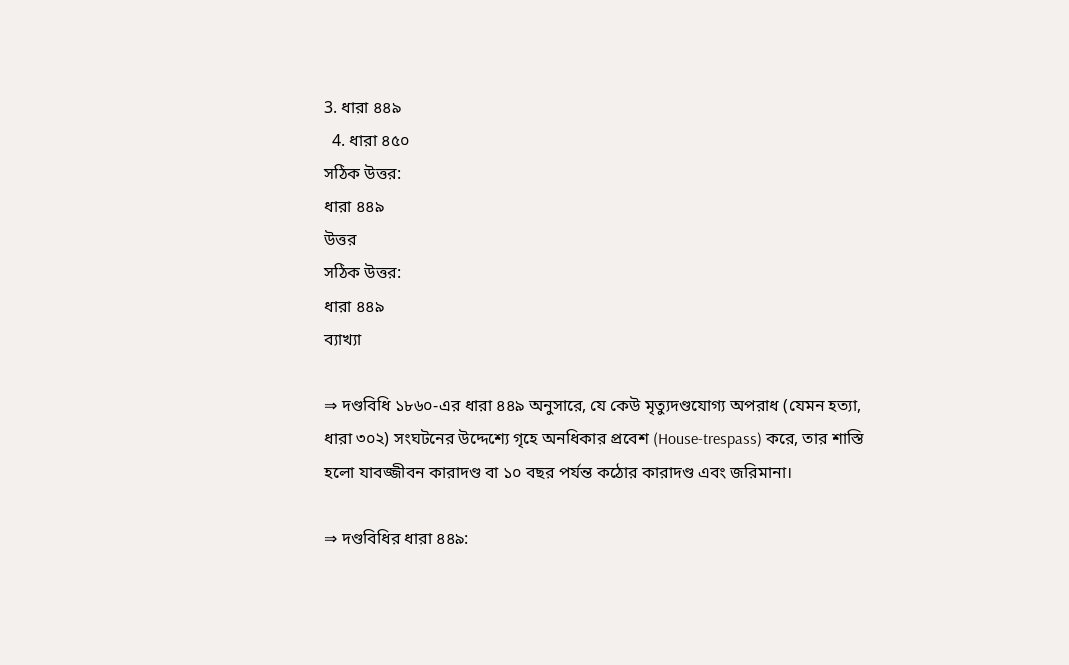3. ধারা ৪৪৯
  4. ধারা ৪৫০
সঠিক উত্তর:
ধারা ৪৪৯
উত্তর
সঠিক উত্তর:
ধারা ৪৪৯
ব্যাখ্যা

⇒ দণ্ডবিধি ১৮৬০-এর ধারা ৪৪৯ অনুসারে, যে কেউ মৃত্যুদণ্ডযোগ্য অপরাধ (যেমন হত্যা, ধারা ৩০২) সংঘটনের উদ্দেশ্যে গৃহে অনধিকার প্রবেশ (House-trespass) করে, তার শাস্তি হলো যাবজ্জীবন কারাদণ্ড বা ১০ বছর পর্যন্ত কঠোর কারাদণ্ড এবং জরিমানা।

⇒ দণ্ডবিধির ধারা ৪৪৯: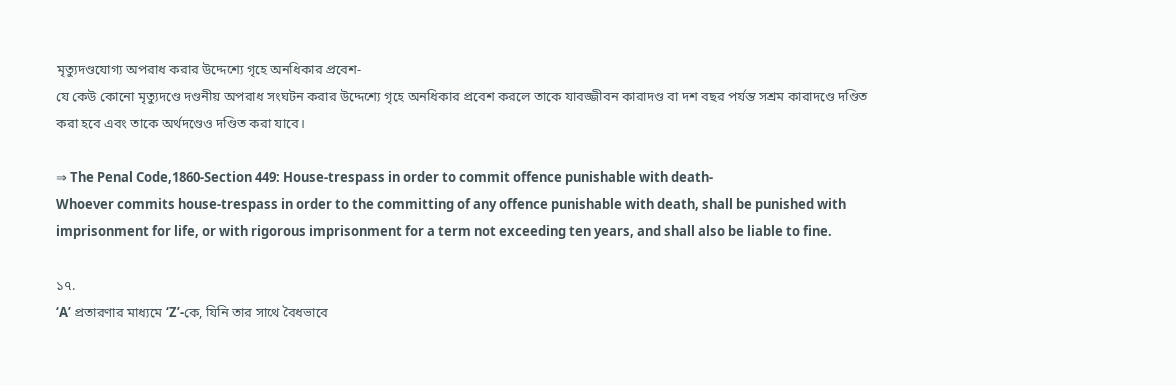মৃত্যুদণ্ডযোগ্য অপরাধ করার উদ্দেশ্যে গৃহে অনধিকার প্রবেশ-
যে কেউ কোনো মৃত্যুদণ্ডে দণ্ডনীয় অপরাধ সংঘটন করার উদ্দেশ্যে গৃহে অনধিকার প্রবেশ করলে তাকে যাবজ্জীবন কারাদণ্ড বা দশ বছর পর্যন্ত সশ্রম কারাদণ্ডে দণ্ডিত করা হবে এবং তাকে অর্থদণ্ডেও দণ্ডিত করা যাবে।

⇒ The Penal Code,1860-Section 449: House-trespass in order to commit offence punishable with death-
Whoever commits house-trespass in order to the committing of any offence punishable with death, shall be punished with imprisonment for life, or with rigorous imprisonment for a term not exceeding ten years, and shall also be liable to fine.

১৭.
‘A’ প্রতারণার মাধ্যমে ‘Z’-কে, যিনি তার সাথে বৈধভাবে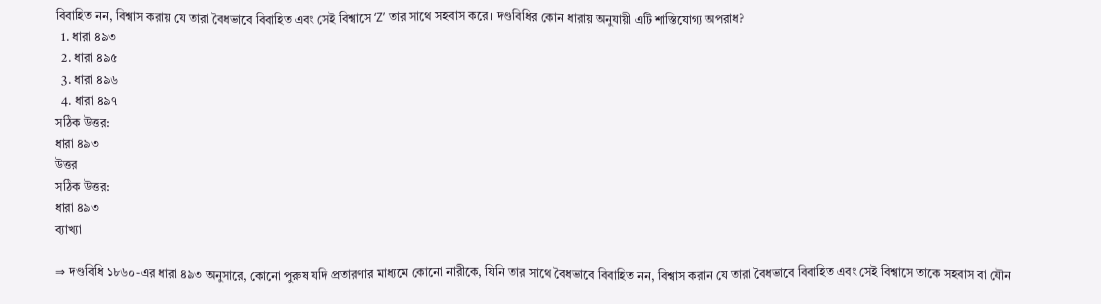বিবাহিত নন, বিশ্বাস করায় যে তারা বৈধভাবে বিবাহিত এবং সেই বিশ্বাসে ‘Z’ তার সাথে সহবাস করে। দণ্ডবিধির কোন ধারায় অনুযায়ী এটি শাস্তিযোগ্য অপরাধ?
  1. ধারা ৪৯৩
  2. ধারা ৪৯৫
  3. ধারা ৪৯৬
  4. ধারা ৪৯৭
সঠিক উত্তর:
ধারা ৪৯৩
উত্তর
সঠিক উত্তর:
ধারা ৪৯৩
ব্যাখ্যা

⇒ দণ্ডবিধি ১৮৬০-এর ধারা ৪৯৩ অনুসারে, কোনো পুরুষ যদি প্রতারণার মাধ্যমে কোনো নারীকে, যিনি তার সাথে বৈধভাবে বিবাহিত নন, বিশ্বাস করান যে তারা বৈধভাবে বিবাহিত এবং সেই বিশ্বাসে তাকে সহবাস বা যৌন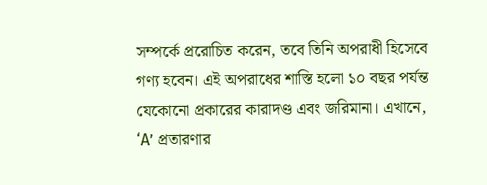সম্পর্কে প্ররোচিত করেন, তবে তিনি অপরাধী হিসেবে গণ্য হবেন। এই অপরাধের শাস্তি হলো ১০ বছর পর্যন্ত যেকোনো প্রকারের কারাদণ্ড এবং জরিমানা। এখানে, ‘A’ প্রতারণার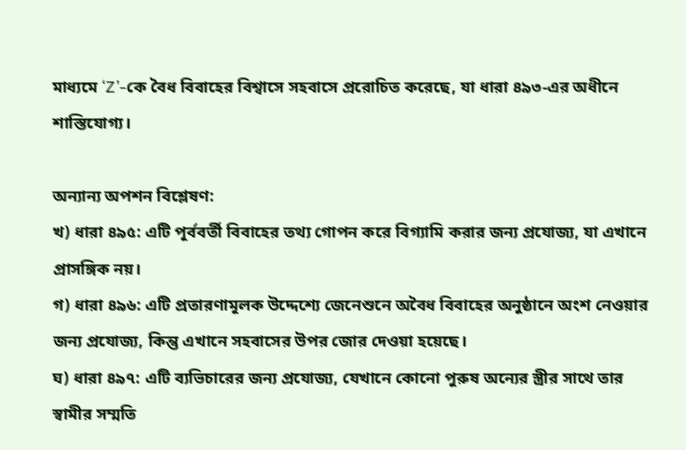মাধ্যমে ‘Z’-কে বৈধ বিবাহের বিশ্বাসে সহবাসে প্ররোচিত করেছে, যা ধারা ৪৯৩-এর অধীনে শাস্তিযোগ্য।

অন্যান্য অপশন বিশ্লেষণ:
খ) ধারা ৪৯৫: এটি পূর্ববর্তী বিবাহের তথ্য গোপন করে বিগ্যামি করার জন্য প্রযোজ্য, যা এখানে প্রাসঙ্গিক নয়।
গ) ধারা ৪৯৬: এটি প্রতারণামূলক উদ্দেশ্যে জেনেশুনে অবৈধ বিবাহের অনুষ্ঠানে অংশ নেওয়ার জন্য প্রযোজ্য, কিন্তু এখানে সহবাসের উপর জোর দেওয়া হয়েছে।
ঘ) ধারা ৪৯৭: এটি ব্যভিচারের জন্য প্রযোজ্য, যেখানে কোনো পুরুষ অন্যের স্ত্রীর সাথে তার স্বামীর সম্মতি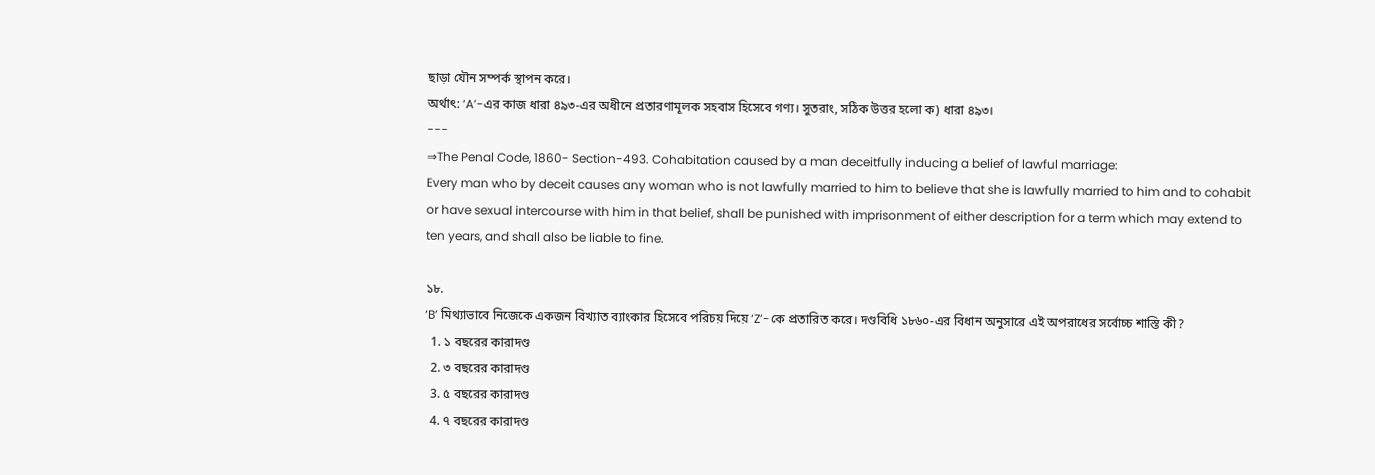ছাড়া যৌন সম্পর্ক স্থাপন করে।
অর্থাৎ: ‘A’-এর কাজ ধারা ৪৯৩-এর অধীনে প্রতারণামূলক সহবাস হিসেবে গণ্য। সুতরাং, সঠিক উত্তর হলো ক) ধারা ৪৯৩।
---
⇒The Penal Code, 1860- Section-493. Cohabitation caused by a man deceitfully inducing a belief of lawful marriage:
Every man who by deceit causes any woman who is not lawfully married to him to believe that she is lawfully married to him and to cohabit or have sexual intercourse with him in that belief, shall be punished with imprisonment of either description for a term which may extend to ten years, and shall also be liable to fine.

১৮.
‘B’ মিথ্যাভাবে নিজেকে একজন বিখ্যাত ব্যাংকার হিসেবে পরিচয় দিয়ে ‘Z’-কে প্রতারিত করে। দণ্ডবিধি ১৮৬০-এর বিধান অনুসারে এই অপরাধের সর্বোচ্চ শাস্তি কী?
  1. ১ বছরের কারাদণ্ড
  2. ৩ বছরের কারাদণ্ড
  3. ৫ বছরের কারাদণ্ড
  4. ৭ বছরের কারাদণ্ড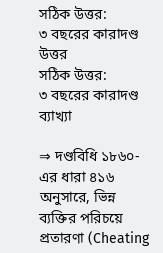সঠিক উত্তর:
৩ বছরের কারাদণ্ড
উত্তর
সঠিক উত্তর:
৩ বছরের কারাদণ্ড
ব্যাখ্যা

⇒ দণ্ডবিধি ১৮৬০-এর ধারা ৪১৬ অনুসারে, ভিন্ন ব্যক্তির পরিচয়ে প্রতারণা (Cheating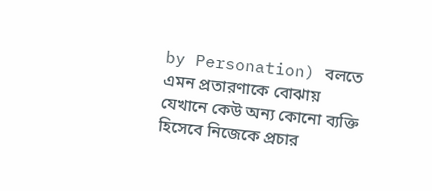by Personation) বলতে এমন প্রতারণাকে বোঝায় যেখানে কেউ অন্য কোনো ব্যক্তি হিসেবে নিজেকে প্রচার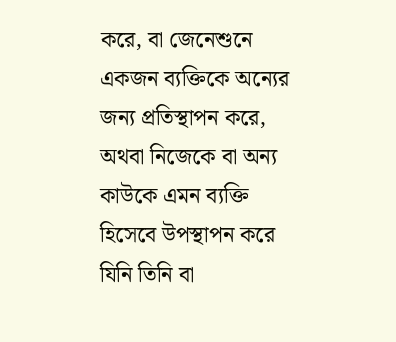করে, বা জেনেশুনে একজন ব্যক্তিকে অন্যের জন্য প্রতিস্থাপন করে, অথবা নিজেকে বা অন্য কাউকে এমন ব্যক্তি হিসেবে উপস্থাপন করে যিনি তিনি বা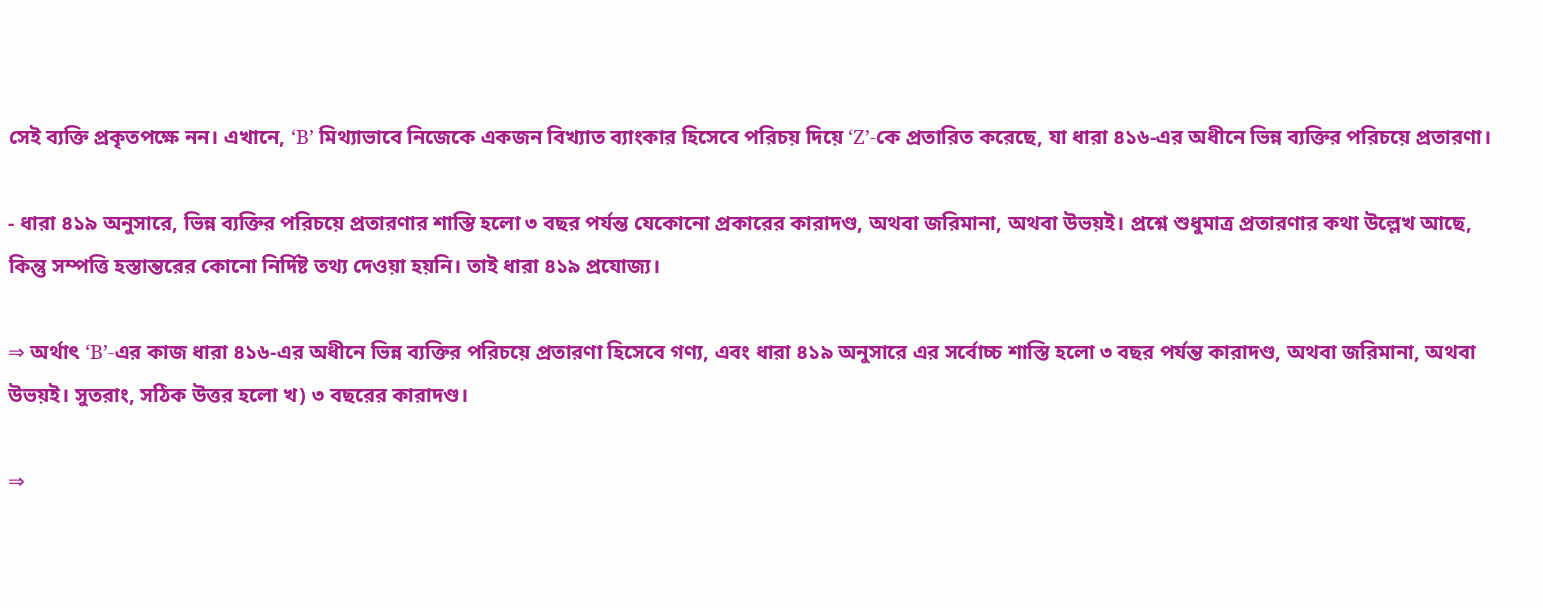সেই ব্যক্তি প্রকৃতপক্ষে নন। এখানে, ‘B’ মিথ্যাভাবে নিজেকে একজন বিখ্যাত ব্যাংকার হিসেবে পরিচয় দিয়ে ‘Z’-কে প্রতারিত করেছে, যা ধারা ৪১৬-এর অধীনে ভিন্ন ব্যক্তির পরিচয়ে প্রতারণা।

- ধারা ৪১৯ অনুসারে, ভিন্ন ব্যক্তির পরিচয়ে প্রতারণার শাস্তি হলো ৩ বছর পর্যন্ত যেকোনো প্রকারের কারাদণ্ড, অথবা জরিমানা, অথবা উভয়ই। প্রশ্নে শুধুমাত্র প্রতারণার কথা উল্লেখ আছে, কিন্তু সম্পত্তি হস্তান্তরের কোনো নির্দিষ্ট তথ্য দেওয়া হয়নি। তাই ধারা ৪১৯ প্রযোজ্য।

⇒ অর্থাৎ ‘B’-এর কাজ ধারা ৪১৬-এর অধীনে ভিন্ন ব্যক্তির পরিচয়ে প্রতারণা হিসেবে গণ্য, এবং ধারা ৪১৯ অনুসারে এর সর্বোচ্চ শাস্তি হলো ৩ বছর পর্যন্ত কারাদণ্ড, অথবা জরিমানা, অথবা উভয়ই। সুতরাং, সঠিক উত্তর হলো খ) ৩ বছরের কারাদণ্ড।

⇒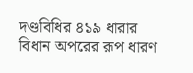দণ্ডবিধির ৪১৯ ধারার বিধান অপরের রূপ ধারণ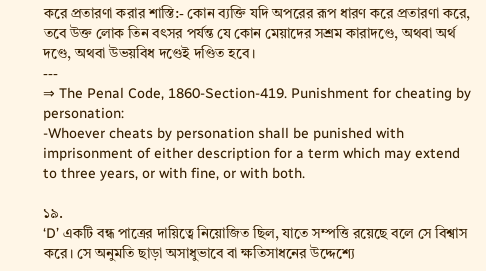করে প্রতারণা করার শাস্তি:- কোন ব্যক্তি যদি অপরের রূপ ধারণ করে প্রতারণা করে, তবে উক্ত লোক তিন বৎসর পর্যন্ত যে কোন মেয়াদের সশ্রম কারাদণ্ডে, অথবা অর্থ দণ্ডে, অথবা উভয়বিধ দণ্ডেই দণ্ডিত হবে।
---
⇒ The Penal Code, 1860-Section-419. Punishment for cheating by personation:
-Whoever cheats by personation shall be punished with imprisonment of either description for a term which may extend to three years, or with fine, or with both.

১৯.
‘D’ একটি বন্ধ পাত্রের দায়িত্বে নিয়োজিত ছিল, যাতে সম্পত্তি রয়েছে বলে সে বিশ্বাস করে। সে অনুমতি ছাড়া অসাধুভাবে বা ক্ষতিসাধনের উদ্দেশ্যে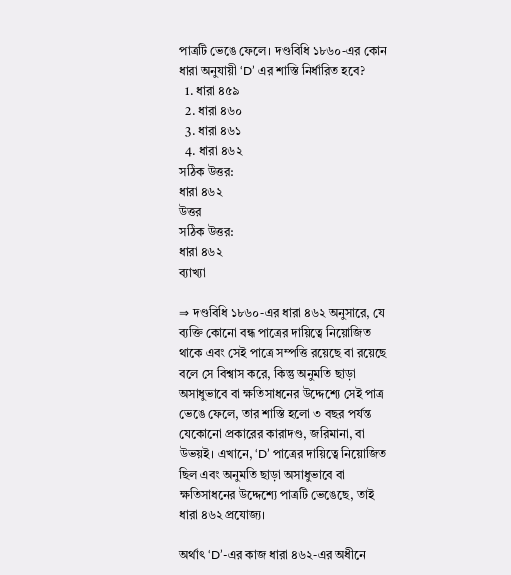পাত্রটি ভেঙে ফেলে। দণ্ডবিধি ১৮৬০-এর কোন ধারা অনুযায়ী ‘D’ এর শাস্তি নির্ধারিত হবে?
  1. ধারা ৪৫৯
  2. ধারা ৪৬০
  3. ধারা ৪৬১
  4. ধারা ৪৬২
সঠিক উত্তর:
ধারা ৪৬২
উত্তর
সঠিক উত্তর:
ধারা ৪৬২
ব্যাখ্যা

⇒ দণ্ডবিধি ১৮৬০-এর ধারা ৪৬২ অনুসারে, যে ব্যক্তি কোনো বন্ধ পাত্রের দায়িত্বে নিয়োজিত থাকে এবং সেই পাত্রে সম্পত্তি রয়েছে বা রয়েছে বলে সে বিশ্বাস করে, কিন্তু অনুমতি ছাড়া অসাধুভাবে বা ক্ষতিসাধনের উদ্দেশ্যে সেই পাত্র ভেঙে ফেলে, তার শাস্তি হলো ৩ বছর পর্যন্ত যেকোনো প্রকারের কারাদণ্ড, জরিমানা, বা উভয়ই। এখানে, ‘D’ পাত্রের দায়িত্বে নিয়োজিত ছিল এবং অনুমতি ছাড়া অসাধুভাবে বা ক্ষতিসাধনের উদ্দেশ্যে পাত্রটি ভেঙেছে, তাই ধারা ৪৬২ প্রযোজ্য।

অর্থাৎ ‘D’-এর কাজ ধারা ৪৬২-এর অধীনে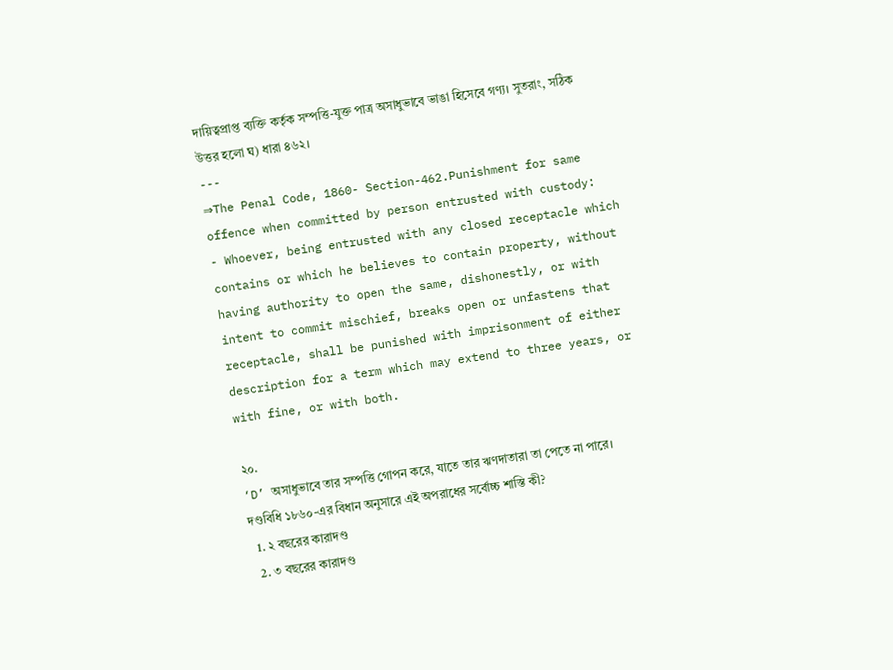দায়িত্বপ্রাপ্ত ব্যক্তি কর্তৃক সম্পত্তি-যুক্ত পাত্র অসাধুভাবে ভাঙা হিসেবে গণ্য। সুতরাং, সঠিক উত্তর হলো ঘ) ধারা ৪৬২।
---
⇒The Penal Code, 1860- Section-462.Punishment for same offence when committed by person entrusted with custody:
- Whoever, being entrusted with any closed receptacle which contains or which he believes to contain property, without having authority to open the same, dishonestly, or with intent to commit mischief, breaks open or unfastens that receptacle, shall be punished with imprisonment of either description for a term which may extend to three years, or with fine, or with both.

২০.
‘D’ অসাধুভাবে তার সম্পত্তি গোপন করে, যাতে তার ঋণদাতারা তা পেতে না পারে। দণ্ডবিধি ১৮৬০-এর বিধান অনুসারে এই অপরাধের সর্বোচ্চ শাস্তি কী?
  1. ২ বছরের কারাদণ্ড
  2. ৩ বছরের কারাদণ্ড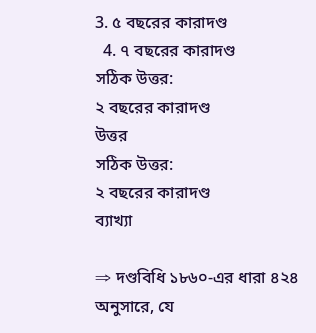3. ৫ বছরের কারাদণ্ড
  4. ৭ বছরের কারাদণ্ড
সঠিক উত্তর:
২ বছরের কারাদণ্ড
উত্তর
সঠিক উত্তর:
২ বছরের কারাদণ্ড
ব্যাখ্যা

⇒ দণ্ডবিধি ১৮৬০-এর ধারা ৪২৪ অনুসারে, যে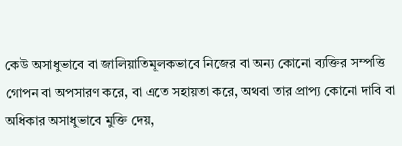কেউ অসাধুভাবে বা জালিয়াতিমূলকভাবে নিজের বা অন্য কোনো ব্যক্তির সম্পত্তি গোপন বা অপসারণ করে, বা এতে সহায়তা করে, অথবা তার প্রাপ্য কোনো দাবি বা অধিকার অসাধুভাবে মুক্তি দেয়,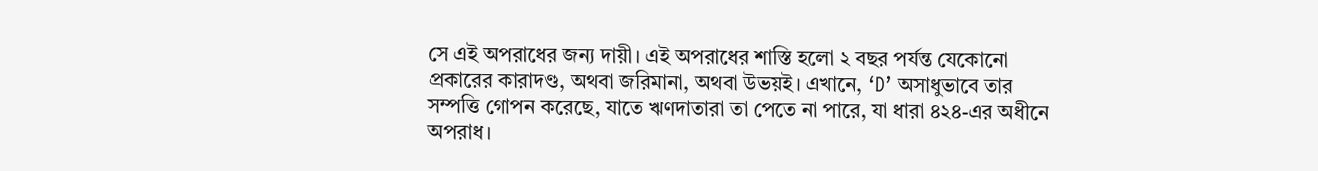সে এই অপরাধের জন্য দায়ী। এই অপরাধের শাস্তি হলো ২ বছর পর্যন্ত যেকোনো প্রকারের কারাদণ্ড, অথবা জরিমানা, অথবা উভয়ই। এখানে, ‘D’ অসাধুভাবে তার সম্পত্তি গোপন করেছে, যাতে ঋণদাতারা তা পেতে না পারে, যা ধারা ৪২৪-এর অধীনে অপরাধ।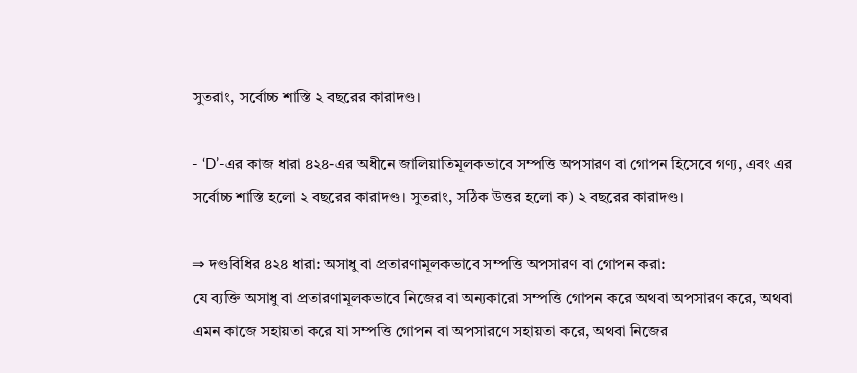সুতরাং, সর্বোচ্চ শাস্তি ২ বছরের কারাদণ্ড।

- ‘D’-এর কাজ ধারা ৪২৪-এর অধীনে জালিয়াতিমূলকভাবে সম্পত্তি অপসারণ বা গোপন হিসেবে গণ্য, এবং এর সর্বোচ্চ শাস্তি হলো ২ বছরের কারাদণ্ড। সুতরাং, সঠিক উত্তর হলো ক) ২ বছরের কারাদণ্ড।

⇒ দণ্ডবিধির ৪২৪ ধারা: অসাধু বা প্রতারণামূলকভাবে সম্পত্তি অপসারণ বা গোপন করা:
যে ব্যক্তি অসাধু বা প্রতারণামূলকভাবে নিজের বা অন্যকারো সম্পত্তি গোপন করে অথবা অপসারণ করে, অথবা এমন কাজে সহায়তা করে যা সম্পত্তি গোপন বা অপসারণে সহায়তা করে, অথবা নিজের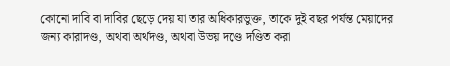কোনো দাবি বা দাবির ছেড়ে দেয় যা তার অধিকারভুক্ত, তাকে দুই বছর পর্যন্ত মেয়াদের জন্য কারাদণ্ড, অথবা অর্থদণ্ড, অথবা উভয় দণ্ডে দণ্ডিত করা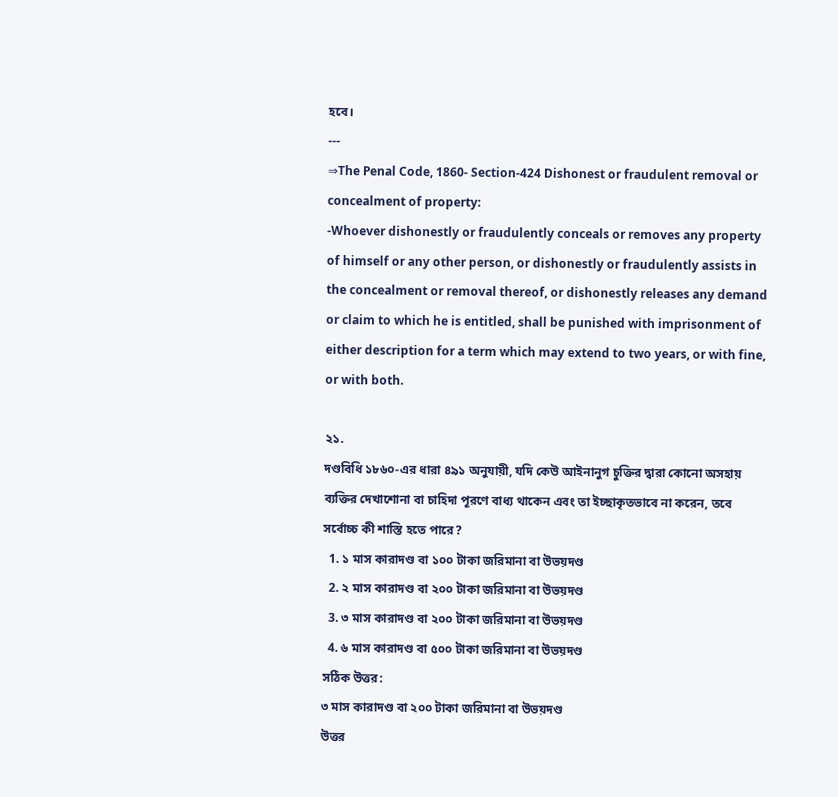হবে।
---
⇒The Penal Code, 1860- Section-424 Dishonest or fraudulent removal or concealment of property:
-Whoever dishonestly or fraudulently conceals or removes any property of himself or any other person, or dishonestly or fraudulently assists in the concealment or removal thereof, or dishonestly releases any demand or claim to which he is entitled, shall be punished with imprisonment of either description for a term which may extend to two years, or with fine, or with both.

২১.
দণ্ডবিধি ১৮৬০-এর ধারা ৪৯১ অনুযায়ী, যদি কেউ আইনানুগ চুক্তির দ্বারা কোনো অসহায় ব্যক্তির দেখাশোনা বা চাহিদা পূরণে বাধ্য থাকেন এবং তা ইচ্ছাকৃতভাবে না করেন, তবে সর্বোচ্চ কী শাস্তি হতে পারে?
  1. ১ মাস কারাদণ্ড বা ১০০ টাকা জরিমানা বা উভয়দণ্ড
  2. ২ মাস কারাদণ্ড বা ২০০ টাকা জরিমানা বা উভয়দণ্ড
  3. ৩ মাস কারাদণ্ড বা ২০০ টাকা জরিমানা বা উভয়দণ্ড
  4. ৬ মাস কারাদণ্ড বা ৫০০ টাকা জরিমানা বা উভয়দণ্ড
সঠিক উত্তর:
৩ মাস কারাদণ্ড বা ২০০ টাকা জরিমানা বা উভয়দণ্ড
উত্তর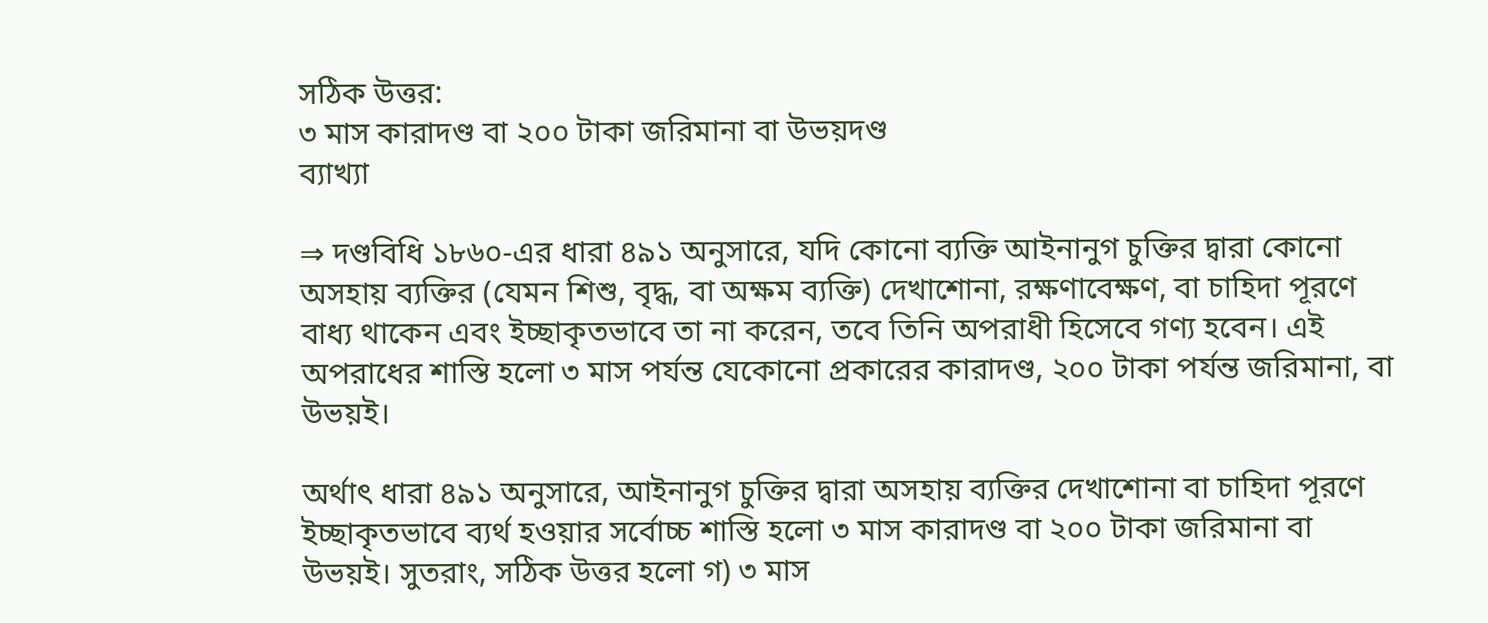সঠিক উত্তর:
৩ মাস কারাদণ্ড বা ২০০ টাকা জরিমানা বা উভয়দণ্ড
ব্যাখ্যা

⇒ দণ্ডবিধি ১৮৬০-এর ধারা ৪৯১ অনুসারে, যদি কোনো ব্যক্তি আইনানুগ চুক্তির দ্বারা কোনো অসহায় ব্যক্তির (যেমন শিশু, বৃদ্ধ, বা অক্ষম ব্যক্তি) দেখাশোনা, রক্ষণাবেক্ষণ, বা চাহিদা পূরণে বাধ্য থাকেন এবং ইচ্ছাকৃতভাবে তা না করেন, তবে তিনি অপরাধী হিসেবে গণ্য হবেন। এই অপরাধের শাস্তি হলো ৩ মাস পর্যন্ত যেকোনো প্রকারের কারাদণ্ড, ২০০ টাকা পর্যন্ত জরিমানা, বা উভয়ই।

অর্থাৎ ধারা ৪৯১ অনুসারে, আইনানুগ চুক্তির দ্বারা অসহায় ব্যক্তির দেখাশোনা বা চাহিদা পূরণে ইচ্ছাকৃতভাবে ব্যর্থ হওয়ার সর্বোচ্চ শাস্তি হলো ৩ মাস কারাদণ্ড বা ২০০ টাকা জরিমানা বা উভয়ই। সুতরাং, সঠিক উত্তর হলো গ) ৩ মাস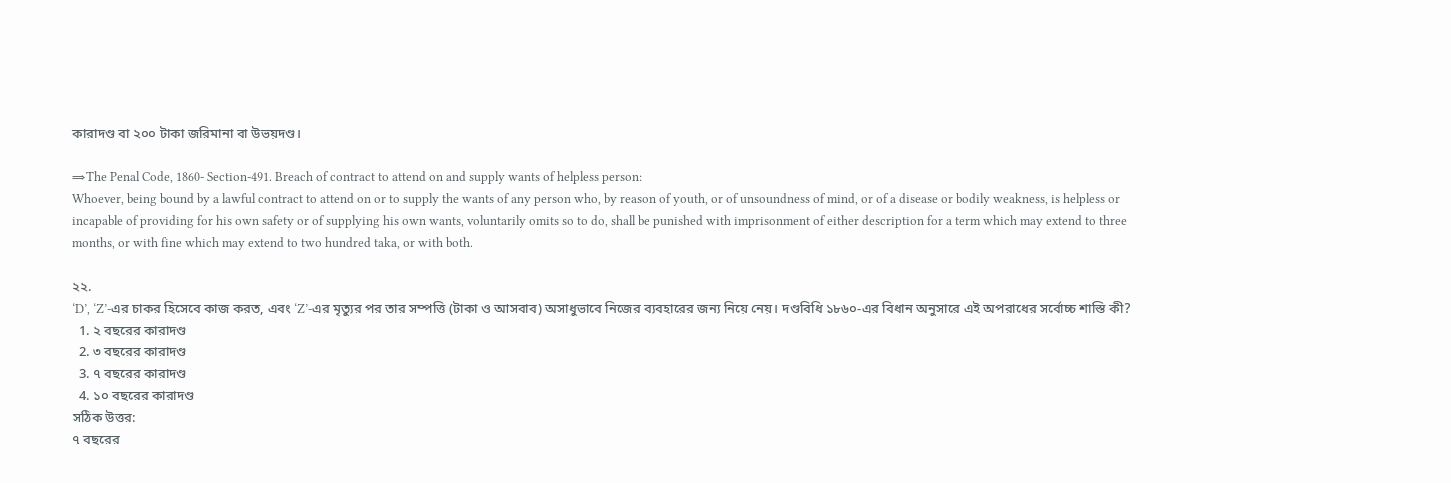কারাদণ্ড বা ২০০ টাকা জরিমানা বা উভয়দণ্ড।

⇒The Penal Code, 1860- Section-491. Breach of contract to attend on and supply wants of helpless person:
Whoever, being bound by a lawful contract to attend on or to supply the wants of any person who, by reason of youth, or of unsoundness of mind, or of a disease or bodily weakness, is helpless or incapable of providing for his own safety or of supplying his own wants, voluntarily omits so to do, shall be punished with imprisonment of either description for a term which may extend to three months, or with fine which may extend to two hundred taka, or with both.

২২.
‘D’, ‘Z’-এর চাকর হিসেবে কাজ করত, এবং ‘Z’-এর মৃত্যুর পর তার সম্পত্তি (টাকা ও আসবাব) অসাধুভাবে নিজের ব্যবহারের জন্য নিয়ে নেয়। দণ্ডবিধি ১৮৬০-এর বিধান অনুসারে এই অপরাধের সর্বোচ্চ শাস্তি কী?
  1. ২ বছরের কারাদণ্ড
  2. ৩ বছরের কারাদণ্ড
  3. ৭ বছরের কারাদণ্ড
  4. ১০ বছরের কারাদণ্ড
সঠিক উত্তর:
৭ বছরের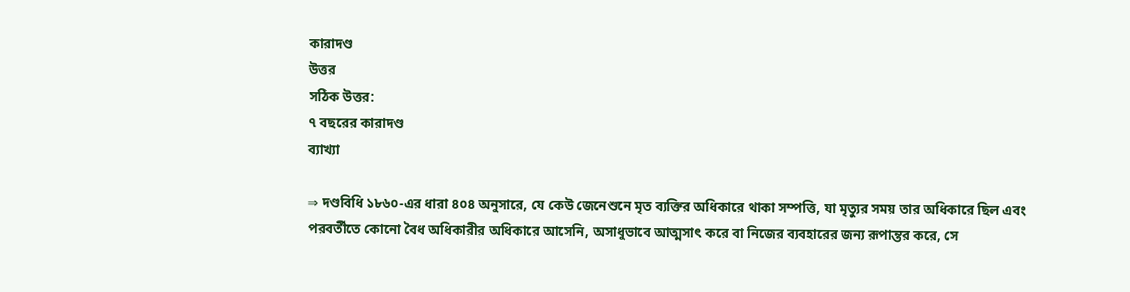কারাদণ্ড
উত্তর
সঠিক উত্তর:
৭ বছরের কারাদণ্ড
ব্যাখ্যা

⇒ দণ্ডবিধি ১৮৬০-এর ধারা ৪০৪ অনুসারে, যে কেউ জেনেশুনে মৃত ব্যক্তির অধিকারে থাকা সম্পত্তি, যা মৃত্যুর সময় তার অধিকারে ছিল এবং পরবর্তীতে কোনো বৈধ অধিকারীর অধিকারে আসেনি, অসাধুভাবে আত্মসাৎ করে বা নিজের ব্যবহারের জন্য রূপান্তর করে, সে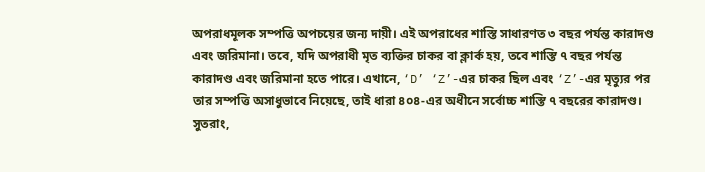অপরাধমূলক সম্পত্তি অপচয়ের জন্য দায়ী। এই অপরাধের শাস্তি সাধারণত ৩ বছর পর্যন্ত কারাদণ্ড এবং জরিমানা। তবে, যদি অপরাধী মৃত ব্যক্তির চাকর বা ক্লার্ক হয়, তবে শাস্তি ৭ বছর পর্যন্ত কারাদণ্ড এবং জরিমানা হতে পারে। এখানে, ‘D’ ‘Z’-এর চাকর ছিল এবং ‘Z’-এর মৃত্যুর পর তার সম্পত্তি অসাধুভাবে নিয়েছে, তাই ধারা ৪০৪-এর অধীনে সর্বোচ্চ শাস্তি ৭ বছরের কারাদণ্ড।
সুতরাং,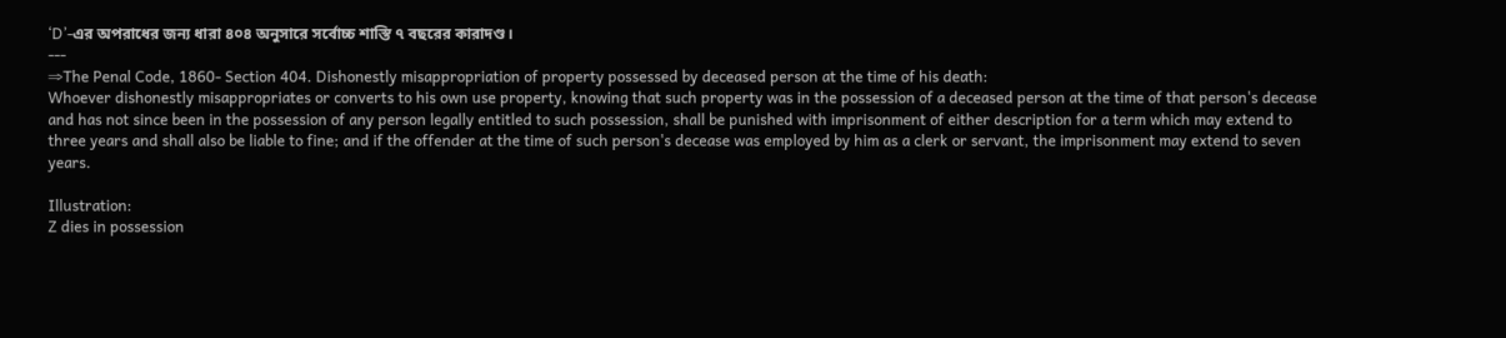‘D’-এর অপরাধের জন্য ধারা ৪০৪ অনুসারে সর্বোচ্চ শাস্তি ৭ বছরের কারাদণ্ড।
---
⇒The Penal Code, 1860- Section 404. Dishonestly misappropriation of property possessed by deceased person at the time of his death:
Whoever dishonestly misappropriates or converts to his own use property, knowing that such property was in the possession of a deceased person at the time of that person's decease and has not since been in the possession of any person legally entitled to such possession, shall be punished with imprisonment of either description for a term which may extend to three years and shall also be liable to fine; and if the offender at the time of such person's decease was employed by him as a clerk or servant, the imprisonment may extend to seven years.

Illustration:
Z dies in possession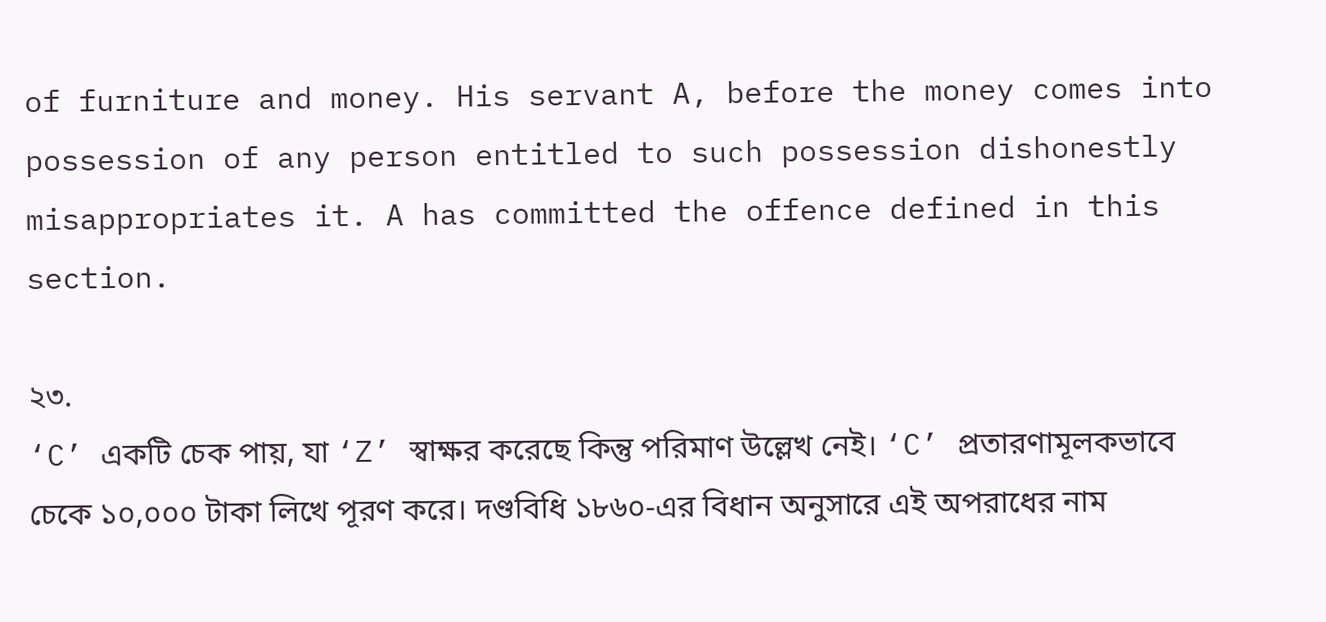of furniture and money. His servant A, before the money comes into possession of any person entitled to such possession dishonestly misappropriates it. A has committed the offence defined in this section.

২৩.
‘C’ একটি চেক পায়, যা ‘Z’ স্বাক্ষর করেছে কিন্তু পরিমাণ উল্লেখ নেই। ‘C’ প্রতারণামূলকভাবে চেকে ১০,০০০ টাকা লিখে পূরণ করে। দণ্ডবিধি ১৮৬০-এর বিধান অনুসারে এই অপরাধের নাম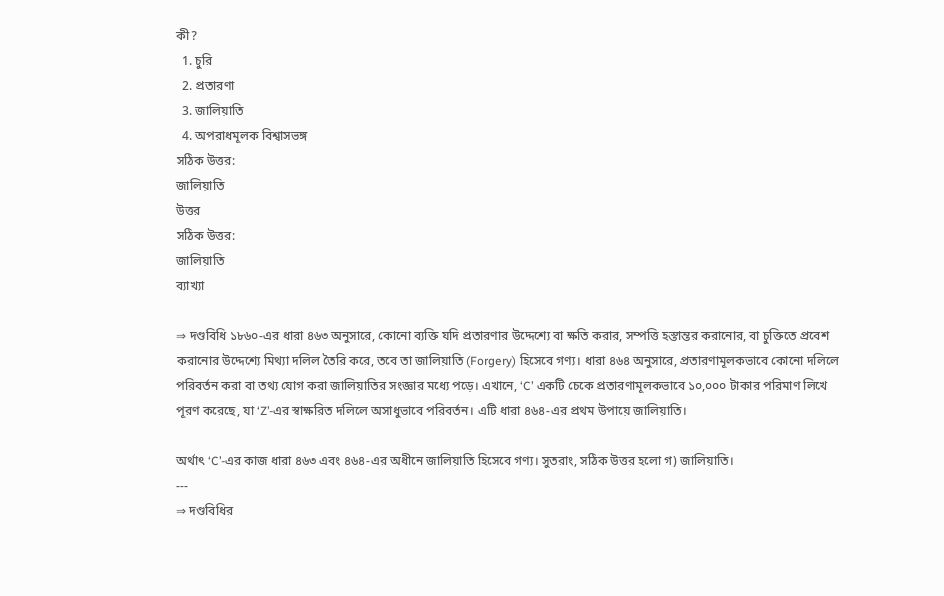কী?
  1. চুরি
  2. প্রতারণা
  3. জালিয়াতি
  4. অপরাধমূলক বিশ্বাসভঙ্গ
সঠিক উত্তর:
জালিয়াতি
উত্তর
সঠিক উত্তর:
জালিয়াতি
ব্যাখ্যা

⇒ দণ্ডবিধি ১৮৬০-এর ধারা ৪৬৩ অনুসারে, কোনো ব্যক্তি যদি প্রতারণার উদ্দেশ্যে বা ক্ষতি করার, সম্পত্তি হস্তান্তর করানোর, বা চুক্তিতে প্রবেশ করানোর উদ্দেশ্যে মিথ্যা দলিল তৈরি করে, তবে তা জালিয়াতি (Forgery) হিসেবে গণ্য। ধারা ৪৬৪ অনুসারে, প্রতারণামূলকভাবে কোনো দলিলে পরিবর্তন করা বা তথ্য যোগ করা জালিয়াতির সংজ্ঞার মধ্যে পড়ে। এখানে, ‘C’ একটি চেকে প্রতারণামূলকভাবে ১০,০০০ টাকার পরিমাণ লিখে পূরণ করেছে, যা ‘Z’-এর স্বাক্ষরিত দলিলে অসাধুভাবে পরিবর্তন। এটি ধারা ৪৬৪-এর প্রথম উপায়ে জালিয়াতি।

অর্থাৎ ‘C’-এর কাজ ধারা ৪৬৩ এবং ৪৬৪-এর অধীনে জালিয়াতি হিসেবে গণ্য। সুতরাং, সঠিক উত্তর হলো গ) জালিয়াতি।
---
⇒ দণ্ডবিধির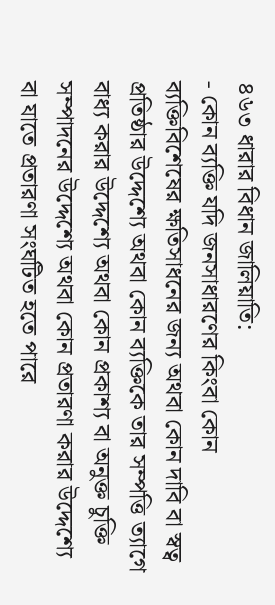৪৬৩ ধারার বিধান জালিয়াতি:
- কোন ব্যক্তি যদি জনসাধারণের কিংবা কোন ব্যক্তিবিশেষের ক্ষতিসাধনের জন্য অথবা কোন দাবি বা স্বত্ব প্রতিষ্ঠার উদ্দেশ্যে অথবা কোন ব্যক্তিকে তার সম্পত্তি ত্যাগে বাধ্য করার উদ্দেশ্যে অথবা কোন প্রকাশ্য বা অনুক্ত চুক্তি সম্পাদনের উদ্দেশ্যে অথবা কোন প্রতারণা করার উদ্দেশ্যে বা যাতে প্রতারণা সংঘটিত হতে পারে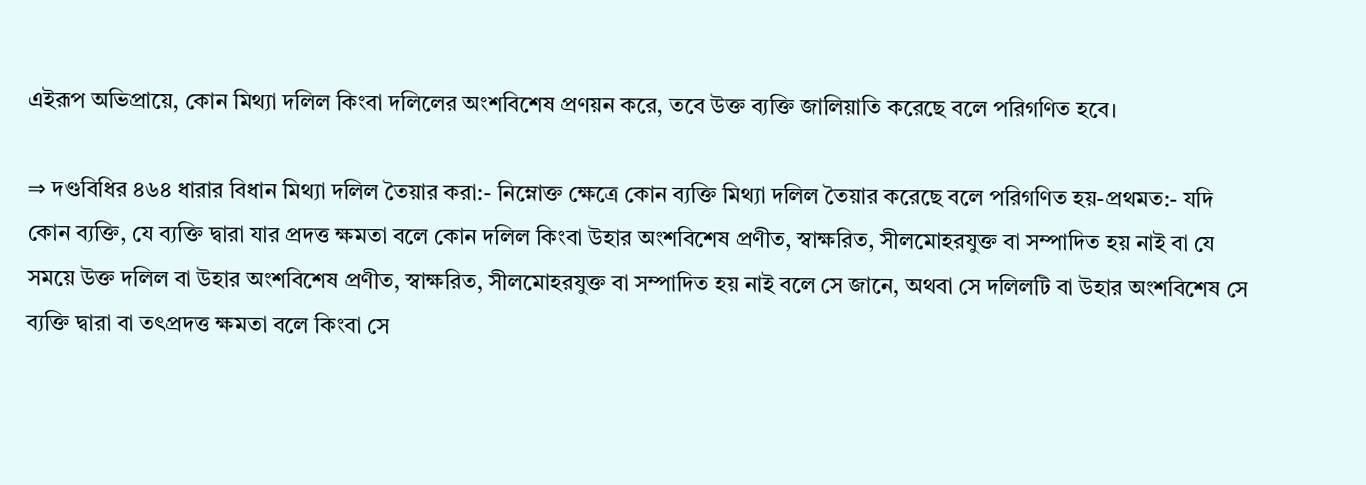এইরূপ অভিপ্রায়ে, কোন মিথ্যা দলিল কিংবা দলিলের অংশবিশেষ প্রণয়ন করে, তবে উক্ত ব্যক্তি জালিয়াতি করেছে বলে পরিগণিত হবে।

⇒ দণ্ডবিধির ৪৬৪ ধারার বিধান মিথ্যা দলিল তৈয়ার করা:- নিম্নোক্ত ক্ষেত্রে কোন ব্যক্তি মিথ্যা দলিল তৈয়ার করেছে বলে পরিগণিত হয়-প্রথমত:- যদি কোন ব্যক্তি, যে ব্যক্তি দ্বারা যার প্রদত্ত ক্ষমতা বলে কোন দলিল কিংবা উহার অংশবিশেষ প্রণীত, স্বাক্ষরিত, সীলমোহরযুক্ত বা সম্পাদিত হয় নাই বা যে সময়ে উক্ত দলিল বা উহার অংশবিশেষ প্রণীত, স্বাক্ষরিত, সীলমোহরযুক্ত বা সম্পাদিত হয় নাই বলে সে জানে, অথবা সে দলিলটি বা উহার অংশবিশেষ সে ব্যক্তি দ্বারা বা তৎপ্রদত্ত ক্ষমতা বলে কিংবা সে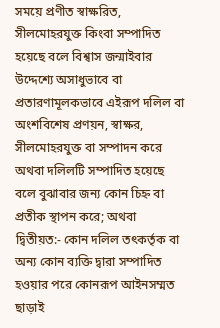সময়ে প্রণীত স্বাক্ষরিত, সীলমোহরযুক্ত কিংবা সম্পাদিত হয়েছে বলে বিশ্বাস জন্মাইবার উদ্দেশ্যে অসাধুভাবে বা প্রতারণামূলকভাবে এইরূপ দলিল বা অংশবিশেষ প্রণয়ন, স্বাক্ষর, সীলমোহরযুক্ত বা সম্পাদন করে অথবা দলিলটি সম্পাদিত হয়েছে বলে বুঝাবার জন্য কোন চিহ্ন বা প্রতীক স্থাপন করে; অথবা
দ্বিতীয়ত:- কোন দলিল তৎকর্তৃক বা অন্য কোন ব্যক্তি দ্বারা সম্পাদিত হওয়ার পরে কোনরূপ আইনসম্মত ছাড়াই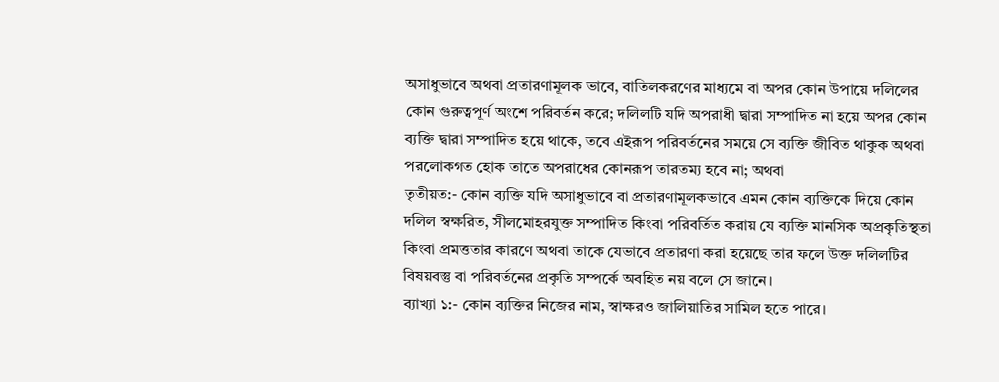অসাধুভাবে অথবা প্রতারণামূলক ভাবে, বাতিলকরণের মাধ্যমে বা অপর কোন উপায়ে দলিলের কোন গুরুত্বপূর্ণ অংশে পরিবর্তন করে; দলিলটি যদি অপরাধী দ্বারা সম্পাদিত না হয়ে অপর কোন ব্যক্তি দ্বারা সম্পাদিত হয়ে থাকে, তবে এইরূপ পরিবর্তনের সময়ে সে ব্যক্তি জীবিত থাকুক অথবা পরলোকগত হোক তাতে অপরাধের কোনরূপ তারতম্য হবে না; অথবা
তৃতীয়ত:- কোন ব্যক্তি যদি অসাধুভাবে বা প্রতারণামূলকভাবে এমন কোন ব্যক্তিকে দিয়ে কোন দলিল স্বক্ষরিত, সীলমোহরযুক্ত সম্পাদিত কিংবা পরিবর্তিত করায় যে ব্যক্তি মানসিক অপ্রকৃতিস্থতা কিংবা প্রমত্ততার কারণে অথবা তাকে যেভাবে প্রতারণা করা হয়েছে তার ফলে উক্ত দলিলটির বিষয়বস্তু বা পরিবর্তনের প্রকৃতি সম্পর্কে অবহিত নয় বলে সে জানে।
ব্যাখ্যা ১:- কোন ব্যক্তির নিজের নাম, স্বাক্ষরও জালিয়াতির সামিল হতে পারে।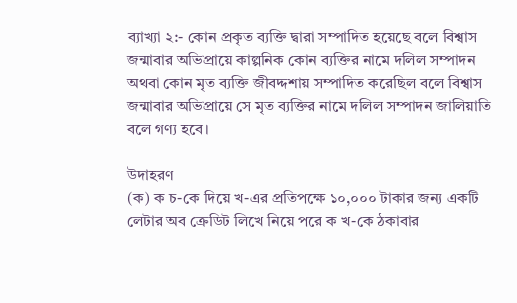ব্যাখ্যা ২:- কোন প্রকৃত ব্যক্তি দ্বারা সম্পাদিত হয়েছে বলে বিশ্বাস জন্মাবার অভিপ্রায়ে কাল্পনিক কোন ব্যক্তির নামে দলিল সম্পাদন অথবা কোন মৃত ব্যক্তি জীবদ্দশায় সম্পাদিত করেছিল বলে বিশ্বাস জন্মাবার অভিপ্রায়ে সে মৃত ব্যক্তির নামে দলিল সম্পাদন জালিয়াতি বলে গণ্য হবে।

উদাহরণ
(ক) ক চ-কে দিয়ে খ-এর প্রতিপক্ষে ১০,০০০ টাকার জন্য একটি লেটার অব ক্রেডিট লিখে নিয়ে পরে ক খ-কে ঠকাবার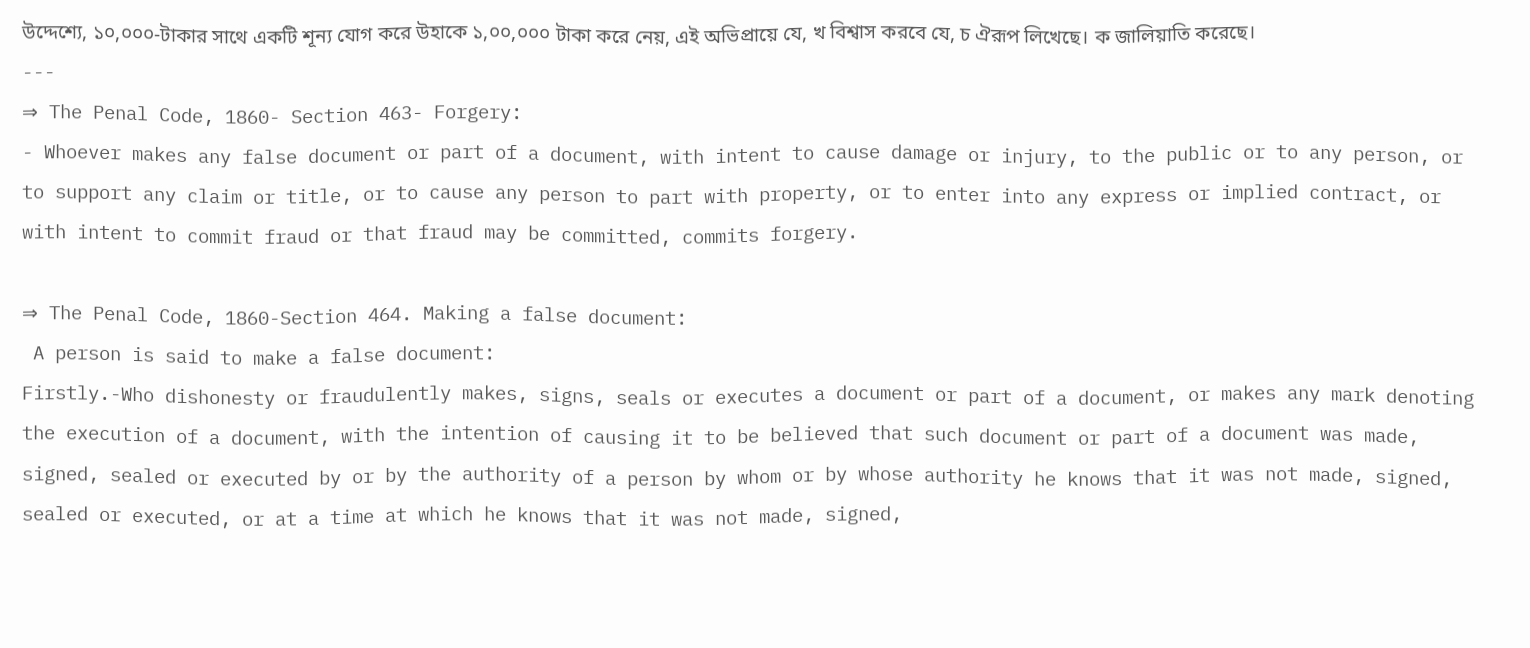উদ্দেশ্যে, ১০,০০০-টাকার সাথে একটি শূন্য যোগ করে উহাকে ১,০০,০০০ টাকা করে নেয়, এই অভিপ্রায়ে যে, খ বিশ্বাস করবে যে, চ ঐরূপ লিখেছে। ক জালিয়াতি করেছে।
---
⇒ The Penal Code, 1860- Section 463- Forgery:
- Whoever makes any false document or part of a document, with intent to cause damage or injury, to the public or to any person, or to support any claim or title, or to cause any person to part with property, or to enter into any express or implied contract, or with intent to commit fraud or that fraud may be committed, commits forgery.

⇒ The Penal Code, 1860-Section 464. Making a false document:
 A person is said to make a false document:
Firstly.-Who dishonesty or fraudulently makes, signs, seals or executes a document or part of a document, or makes any mark denoting the execution of a document, with the intention of causing it to be believed that such document or part of a document was made, signed, sealed or executed by or by the authority of a person by whom or by whose authority he knows that it was not made, signed, sealed or executed, or at a time at which he knows that it was not made, signed,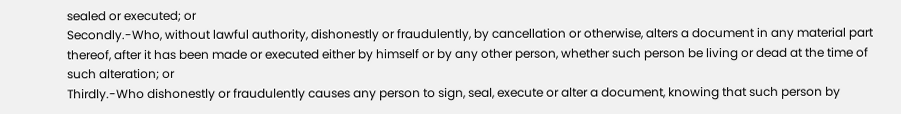sealed or executed; or
Secondly.-Who, without lawful authority, dishonestly or fraudulently, by cancellation or otherwise, alters a document in any material part thereof, after it has been made or executed either by himself or by any other person, whether such person be living or dead at the time of such alteration; or
Thirdly.-Who dishonestly or fraudulently causes any person to sign, seal, execute or alter a document, knowing that such person by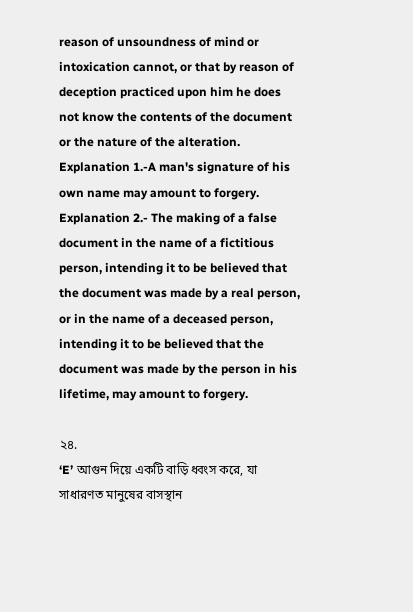reason of unsoundness of mind or intoxication cannot, or that by reason of deception practiced upon him he does not know the contents of the document or the nature of the alteration.
Explanation 1.-A man's signature of his own name may amount to forgery.
Explanation 2.- The making of a false document in the name of a fictitious person, intending it to be believed that the document was made by a real person, or in the name of a deceased person, intending it to be believed that the document was made by the person in his lifetime, may amount to forgery.

২৪.
‘E’ আগুন দিয়ে একটি বাড়ি ধ্বংস করে, যা সাধারণত মানুষের বাসস্থান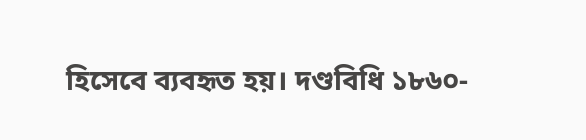হিসেবে ব্যবহৃত হয়। দণ্ডবিধি ১৮৬০-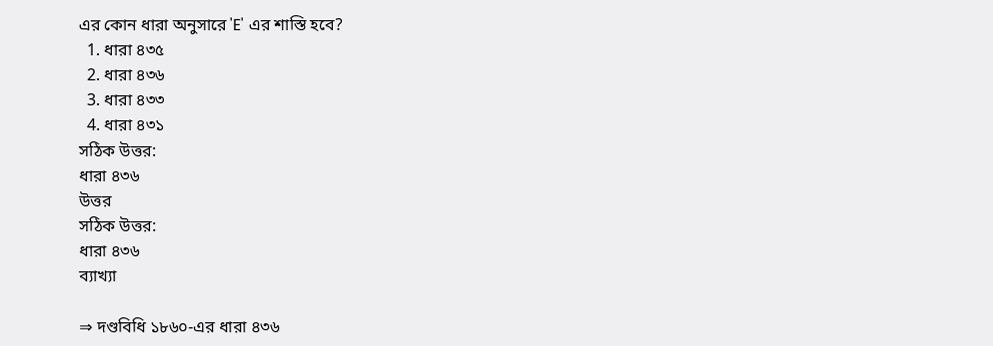এর কোন ধারা অনুসারে 'E' এর শাস্তি হবে?
  1. ধারা ৪৩৫
  2. ধারা ৪৩৬
  3. ধারা ৪৩৩
  4. ধারা ৪৩১
সঠিক উত্তর:
ধারা ৪৩৬
উত্তর
সঠিক উত্তর:
ধারা ৪৩৬
ব্যাখ্যা

⇒ দণ্ডবিধি ১৮৬০-এর ধারা ৪৩৬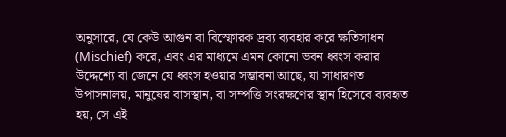অনুসারে, যে কেউ আগুন বা বিস্ফোরক দ্রব্য ব্যবহার করে ক্ষতিসাধন (Mischief) করে, এবং এর মাধ্যমে এমন কোনো ভবন ধ্বংস করার উদ্দেশ্যে বা জেনে যে ধ্বংস হওয়ার সম্ভাবনা আছে, যা সাধারণত উপাসনালয়, মানুষের বাসস্থান, বা সম্পত্তি সংরক্ষণের স্থান হিসেবে ব্যবহৃত হয়, সে এই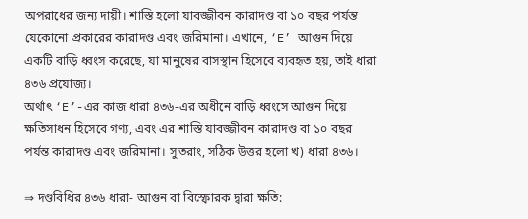অপরাধের জন্য দায়ী। শাস্তি হলো যাবজ্জীবন কারাদণ্ড বা ১০ বছর পর্যন্ত যেকোনো প্রকারের কারাদণ্ড এবং জরিমানা। এখানে, ‘E’ আগুন দিয়ে একটি বাড়ি ধ্বংস করেছে, যা মানুষের বাসস্থান হিসেবে ব্যবহৃত হয়, তাই ধারা ৪৩৬ প্রযোজ্য।
অর্থাৎ ‘E’-এর কাজ ধারা ৪৩৬-এর অধীনে বাড়ি ধ্বংসে আগুন দিয়ে ক্ষতিসাধন হিসেবে গণ্য, এবং এর শাস্তি যাবজ্জীবন কারাদণ্ড বা ১০ বছর পর্যন্ত কারাদণ্ড এবং জরিমানা। সুতরাং, সঠিক উত্তর হলো খ) ধারা ৪৩৬।

⇒ দণ্ডবিধির ৪৩৬ ধারা- আগুন বা বিস্ফোরক দ্বারা ক্ষতি: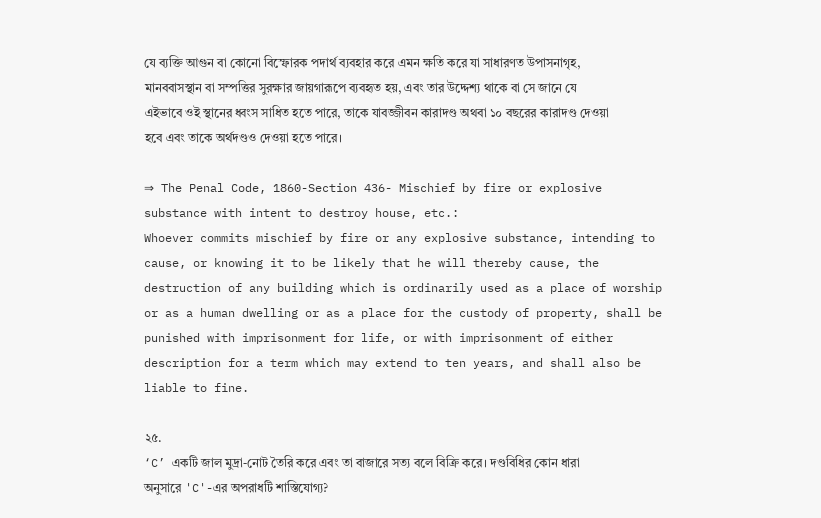যে ব্যক্তি আগুন বা কোনো বিস্ফোরক পদার্থ ব্যবহার করে এমন ক্ষতি করে যা সাধারণত উপাসনাগৃহ, মানববাসস্থান বা সম্পত্তির সুরক্ষার জায়গারূপে ব্যবহৃত হয়, এবং তার উদ্দেশ্য থাকে বা সে জানে যে এইভাবে ওই স্থানের ধ্বংস সাধিত হতে পারে, তাকে যাবজ্জীবন কারাদণ্ড অথবা ১০ বছরের কারাদণ্ড দেওয়া হবে এবং তাকে অর্থদণ্ডও দেওয়া হতে পারে।

⇒ The Penal Code, 1860-Section 436- Mischief by fire or explosive substance with intent to destroy house, etc.:
Whoever commits mischief by fire or any explosive substance, intending to cause, or knowing it to be likely that he will thereby cause, the destruction of any building which is ordinarily used as a place of worship or as a human dwelling or as a place for the custody of property, shall be punished with imprisonment for life, or with imprisonment of either description for a term which may extend to ten years, and shall also be liable to fine.

২৫.
‘C’ একটি জাল মুদ্রা-নোট তৈরি করে এবং তা বাজারে সত্য বলে বিক্রি করে। দণ্ডবিধির কোন ধারা অনুসারে 'C'-এর অপরাধটি শাস্তিযোগ্য?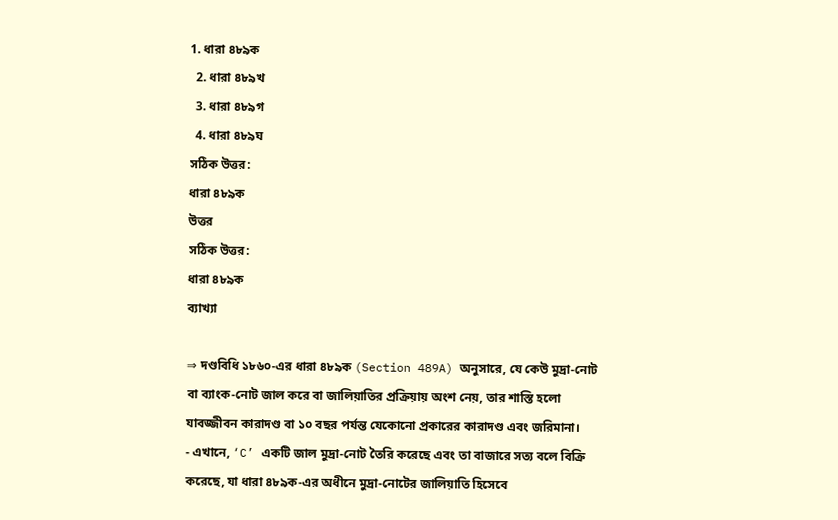1. ধারা ৪৮৯ক
  2. ধারা ৪৮৯খ
  3. ধারা ৪৮৯গ
  4. ধারা ৪৮৯ঘ
সঠিক উত্তর:
ধারা ৪৮৯ক
উত্তর
সঠিক উত্তর:
ধারা ৪৮৯ক
ব্যাখ্যা

⇒ দণ্ডবিধি ১৮৬০-এর ধারা ৪৮৯ক (Section 489A) অনুসারে, যে কেউ মুদ্রা-নোট বা ব্যাংক-নোট জাল করে বা জালিয়াতির প্রক্রিয়ায় অংশ নেয়, তার শাস্তি হলো যাবজ্জীবন কারাদণ্ড বা ১০ বছর পর্যন্ত যেকোনো প্রকারের কারাদণ্ড এবং জরিমানা।
- এখানে, ‘C’ একটি জাল মুদ্রা-নোট তৈরি করেছে এবং তা বাজারে সত্য বলে বিক্রি করেছে, যা ধারা ৪৮৯ক-এর অধীনে মুদ্রা-নোটের জালিয়াতি হিসেবে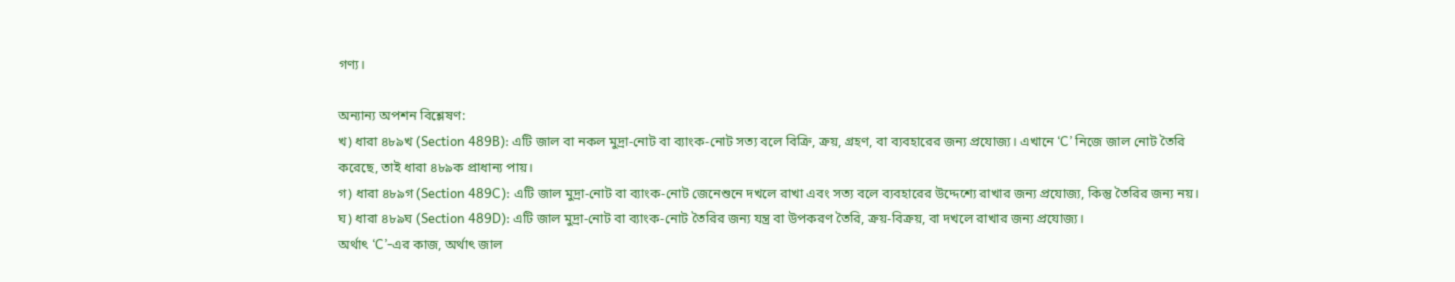গণ্য।

অন্যান্য অপশন বিশ্লেষণ:
খ) ধারা ৪৮৯খ (Section 489B): এটি জাল বা নকল মুদ্রা-নোট বা ব্যাংক-নোট সত্য বলে বিক্রি, ক্রয়, গ্রহণ, বা ব্যবহারের জন্য প্রযোজ্য। এখানে ‘C’ নিজে জাল নোট তৈরি করেছে, তাই ধারা ৪৮৯ক প্রাধান্য পায়।
গ) ধারা ৪৮৯গ (Section 489C): এটি জাল মুদ্রা-নোট বা ব্যাংক-নোট জেনেশুনে দখলে রাখা এবং সত্য বলে ব্যবহারের উদ্দেশ্যে রাখার জন্য প্রযোজ্য, কিন্তু তৈরির জন্য নয়।
ঘ) ধারা ৪৮৯ঘ (Section 489D): এটি জাল মুদ্রা-নোট বা ব্যাংক-নোট তৈরির জন্য যন্ত্র বা উপকরণ তৈরি, ক্রয়-বিক্রয়, বা দখলে রাখার জন্য প্রযোজ্য।
অর্থাৎ ‘C’-এর কাজ, অর্থাৎ জাল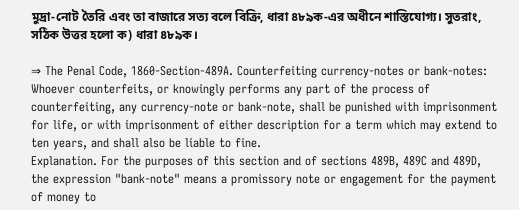মুদ্রা-নোট তৈরি এবং তা বাজারে সত্য বলে বিক্রি, ধারা ৪৮৯ক-এর অধীনে শাস্তিযোগ্য। সুতরাং, সঠিক উত্তর হলো ক) ধারা ৪৮৯ক।

⇒ The Penal Code, 1860-Section-489A. Counterfeiting currency-notes or bank-notes:
Whoever counterfeits, or knowingly performs any part of the process of counterfeiting, any currency-note or bank-note, shall be punished with imprisonment for life, or with imprisonment of either description for a term which may extend to ten years, and shall also be liable to fine.
Explanation. For the purposes of this section and of sections 489B, 489C and 489D, the expression "bank-note" means a promissory note or engagement for the payment of money to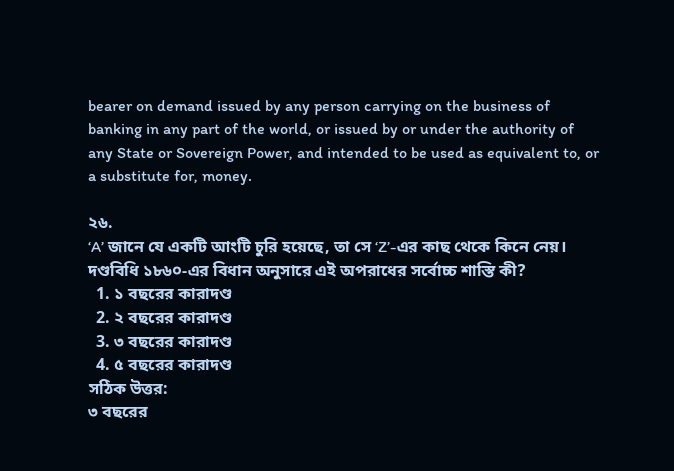bearer on demand issued by any person carrying on the business of banking in any part of the world, or issued by or under the authority of any State or Sovereign Power, and intended to be used as equivalent to, or a substitute for, money.

২৬.
‘A’ জানে যে একটি আংটি চুরি হয়েছে, তা সে ‘Z’-এর কাছ থেকে কিনে নেয়। দণ্ডবিধি ১৮৬০-এর বিধান অনুসারে এই অপরাধের সর্বোচ্চ শাস্তি কী?
  1. ১ বছরের কারাদণ্ড
  2. ২ বছরের কারাদণ্ড
  3. ৩ বছরের কারাদণ্ড
  4. ৫ বছরের কারাদণ্ড
সঠিক উত্তর:
৩ বছরের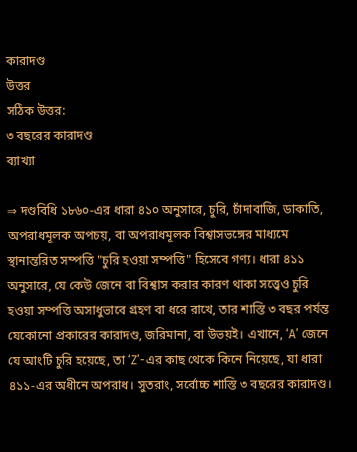কারাদণ্ড
উত্তর
সঠিক উত্তর:
৩ বছরের কারাদণ্ড
ব্যাখ্যা

⇒ দণ্ডবিধি ১৮৬০-এর ধারা ৪১০ অনুসারে, চুরি, চাঁদাবাজি, ডাকাতি, অপরাধমূলক অপচয়, বা অপরাধমূলক বিশ্বাসভঙ্গের মাধ্যমে স্থানান্তরিত সম্পত্তি "চুরি হওয়া সম্পত্তি" হিসেবে গণ্য। ধারা ৪১১ অনুসারে, যে কেউ জেনে বা বিশ্বাস করার কারণ থাকা সত্ত্বেও চুরি হওয়া সম্পত্তি অসাধুভাবে গ্রহণ বা ধরে রাখে, তার শাস্তি ৩ বছর পর্যন্ত যেকোনো প্রকারের কারাদণ্ড, জরিমানা, বা উভয়ই। এখানে, ‘A’ জেনে যে আংটি চুরি হয়েছে, তা ‘Z’-এর কাছ থেকে কিনে নিয়েছে, যা ধারা ৪১১-এর অধীনে অপরাধ। সুতরাং, সর্বোচ্চ শাস্তি ৩ বছরের কারাদণ্ড।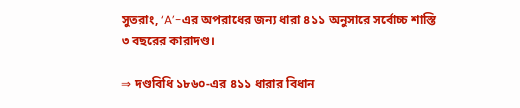সুতরাং, ‘A’-এর অপরাধের জন্য ধারা ৪১১ অনুসারে সর্বোচ্চ শাস্তি ৩ বছরের কারাদণ্ড।

⇒ দণ্ডবিধি ১৮৬০-এর ৪১১ ধারার বিধান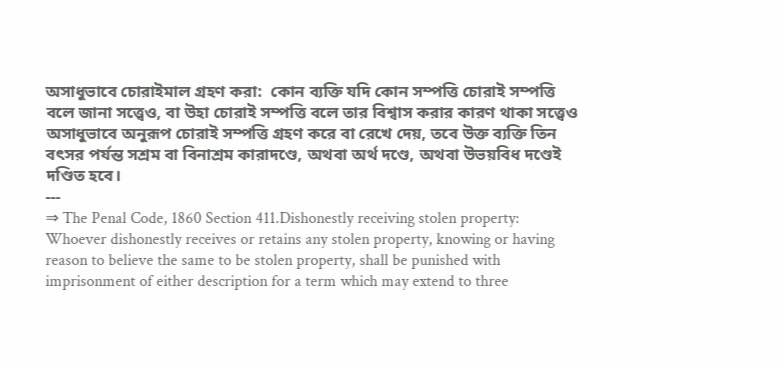অসাধুভাবে চোরাইমাল গ্রহণ করা:  কোন ব্যক্তি যদি কোন সম্পত্তি চোরাই সম্পত্তি বলে জানা সত্ত্বেও, বা উহা চোরাই সম্পত্তি বলে তার বিশ্বাস করার কারণ থাকা সত্ত্বেও অসাধুভাবে অনুরূপ চোরাই সম্পত্তি গ্রহণ করে বা রেখে দেয়, তবে উক্ত ব্যক্তি তিন বৎসর পর্যন্ত সশ্রম বা বিনাশ্রম কারাদণ্ডে, অথবা অর্থ দণ্ডে, অথবা উভয়বিধ দণ্ডেই দণ্ডিত হবে।
---
⇒ The Penal Code, 1860 Section 411.Dishonestly receiving stolen property:
Whoever dishonestly receives or retains any stolen property, knowing or having reason to believe the same to be stolen property, shall be punished with imprisonment of either description for a term which may extend to three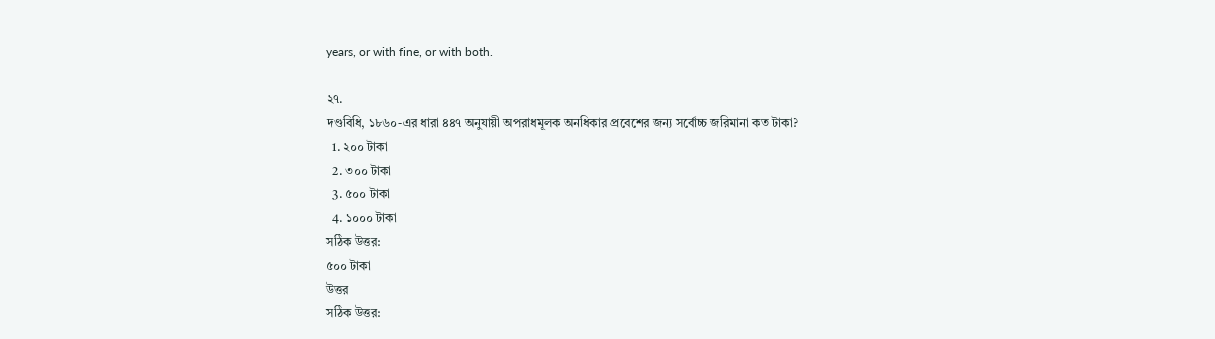years, or with fine, or with both.

২৭.
দণ্ডবিধি, ১৮৬০-এর ধারা ৪৪৭ অনুযায়ী অপরাধমূলক অনধিকার প্রবেশের জন্য সর্বোচ্চ জরিমানা কত টাকা?
  1. ২০০ টাকা
  2. ৩০০ টাকা
  3. ৫০০ টাকা
  4. ১০০০ টাকা
সঠিক উত্তর:
৫০০ টাকা
উত্তর
সঠিক উত্তর: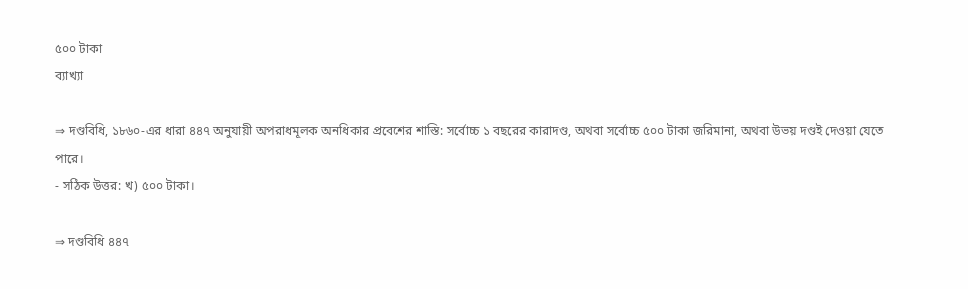৫০০ টাকা
ব্যাখ্যা

⇒ দণ্ডবিধি, ১৮৬০-এর ধারা ৪৪৭ অনুযায়ী অপরাধমূলক অনধিকার প্রবেশের শাস্তি: সর্বোচ্চ ১ বছরের কারাদণ্ড, অথবা সর্বোচ্চ ৫০০ টাকা জরিমানা, অথবা উভয় দণ্ডই দেওয়া যেতে পারে।
- সঠিক উত্তর: খ) ৫০০ টাকা।

⇒ দণ্ডবিধি ৪৪৭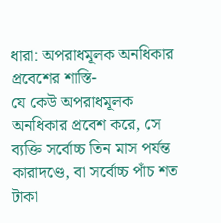ধারা: অপরাধমূলক অনধিকার প্রবেশের শাস্তি-
যে কেউ অপরাধমূলক অনধিকার প্রবেশ করে, সে ব্যক্তি সর্বোচ্চ তিন মাস পর্যন্ত কারাদণ্ডে, বা সর্বোচ্চ পাঁচ শত টাকা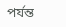পর্যন্ত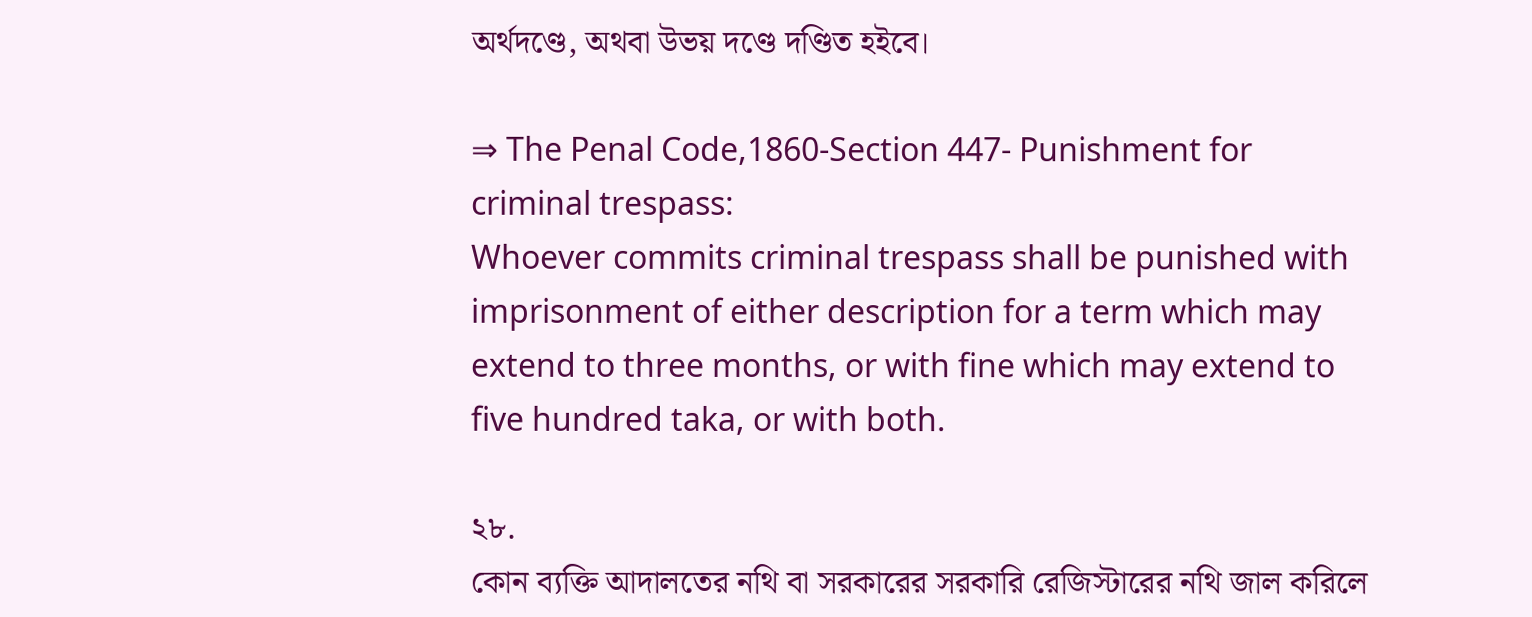অর্থদণ্ডে, অথবা উভয় দণ্ডে দণ্ডিত হইবে।

⇒ The Penal Code,1860-Section 447- Punishment for criminal trespass:
Whoever commits criminal trespass shall be punished with imprisonment of either description for a term which may extend to three months, or with fine which may extend to five hundred taka, or with both.

২৮.
কোন ব্যক্তি আদালতের নথি বা সরকারের সরকারি রেজিস্টারের নথি জাল করিলে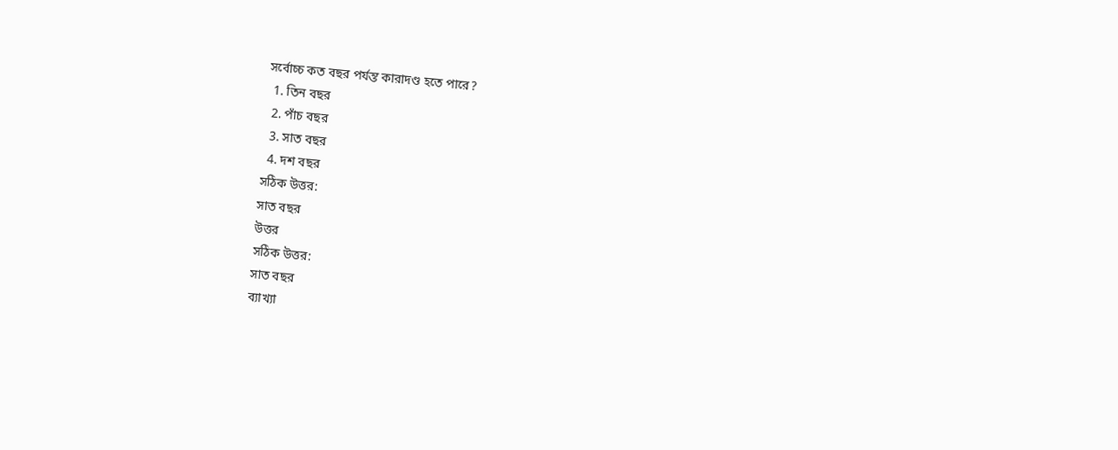সর্বোচ্চ কত বছর পর্যন্ত কারাদণ্ড হতে পারে?
  1. তিন বছর
  2. পাঁচ বছর
  3. সাত বছর
  4. দশ বছর
সঠিক উত্তর:
সাত বছর
উত্তর
সঠিক উত্তর:
সাত বছর
ব্যাখ্যা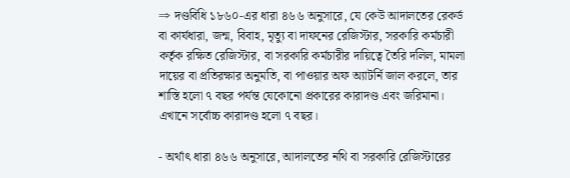⇒ দণ্ডবিধি ১৮৬০-এর ধারা ৪৬৬ অনুসারে, যে কেউ আদালতের রেকর্ড বা কার্যধারা, জন্ম, বিবাহ, মৃত্যু বা দাফনের রেজিস্টার, সরকারি কর্মচারী কর্তৃক রক্ষিত রেজিস্টার, বা সরকারি কর্মচারীর দায়িত্বে তৈরি দলিল, মামলা দায়ের বা প্রতিরক্ষার অনুমতি, বা পাওয়ার অফ অ্যাটর্নি জাল করলে, তার শাস্তি হলো ৭ বছর পর্যন্ত যেকোনো প্রকারের কারাদণ্ড এবং জরিমানা। এখানে সর্বোচ্চ কারাদণ্ড হলো ৭ বছর।

- অর্থাৎ ধারা ৪৬৬ অনুসারে, আদালতের নথি বা সরকারি রেজিস্টারের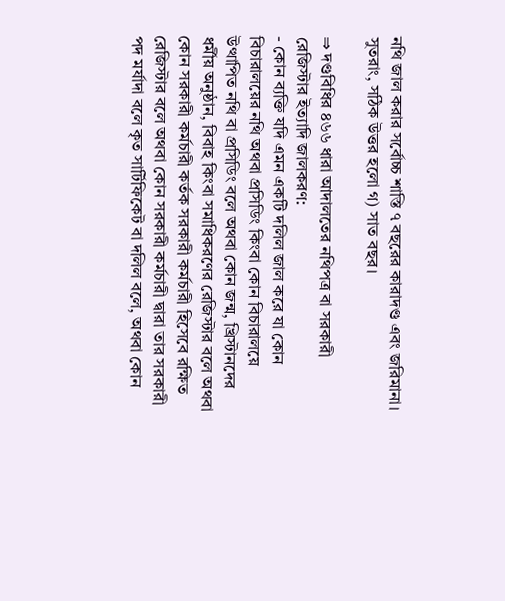নথি জাল করার সর্বোচ্চ শাস্তি ৭ বছরের কারাদণ্ড এবং জরিমানা। সুতরাং, সঠিক উত্তর হলো গ) সাত বছর।

⇒ দণ্ডবিধির ৪৬৬ ধারা আদালতের নথিপত্র বা সরকারী রেজিস্টার ইত্যাদি জালকরণ:
- কোন ব্যক্তি যদি এমন একটি দলিল জাল করে যা কোন বিচারালয়ের নথি অথবা প্রসিডিং কিংবা কোন বিচারালয়ে উত্থাপিত নথি বা প্রসিডিং বলে অথবা কোন জন্ম, খ্রিস্টানদের ধর্মীয় অনুষ্ঠান, বিবাহ কিংবা সমাধিকরণের রেজিস্টার বলে অথবা কোন সরকারী কর্মচারী কর্তক সরকারী কর্মচারী হিসেবে রক্ষিত রেজিস্টার বলে অথবা কোন সরকারী কর্মচারী দ্বারা তার সরকারী পদ মর্যাদা বলে কৃত সার্টিফিকেট বা দলিল বলে, অথবা কোন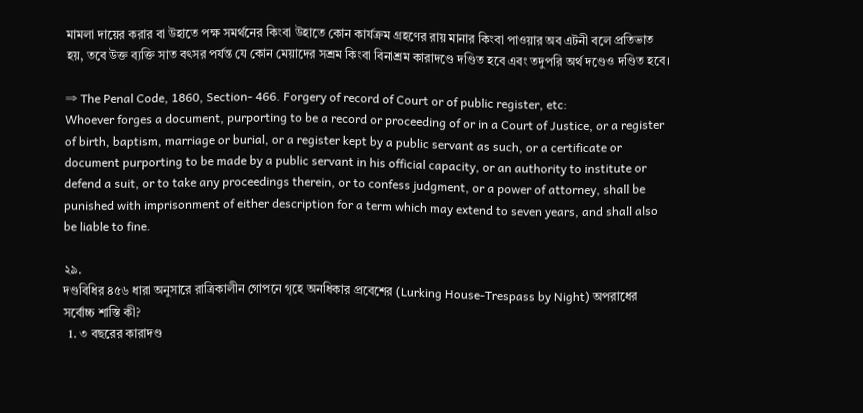মামলা দায়ের করার বা উহাতে পক্ষ সমর্থনের কিংবা উহাতে কোন কার্যক্রম গ্রহণের রায় মানার কিংবা পাওয়ার অব এটনী বলে প্রতিভাত হয়, তবে উক্ত ব্যক্তি সাত বৎসর পর্যন্ত যে কোন মেয়াদের সশ্রম কিংবা বিনাশ্রম কারাদণ্ডে দণ্ডিত হবে এবং তদুপরি অর্থ দণ্ডেও দণ্ডিত হবে।

⇒ The Penal Code, 1860, Section- 466. Forgery of record of Court or of public register, etc:
Whoever forges a document, purporting to be a record or proceeding of or in a Court of Justice, or a register of birth, baptism, marriage or burial, or a register kept by a public servant as such, or a certificate or document purporting to be made by a public servant in his official capacity, or an authority to institute or defend a suit, or to take any proceedings therein, or to confess judgment, or a power of attorney, shall be punished with imprisonment of either description for a term which may extend to seven years, and shall also be liable to fine.

২৯.
দণ্ডবিধির ৪৫৬ ধারা অনুসারে রাত্রিকালীন গোপনে গৃহে অনধিকার প্রবেশের (Lurking House-Trespass by Night) অপরাধের সর্বোচ্চ শাস্তি কী?
  1. ৩ বছরের কারাদণ্ড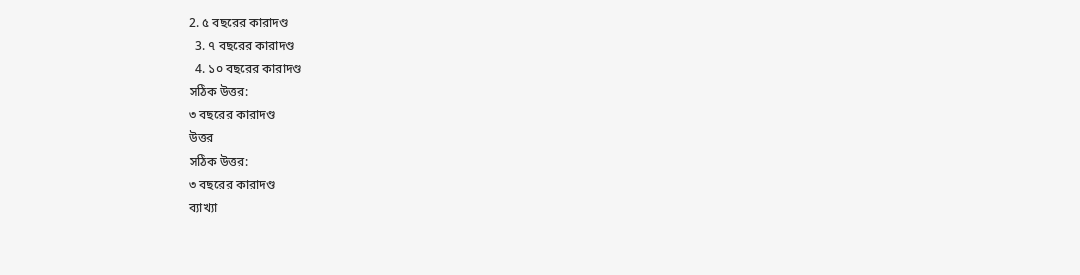2. ৫ বছরের কারাদণ্ড
  3. ৭ বছরের কারাদণ্ড
  4. ১০ বছরের কারাদণ্ড
সঠিক উত্তর:
৩ বছরের কারাদণ্ড
উত্তর
সঠিক উত্তর:
৩ বছরের কারাদণ্ড
ব্যাখ্যা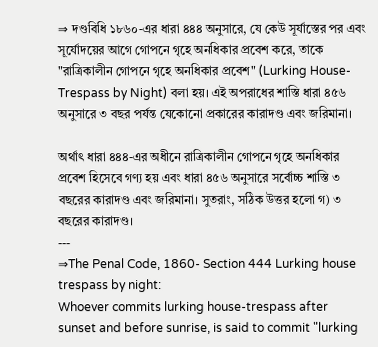⇒ দণ্ডবিধি ১৮৬০-এর ধারা ৪৪৪ অনুসারে, যে কেউ সূর্যাস্তের পর এবং সূর্যোদয়ের আগে গোপনে গৃহে অনধিকার প্রবেশ করে, তাকে "রাত্রিকালীন গোপনে গৃহে অনধিকার প্রবেশ" (Lurking House-Trespass by Night) বলা হয়। এই অপরাধের শাস্তি ধারা ৪৫৬ অনুসারে ৩ বছর পর্যন্ত যেকোনো প্রকারের কারাদণ্ড এবং জরিমানা।

অর্থাৎ ধারা ৪৪৪-এর অধীনে রাত্রিকালীন গোপনে গৃহে অনধিকার প্রবেশ হিসেবে গণ্য হয় এবং ধারা ৪৫৬ অনুসারে সর্বোচ্চ শাস্তি ৩ বছরের কারাদণ্ড এবং জরিমানা। সুতরাং, সঠিক উত্তর হলো গ) ৩ বছরের কারাদণ্ড।
---
⇒The Penal Code, 1860- Section 444 Lurking house trespass by night:
Whoever commits lurking house-trespass after sunset and before sunrise, is said to commit "lurking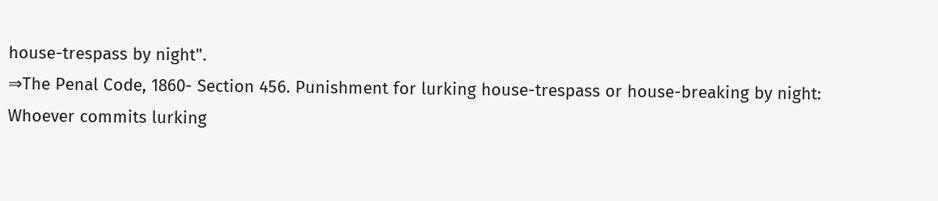house-trespass by night".
⇒The Penal Code, 1860- Section 456. Punishment for lurking house-trespass or house-breaking by night:
Whoever commits lurking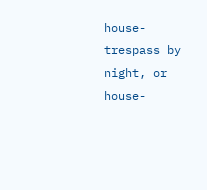house-trespass by night, or house-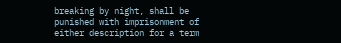breaking by night, shall be punished with imprisonment of either description for a term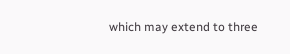which may extend to three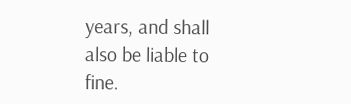years, and shall also be liable to fine.